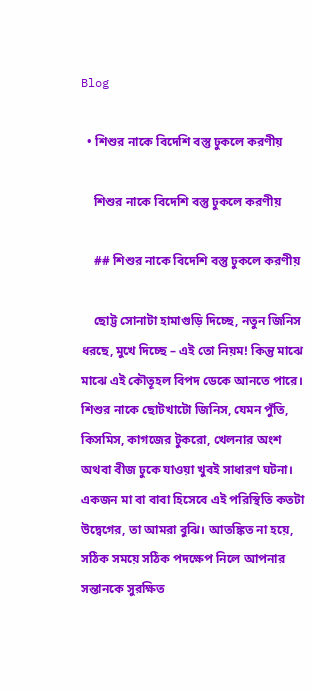Blog

  • শিশুর নাকে বিদেশি বস্তু ঢুকলে করণীয়

    শিশুর নাকে বিদেশি বস্তু ঢুকলে করণীয়

    ## শিশুর নাকে বিদেশি বস্তু ঢুকলে করণীয়

    ছোট্ট সোনাটা হামাগুড়ি দিচ্ছে, নতুন জিনিস ধরছে, মুখে দিচ্ছে – এই তো নিয়ম! কিন্তু মাঝে মাঝে এই কৌতূহল বিপদ ডেকে আনতে পারে। শিশুর নাকে ছোটখাটো জিনিস, যেমন পুঁতি, কিসমিস, কাগজের টুকরো, খেলনার অংশ অথবা বীজ ঢুকে যাওয়া খুবই সাধারণ ঘটনা। একজন মা বা বাবা হিসেবে এই পরিস্থিতি কতটা উদ্বেগের, তা আমরা বুঝি। আতঙ্কিত না হয়ে, সঠিক সময়ে সঠিক পদক্ষেপ নিলে আপনার সন্তানকে সুরক্ষিত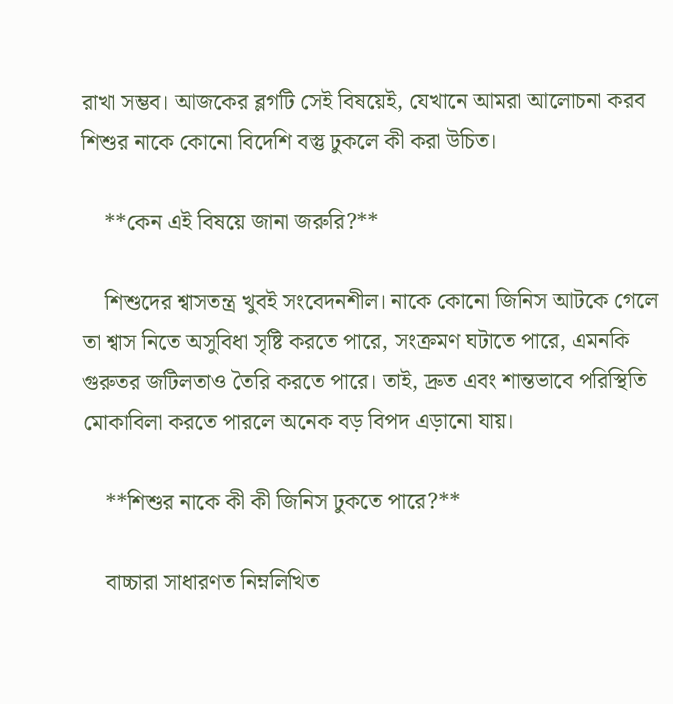রাখা সম্ভব। আজকের ব্লগটি সেই বিষয়েই, যেখানে আমরা আলোচনা করব শিশুর নাকে কোনো বিদেশি বস্তু ঢুকলে কী করা উচিত।

    **কেন এই বিষয়ে জানা জরুরি?**

    শিশুদের শ্বাসতন্ত্র খুবই সংবেদনশীল। নাকে কোনো জিনিস আটকে গেলে তা শ্বাস নিতে অসুবিধা সৃষ্টি করতে পারে, সংক্রমণ ঘটাতে পারে, এমনকি গুরুতর জটিলতাও তৈরি করতে পারে। তাই, দ্রুত এবং শান্তভাবে পরিস্থিতি মোকাবিলা করতে পারলে অনেক বড় বিপদ এড়ানো যায়।

    **শিশুর নাকে কী কী জিনিস ঢুকতে পারে?**

    বাচ্চারা সাধারণত নিম্নলিখিত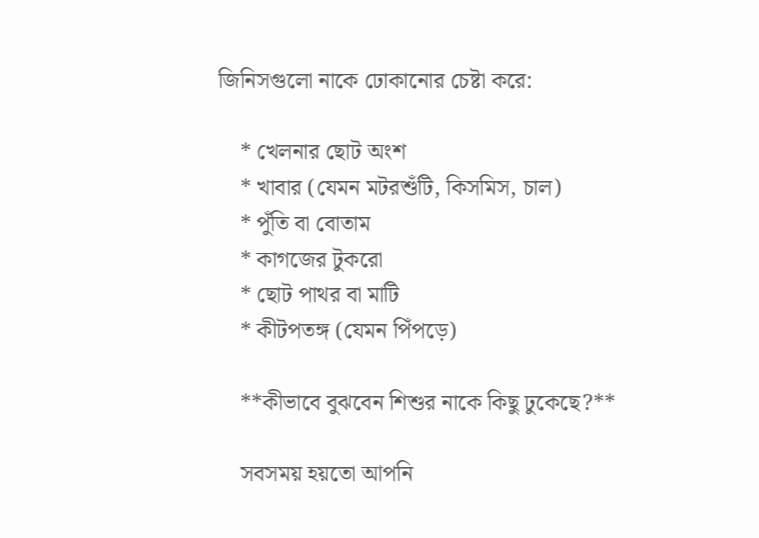জিনিসগুলো নাকে ঢোকানোর চেষ্টা করে:

    * খেলনার ছোট অংশ
    * খাবার (যেমন মটরশুঁটি, কিসমিস, চাল)
    * পুঁতি বা বোতাম
    * কাগজের টুকরো
    * ছোট পাথর বা মাটি
    * কীটপতঙ্গ (যেমন পিঁপড়ে)

    **কীভাবে বুঝবেন শিশুর নাকে কিছু ঢুকেছে?**

    সবসময় হয়তো আপনি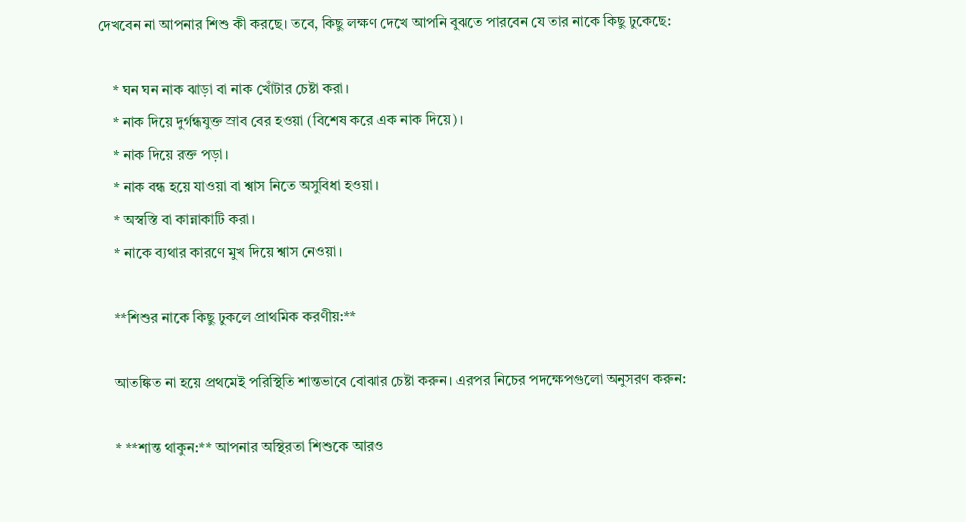দেখবেন না আপনার শিশু কী করছে। তবে, কিছু লক্ষণ দেখে আপনি বুঝতে পারবেন যে তার নাকে কিছু ঢুকেছে:

    * ঘন ঘন নাক ঝাড়া বা নাক খোঁটার চেষ্টা করা।
    * নাক দিয়ে দুর্গন্ধযুক্ত স্রাব বের হওয়া (বিশেষ করে এক নাক দিয়ে)।
    * নাক দিয়ে রক্ত পড়া।
    * নাক বন্ধ হয়ে যাওয়া বা শ্বাস নিতে অসুবিধা হওয়া।
    * অস্বস্তি বা কান্নাকাটি করা।
    * নাকে ব্যথার কারণে মুখ দিয়ে শ্বাস নেওয়া।

    **শিশুর নাকে কিছু ঢুকলে প্রাথমিক করণীয়:**

    আতঙ্কিত না হয়ে প্রথমেই পরিস্থিতি শান্তভাবে বোঝার চেষ্টা করুন। এরপর নিচের পদক্ষেপগুলো অনুসরণ করুন:

    * **শান্ত থাকুন:** আপনার অস্থিরতা শিশুকে আরও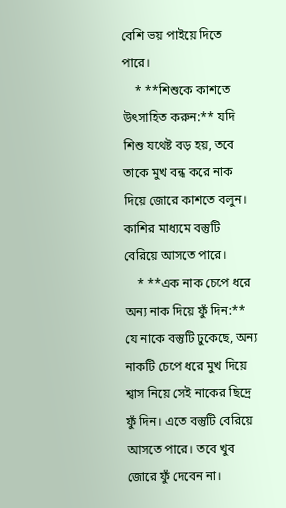বেশি ভয় পাইয়ে দিতে পারে।
    * **শিশুকে কাশতে উৎসাহিত করুন:** যদি শিশু যথেষ্ট বড় হয়, তবে তাকে মুখ বন্ধ করে নাক দিয়ে জোরে কাশতে বলুন। কাশির মাধ্যমে বস্তুটি বেরিয়ে আসতে পারে।
    * **এক নাক চেপে ধরে অন্য নাক দিয়ে ফুঁ দিন:** যে নাকে বস্তুটি ঢুকেছে, অন্য নাকটি চেপে ধরে মুখ দিয়ে শ্বাস নিয়ে সেই নাকের ছিদ্রে ফুঁ দিন। এতে বস্তুটি বেরিয়ে আসতে পারে। তবে খুব জোরে ফুঁ দেবেন না।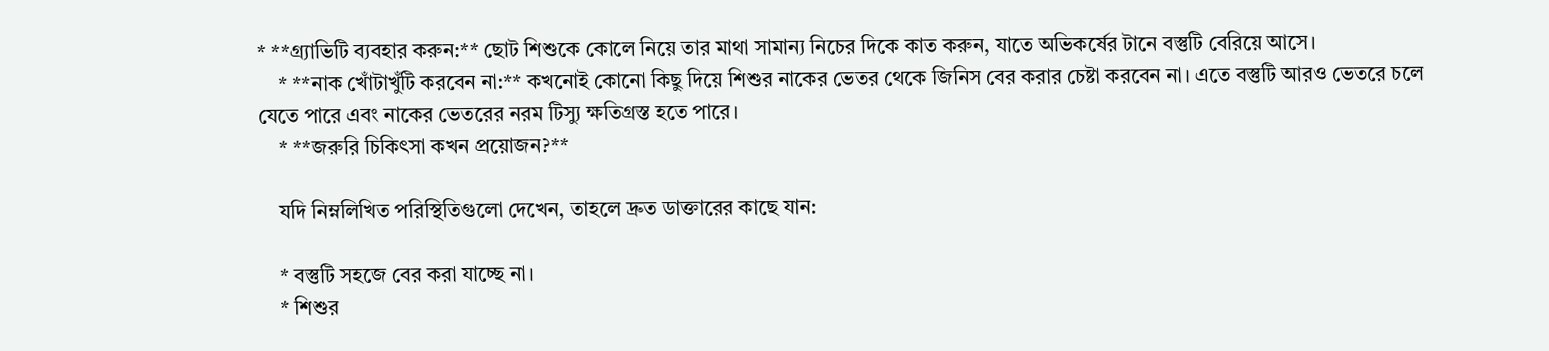* **গ্র্যাভিটি ব্যবহার করুন:** ছোট শিশুকে কোলে নিয়ে তার মাথা সামান্য নিচের দিকে কাত করুন, যাতে অভিকর্ষের টানে বস্তুটি বেরিয়ে আসে।
    * **নাক খোঁটাখুঁটি করবেন না:** কখনোই কোনো কিছু দিয়ে শিশুর নাকের ভেতর থেকে জিনিস বের করার চেষ্টা করবেন না। এতে বস্তুটি আরও ভেতরে চলে যেতে পারে এবং নাকের ভেতরের নরম টিস্যু ক্ষতিগ্রস্ত হতে পারে।
    * **জরুরি চিকিৎসা কখন প্রয়োজন?**

    যদি নিম্নলিখিত পরিস্থিতিগুলো দেখেন, তাহলে দ্রুত ডাক্তারের কাছে যান:

    * বস্তুটি সহজে বের করা যাচ্ছে না।
    * শিশুর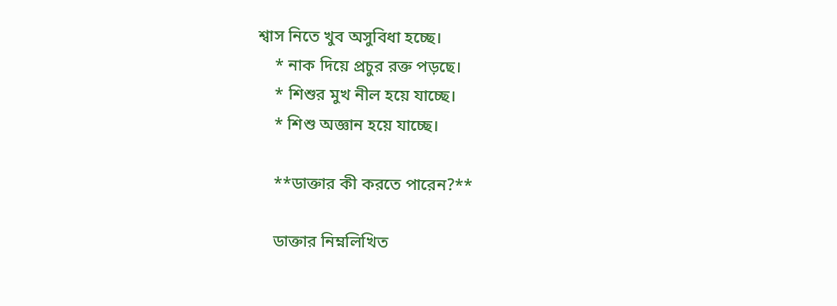শ্বাস নিতে খুব অসুবিধা হচ্ছে।
    * নাক দিয়ে প্রচুর রক্ত পড়ছে।
    * শিশুর মুখ নীল হয়ে যাচ্ছে।
    * শিশু অজ্ঞান হয়ে যাচ্ছে।

    **ডাক্তার কী করতে পারেন?**

    ডাক্তার নিম্নলিখিত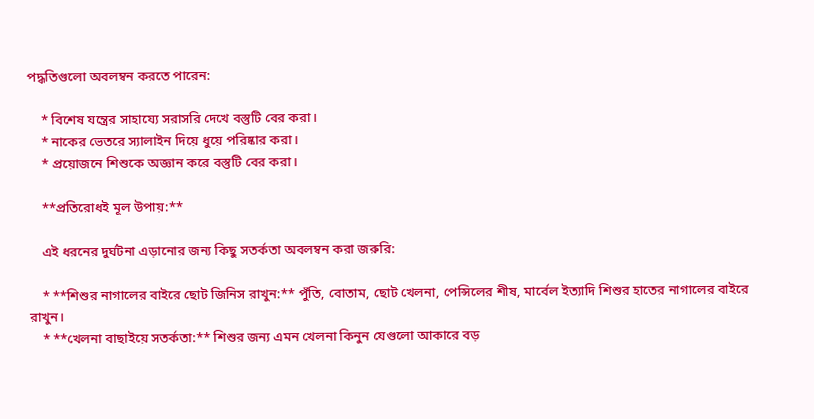পদ্ধতিগুলো অবলম্বন করতে পারেন:

    * বিশেষ যন্ত্রের সাহায্যে সরাসরি দেখে বস্তুটি বের করা।
    * নাকের ভেতরে স্যালাইন দিয়ে ধুয়ে পরিষ্কার করা।
    * প্রয়োজনে শিশুকে অজ্ঞান করে বস্তুটি বের করা।

    **প্রতিরোধই মূল উপায়:**

    এই ধরনের দুর্ঘটনা এড়ানোর জন্য কিছু সতর্কতা অবলম্বন করা জরুরি:

    * **শিশুর নাগালের বাইরে ছোট জিনিস রাখুন:** পুঁতি, বোতাম, ছোট খেলনা, পেন্সিলের শীষ, মার্বেল ইত্যাদি শিশুর হাতের নাগালের বাইরে রাখুন।
    * **খেলনা বাছাইয়ে সতর্কতা:** শিশুর জন্য এমন খেলনা কিনুন যেগুলো আকারে বড়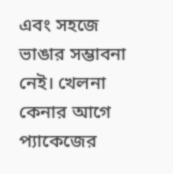এবং সহজে ভাঙার সম্ভাবনা নেই। খেলনা কেনার আগে প্যাকেজের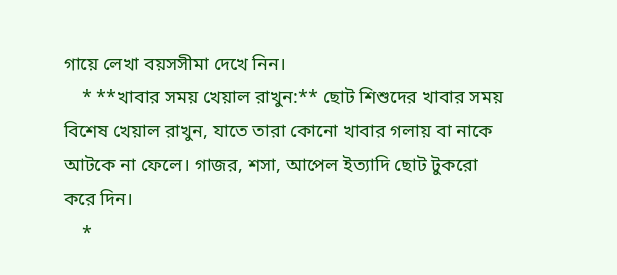গায়ে লেখা বয়সসীমা দেখে নিন।
    * **খাবার সময় খেয়াল রাখুন:** ছোট শিশুদের খাবার সময় বিশেষ খেয়াল রাখুন, যাতে তারা কোনো খাবার গলায় বা নাকে আটকে না ফেলে। গাজর, শসা, আপেল ইত্যাদি ছোট টুকরো করে দিন।
    *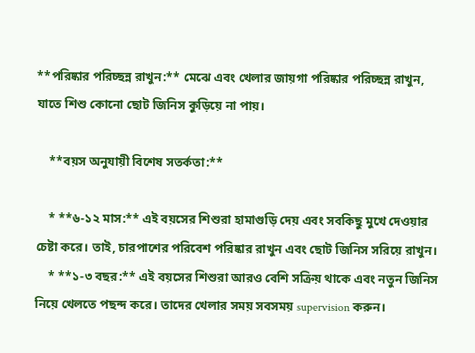**পরিষ্কার পরিচ্ছন্ন রাখুন:** মেঝে এবং খেলার জায়গা পরিষ্কার পরিচ্ছন্ন রাখুন, যাতে শিশু কোনো ছোট জিনিস কুড়িয়ে না পায়।

    **বয়স অনুযায়ী বিশেষ সতর্কতা:**

    * **৬-১২ মাস:** এই বয়সের শিশুরা হামাগুড়ি দেয় এবং সবকিছু মুখে দেওয়ার চেষ্টা করে। তাই, চারপাশের পরিবেশ পরিষ্কার রাখুন এবং ছোট জিনিস সরিয়ে রাখুন।
    * **১-৩ বছর:** এই বয়সের শিশুরা আরও বেশি সক্রিয় থাকে এবং নতুন জিনিস নিয়ে খেলতে পছন্দ করে। তাদের খেলার সময় সবসময় supervision করুন।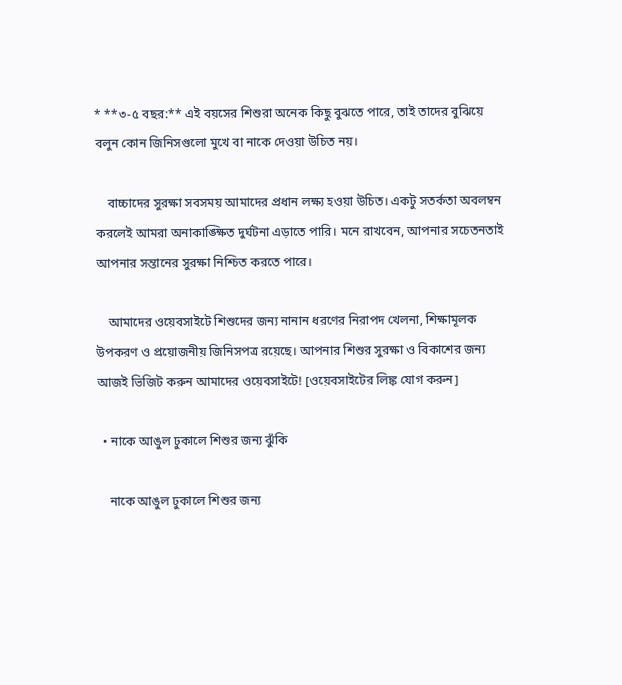* **৩-৫ বছর:** এই বয়সের শিশুরা অনেক কিছু বুঝতে পারে, তাই তাদের বুঝিয়ে বলুন কোন জিনিসগুলো মুখে বা নাকে দেওয়া উচিত নয়।

    বাচ্চাদের সুরক্ষা সবসময় আমাদের প্রধান লক্ষ্য হওয়া উচিত। একটু সতর্কতা অবলম্বন করলেই আমরা অনাকাঙ্ক্ষিত দুর্ঘটনা এড়াতে পারি। মনে রাখবেন, আপনার সচেতনতাই আপনার সন্তানের সুরক্ষা নিশ্চিত করতে পারে।

    আমাদের ওয়েবসাইটে শিশুদের জন্য নানান ধরণের নিরাপদ খেলনা, শিক্ষামূলক উপকরণ ও প্রয়োজনীয় জিনিসপত্র রয়েছে। আপনার শিশুর সুরক্ষা ও বিকাশের জন্য আজই ভিজিট করুন আমাদের ওয়েবসাইটে! [ওয়েবসাইটের লিঙ্ক যোগ করুন]

  • নাকে আঙুল ঢুকালে শিশুর জন্য ঝুঁকি

    নাকে আঙুল ঢুকালে শিশুর জন্য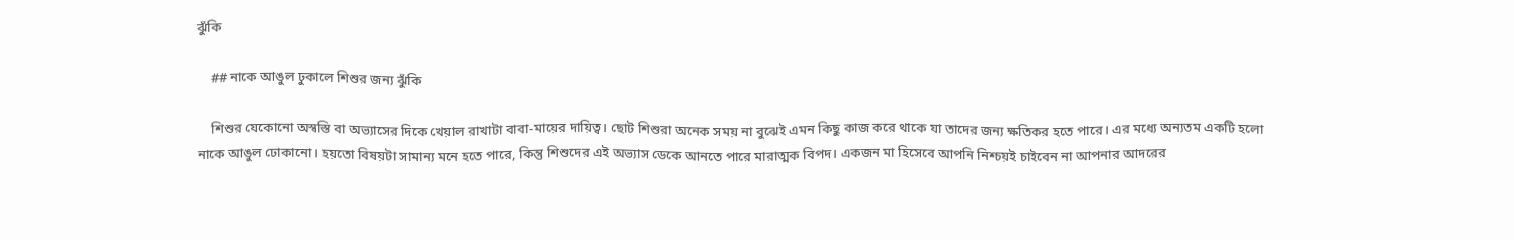ঝুঁকি

    ## নাকে আঙুল ঢুকালে শিশুর জন্য ঝুঁকি

    শিশুর যেকোনো অস্বস্তি বা অভ্যাসের দিকে খেয়াল রাখাটা বাবা-মায়ের দায়িত্ব। ছোট শিশুরা অনেক সময় না বুঝেই এমন কিছু কাজ করে থাকে যা তাদের জন্য ক্ষতিকর হতে পারে। এর মধ্যে অন্যতম একটি হলো নাকে আঙুল ঢোকানো। হয়তো বিষয়টা সামান্য মনে হতে পারে, কিন্তু শিশুদের এই অভ্যাস ডেকে আনতে পারে মারাত্মক বিপদ। একজন মা হিসেবে আপনি নিশ্চয়ই চাইবেন না আপনার আদরের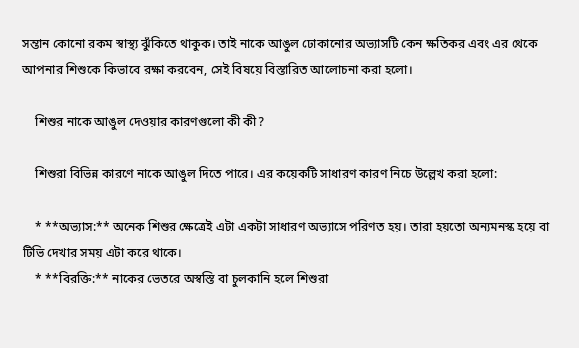সন্তান কোনো রকম স্বাস্থ্য ঝুঁকিতে থাকুক। তাই নাকে আঙুল ঢোকানোর অভ্যাসটি কেন ক্ষতিকর এবং এর থেকে আপনার শিশুকে কিভাবে রক্ষা করবেন, সেই বিষয়ে বিস্তারিত আলোচনা করা হলো।

    শিশুর নাকে আঙুল দেওয়ার কারণগুলো কী কী?

    শিশুরা বিভিন্ন কারণে নাকে আঙুল দিতে পারে। এর কয়েকটি সাধারণ কারণ নিচে উল্লেখ করা হলো:

    * **অভ্যাস:** অনেক শিশুর ক্ষেত্রেই এটা একটা সাধারণ অভ্যাসে পরিণত হয়। তারা হয়তো অন্যমনস্ক হয়ে বা টিভি দেখার সময় এটা করে থাকে।
    * **বিরক্তি:** নাকের ভেতরে অস্বস্তি বা চুলকানি হলে শিশুরা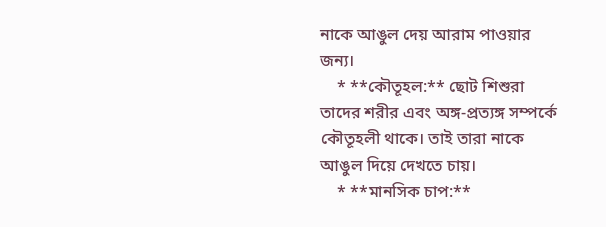নাকে আঙুল দেয় আরাম পাওয়ার জন্য।
    * **কৌতূহল:** ছোট শিশুরা তাদের শরীর এবং অঙ্গ-প্রত্যঙ্গ সম্পর্কে কৌতূহলী থাকে। তাই তারা নাকে আঙুল দিয়ে দেখতে চায়।
    * **মানসিক চাপ:**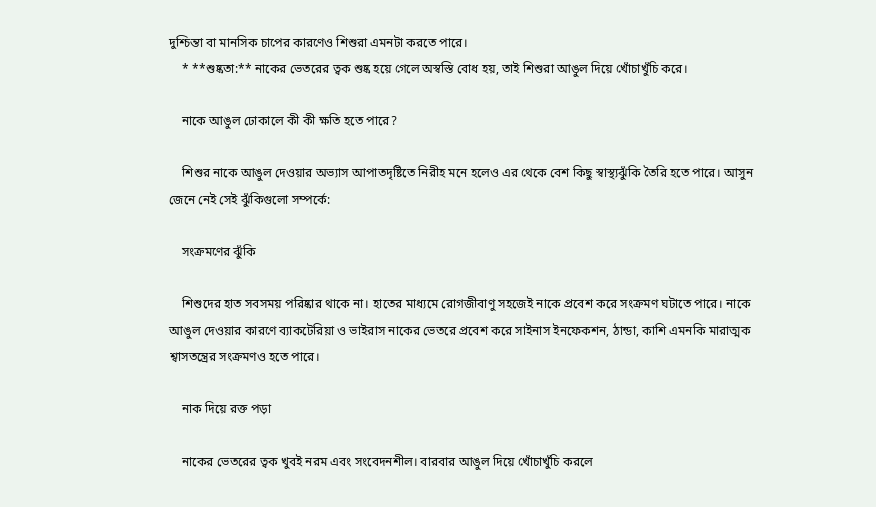দুশ্চিন্তা বা মানসিক চাপের কারণেও শিশুরা এমনটা করতে পারে।
    * **শুষ্কতা:** নাকের ভেতরের ত্বক শুষ্ক হয়ে গেলে অস্বস্তি বোধ হয়, তাই শিশুরা আঙুল দিয়ে খোঁচাখুঁচি করে।

    নাকে আঙুল ঢোকালে কী কী ক্ষতি হতে পারে?

    শিশুর নাকে আঙুল দেওয়ার অভ্যাস আপাতদৃষ্টিতে নিরীহ মনে হলেও এর থেকে বেশ কিছু স্বাস্থ্যঝুঁকি তৈরি হতে পারে। আসুন জেনে নেই সেই ঝুঁকিগুলো সম্পর্কে:

    সংক্রমণের ঝুঁকি

    শিশুদের হাত সবসময় পরিষ্কার থাকে না। হাতের মাধ্যমে রোগজীবাণু সহজেই নাকে প্রবেশ করে সংক্রমণ ঘটাতে পারে। নাকে আঙুল দেওয়ার কারণে ব্যাকটেরিয়া ও ভাইরাস নাকের ভেতরে প্রবেশ করে সাইনাস ইনফেকশন, ঠান্ডা, কাশি এমনকি মারাত্মক শ্বাসতন্ত্রের সংক্রমণও হতে পারে।

    নাক দিয়ে রক্ত পড়া

    নাকের ভেতরের ত্বক খুবই নরম এবং সংবেদনশীল। বারবার আঙুল দিয়ে খোঁচাখুঁচি করলে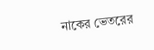নাকের ভেতরের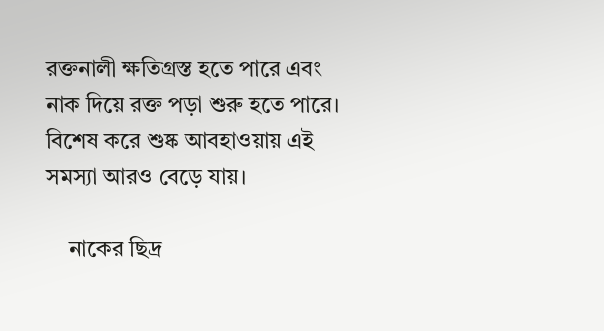রক্তনালী ক্ষতিগ্রস্ত হতে পারে এবং নাক দিয়ে রক্ত পড়া শুরু হতে পারে। বিশেষ করে শুষ্ক আবহাওয়ায় এই সমস্যা আরও বেড়ে যায়।

    নাকের ছিদ্র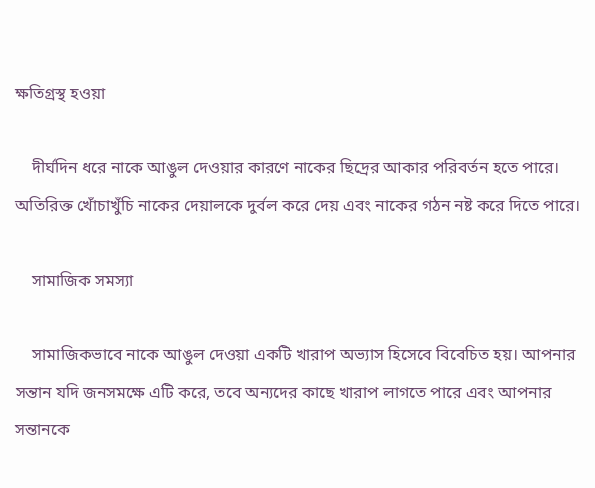ক্ষতিগ্রস্থ হওয়া

    দীর্ঘদিন ধরে নাকে আঙুল দেওয়ার কারণে নাকের ছিদ্রের আকার পরিবর্তন হতে পারে। অতিরিক্ত খোঁচাখুঁচি নাকের দেয়ালকে দুর্বল করে দেয় এবং নাকের গঠন নষ্ট করে দিতে পারে।

    সামাজিক সমস্যা

    সামাজিকভাবে নাকে আঙুল দেওয়া একটি খারাপ অভ্যাস হিসেবে বিবেচিত হয়। আপনার সন্তান যদি জনসমক্ষে এটি করে, তবে অন্যদের কাছে খারাপ লাগতে পারে এবং আপনার সন্তানকে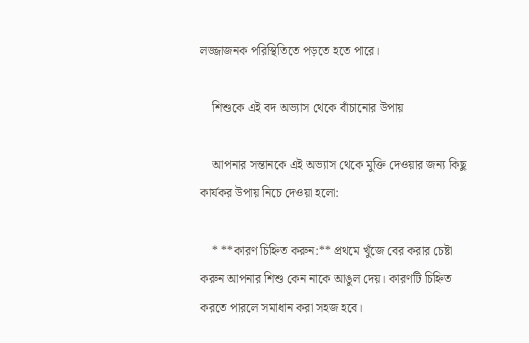লজ্জাজনক পরিস্থিতিতে পড়তে হতে পারে।

    শিশুকে এই বদ অভ্যাস থেকে বাঁচানোর উপায়

    আপনার সন্তানকে এই অভ্যাস থেকে মুক্তি দেওয়ার জন্য কিছু কার্যকর উপায় নিচে দেওয়া হলো:

    * **কারণ চিহ্নিত করুন:** প্রথমে খুঁজে বের করার চেষ্টা করুন আপনার শিশু কেন নাকে আঙুল দেয়। কারণটি চিহ্নিত করতে পারলে সমাধান করা সহজ হবে।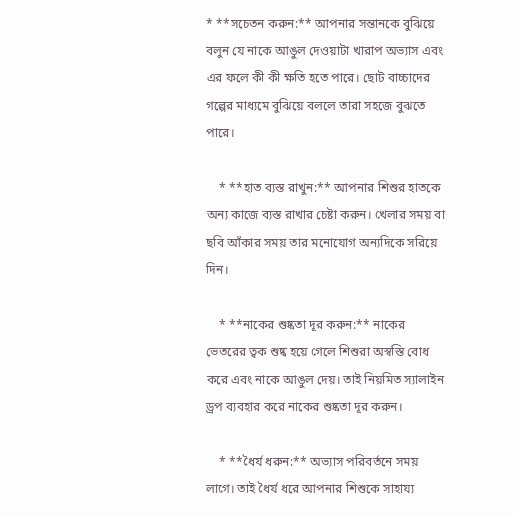* **সচেতন করুন:** আপনার সন্তানকে বুঝিয়ে বলুন যে নাকে আঙুল দেওয়াটা খারাপ অভ্যাস এবং এর ফলে কী কী ক্ষতি হতে পারে। ছোট বাচ্চাদের গল্পের মাধ্যমে বুঝিয়ে বললে তারা সহজে বুঝতে পারে।

    * **হাত ব্যস্ত রাখুন:** আপনার শিশুর হাতকে অন্য কাজে ব্যস্ত রাখার চেষ্টা করুন। খেলার সময় বা ছবি আঁকার সময় তার মনোযোগ অন্যদিকে সরিয়ে দিন।

    * **নাকের শুষ্কতা দূর করুন:** নাকের ভেতরের ত্বক শুষ্ক হয়ে গেলে শিশুরা অস্বস্তি বোধ করে এবং নাকে আঙুল দেয়। তাই নিয়মিত স্যালাইন ড্রপ ব্যবহার করে নাকের শুষ্কতা দূর করুন।

    * **ধৈর্য ধরুন:** অভ্যাস পরিবর্তনে সময় লাগে। তাই ধৈর্য ধরে আপনার শিশুকে সাহায্য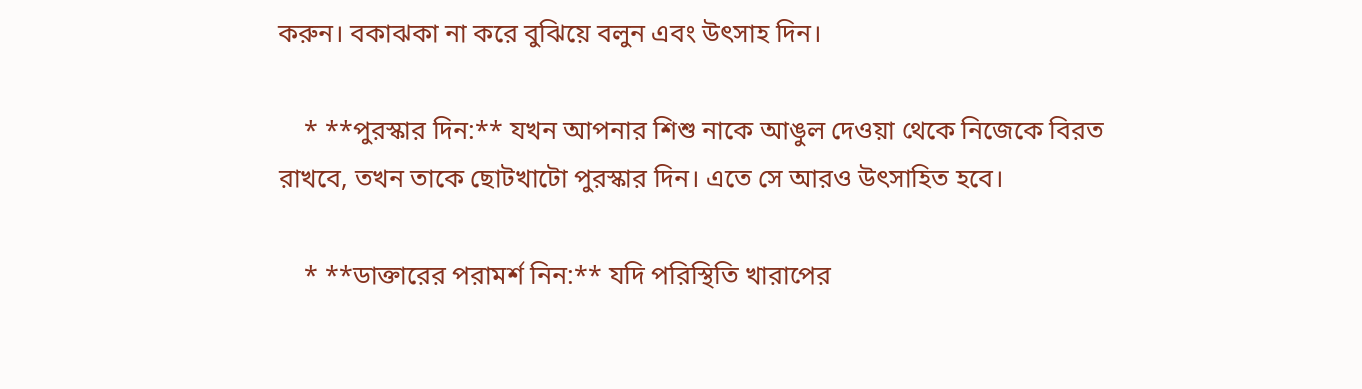করুন। বকাঝকা না করে বুঝিয়ে বলুন এবং উৎসাহ দিন।

    * **পুরস্কার দিন:** যখন আপনার শিশু নাকে আঙুল দেওয়া থেকে নিজেকে বিরত রাখবে, তখন তাকে ছোটখাটো পুরস্কার দিন। এতে সে আরও উৎসাহিত হবে।

    * **ডাক্তারের পরামর্শ নিন:** যদি পরিস্থিতি খারাপের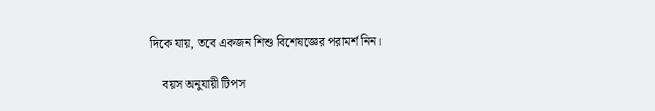দিকে যায়, তবে একজন শিশু বিশেষজ্ঞের পরামর্শ নিন।

    বয়স অনুযায়ী টিপস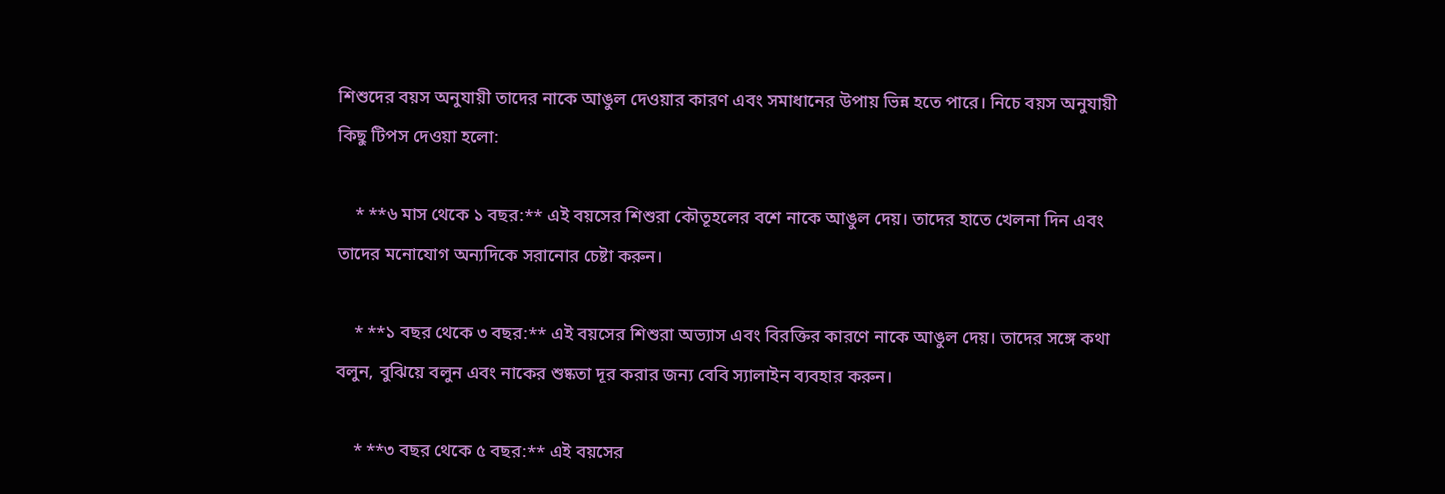শিশুদের বয়স অনুযায়ী তাদের নাকে আঙুল দেওয়ার কারণ এবং সমাধানের উপায় ভিন্ন হতে পারে। নিচে বয়স অনুযায়ী কিছু টিপস দেওয়া হলো:

    * **৬ মাস থেকে ১ বছর:** এই বয়সের শিশুরা কৌতূহলের বশে নাকে আঙুল দেয়। তাদের হাতে খেলনা দিন এবং তাদের মনোযোগ অন্যদিকে সরানোর চেষ্টা করুন।

    * **১ বছর থেকে ৩ বছর:** এই বয়সের শিশুরা অভ্যাস এবং বিরক্তির কারণে নাকে আঙুল দেয়। তাদের সঙ্গে কথা বলুন, বুঝিয়ে বলুন এবং নাকের শুষ্কতা দূর করার জন্য বেবি স্যালাইন ব্যবহার করুন।

    * **৩ বছর থেকে ৫ বছর:** এই বয়সের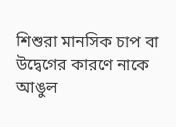শিশুরা মানসিক চাপ বা উদ্বেগের কারণে নাকে আঙুল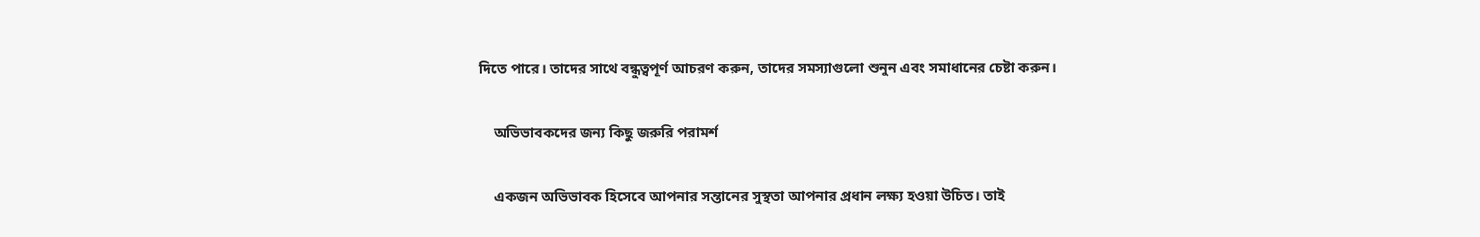দিতে পারে। তাদের সাথে বন্ধুত্বপূর্ণ আচরণ করুন, তাদের সমস্যাগুলো শুনুন এবং সমাধানের চেষ্টা করুন।

    অভিভাবকদের জন্য কিছু জরুরি পরামর্শ

    একজন অভিভাবক হিসেবে আপনার সন্তানের সুস্থতা আপনার প্রধান লক্ষ্য হওয়া উচিত। তাই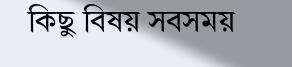কিছু বিষয় সবসময়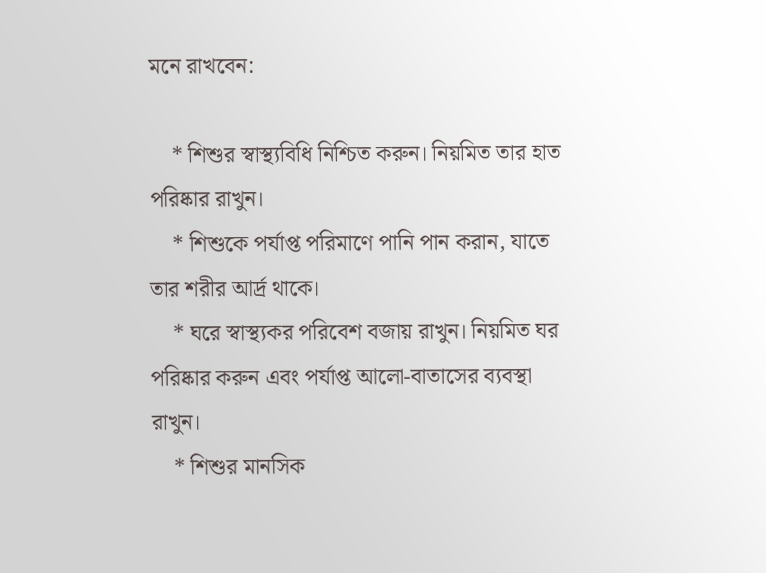মনে রাখবেন:

    * শিশুর স্বাস্থ্যবিধি নিশ্চিত করুন। নিয়মিত তার হাত পরিষ্কার রাখুন।
    * শিশুকে পর্যাপ্ত পরিমাণে পানি পান করান, যাতে তার শরীর আর্দ্র থাকে।
    * ঘরে স্বাস্থ্যকর পরিবেশ বজায় রাখুন। নিয়মিত ঘর পরিষ্কার করুন এবং পর্যাপ্ত আলো-বাতাসের ব্যবস্থা রাখুন।
    * শিশুর মানসিক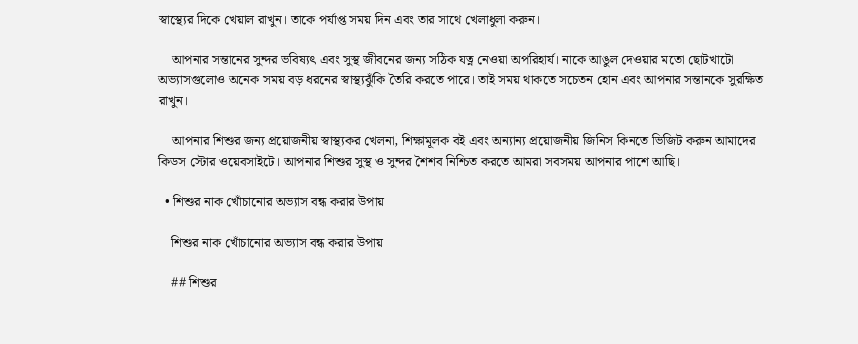স্বাস্থ্যের দিকে খেয়াল রাখুন। তাকে পর্যাপ্ত সময় দিন এবং তার সাথে খেলাধুলা করুন।

    আপনার সন্তানের সুন্দর ভবিষ্যৎ এবং সুস্থ জীবনের জন্য সঠিক যত্ন নেওয়া অপরিহার্য। নাকে আঙুল দেওয়ার মতো ছোটখাটো অভ্যাসগুলোও অনেক সময় বড় ধরনের স্বাস্থ্যঝুঁকি তৈরি করতে পারে। তাই সময় থাকতে সচেতন হোন এবং আপনার সন্তানকে সুরক্ষিত রাখুন।

    আপনার শিশুর জন্য প্রয়োজনীয় স্বাস্থ্যকর খেলনা, শিক্ষামূলক বই এবং অন্যান্য প্রয়োজনীয় জিনিস কিনতে ভিজিট করুন আমাদের কিডস স্টোর ওয়েবসাইটে। আপনার শিশুর সুস্থ ও সুন্দর শৈশব নিশ্চিত করতে আমরা সবসময় আপনার পাশে আছি।

  • শিশুর নাক খোঁচানোর অভ্যাস বন্ধ করার উপায়

    শিশুর নাক খোঁচানোর অভ্যাস বন্ধ করার উপায়

    ## শিশুর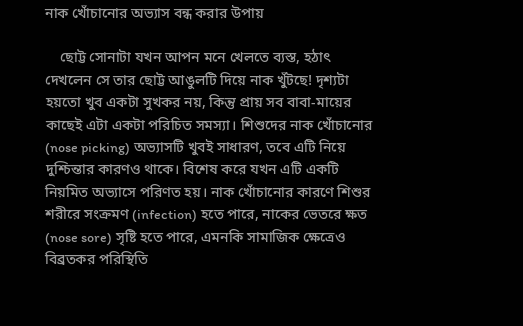নাক খোঁচানোর অভ্যাস বন্ধ করার উপায়

    ছোট্ট সোনাটা যখন আপন মনে খেলতে ব্যস্ত, হঠাৎ দেখলেন সে তার ছোট্ট আঙুলটি দিয়ে নাক খুঁটছে! দৃশ্যটা হয়তো খুব একটা সুখকর নয়, কিন্তু প্রায় সব বাবা-মায়ের কাছেই এটা একটা পরিচিত সমস্যা। শিশুদের নাক খোঁচানোর (nose picking) অভ্যাসটি খুবই সাধারণ, তবে এটি নিয়ে দুশ্চিন্তার কারণও থাকে। বিশেষ করে যখন এটি একটি নিয়মিত অভ্যাসে পরিণত হয়। নাক খোঁচানোর কারণে শিশুর শরীরে সংক্রমণ (infection) হতে পারে, নাকের ভেতরে ক্ষত (nose sore) সৃষ্টি হতে পারে, এমনকি সামাজিক ক্ষেত্রেও বিব্রতকর পরিস্থিতি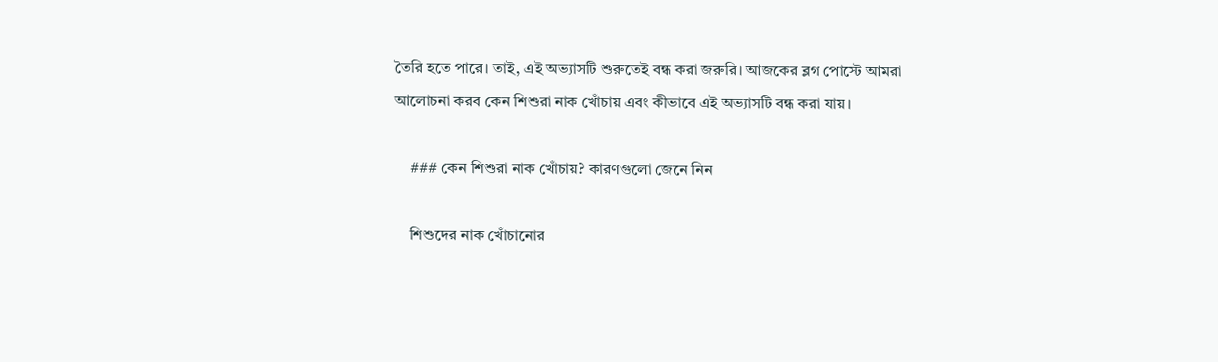তৈরি হতে পারে। তাই, এই অভ্যাসটি শুরুতেই বন্ধ করা জরুরি। আজকের ব্লগ পোস্টে আমরা আলোচনা করব কেন শিশুরা নাক খোঁচায় এবং কীভাবে এই অভ্যাসটি বন্ধ করা যায়।

    ### কেন শিশুরা নাক খোঁচায়? কারণগুলো জেনে নিন

    শিশুদের নাক খোঁচানোর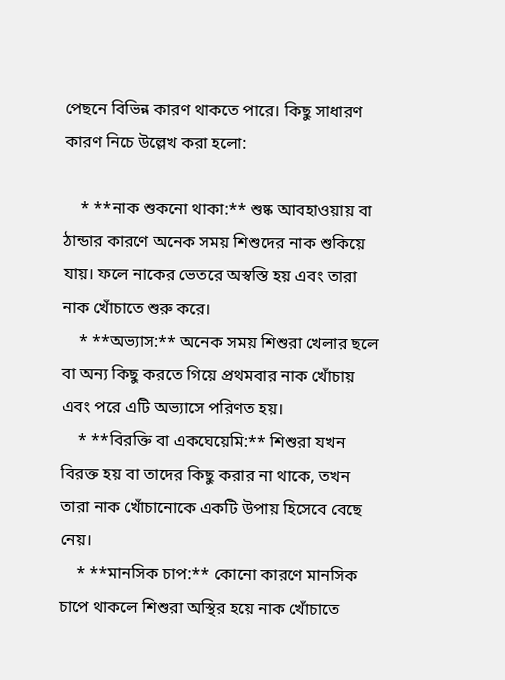পেছনে বিভিন্ন কারণ থাকতে পারে। কিছু সাধারণ কারণ নিচে উল্লেখ করা হলো:

    * **নাক শুকনো থাকা:** শুষ্ক আবহাওয়ায় বা ঠান্ডার কারণে অনেক সময় শিশুদের নাক শুকিয়ে যায়। ফলে নাকের ভেতরে অস্বস্তি হয় এবং তারা নাক খোঁচাতে শুরু করে।
    * **অভ্যাস:** অনেক সময় শিশুরা খেলার ছলে বা অন্য কিছু করতে গিয়ে প্রথমবার নাক খোঁচায় এবং পরে এটি অভ্যাসে পরিণত হয়।
    * **বিরক্তি বা একঘেয়েমি:** শিশুরা যখন বিরক্ত হয় বা তাদের কিছু করার না থাকে, তখন তারা নাক খোঁচানোকে একটি উপায় হিসেবে বেছে নেয়।
    * **মানসিক চাপ:** কোনো কারণে মানসিক চাপে থাকলে শিশুরা অস্থির হয়ে নাক খোঁচাতে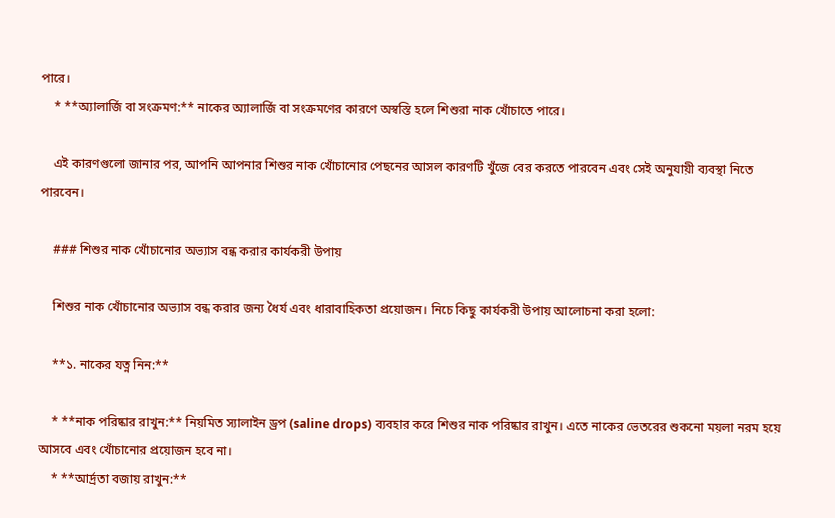পারে।
    * **অ্যালার্জি বা সংক্রমণ:** নাকের অ্যালার্জি বা সংক্রমণের কারণে অস্বস্তি হলে শিশুরা নাক খোঁচাতে পারে।

    এই কারণগুলো জানার পর, আপনি আপনার শিশুর নাক খোঁচানোর পেছনের আসল কারণটি খুঁজে বের করতে পারবেন এবং সেই অনুযায়ী ব্যবস্থা নিতে পারবেন।

    ### শিশুর নাক খোঁচানোর অভ্যাস বন্ধ করার কার্যকরী উপায়

    শিশুর নাক খোঁচানোর অভ্যাস বন্ধ করার জন্য ধৈর্য এবং ধারাবাহিকতা প্রয়োজন। নিচে কিছু কার্যকরী উপায় আলোচনা করা হলো:

    **১. নাকের যত্ন নিন:**

    * **নাক পরিষ্কার রাখুন:** নিয়মিত স্যালাইন ড্রপ (saline drops) ব্যবহার করে শিশুর নাক পরিষ্কার রাখুন। এতে নাকের ভেতরের শুকনো ময়লা নরম হয়ে আসবে এবং খোঁচানোর প্রয়োজন হবে না।
    * **আর্দ্রতা বজায় রাখুন:**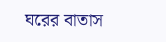ঘরের বাতাস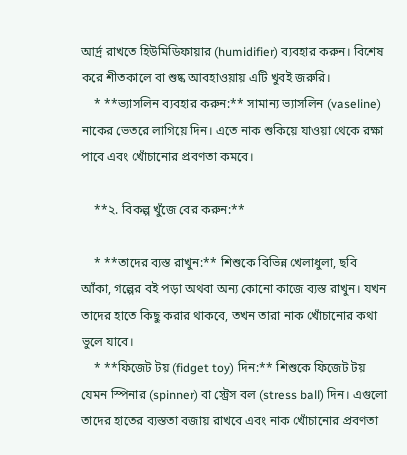আর্দ্র রাখতে হিউমিডিফায়ার (humidifier) ব্যবহার করুন। বিশেষ করে শীতকালে বা শুষ্ক আবহাওয়ায় এটি খুবই জরুরি।
    * **ভ্যাসলিন ব্যবহার করুন:** সামান্য ভ্যাসলিন (vaseline) নাকের ভেতরে লাগিয়ে দিন। এতে নাক শুকিয়ে যাওয়া থেকে রক্ষা পাবে এবং খোঁচানোর প্রবণতা কমবে।

    **২. বিকল্প খুঁজে বের করুন:**

    * **তাদের ব্যস্ত রাখুন:** শিশুকে বিভিন্ন খেলাধুলা, ছবি আঁকা, গল্পের বই পড়া অথবা অন্য কোনো কাজে ব্যস্ত রাখুন। যখন তাদের হাতে কিছু করার থাকবে, তখন তারা নাক খোঁচানোর কথা ভুলে যাবে।
    * **ফিজেট টয় (fidget toy) দিন:** শিশুকে ফিজেট টয় যেমন স্পিনার (spinner) বা স্ট্রেস বল (stress ball) দিন। এগুলো তাদের হাতের ব্যস্ততা বজায় রাখবে এবং নাক খোঁচানোর প্রবণতা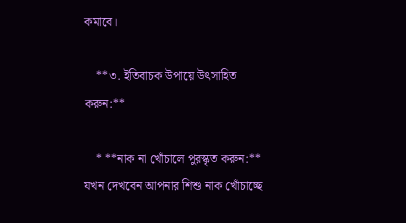কমাবে।

    **৩. ইতিবাচক উপায়ে উৎসাহিত করুন:**

    * **নাক না খোঁচালে পুরস্কৃত করুন:** যখন দেখবেন আপনার শিশু নাক খোঁচাচ্ছে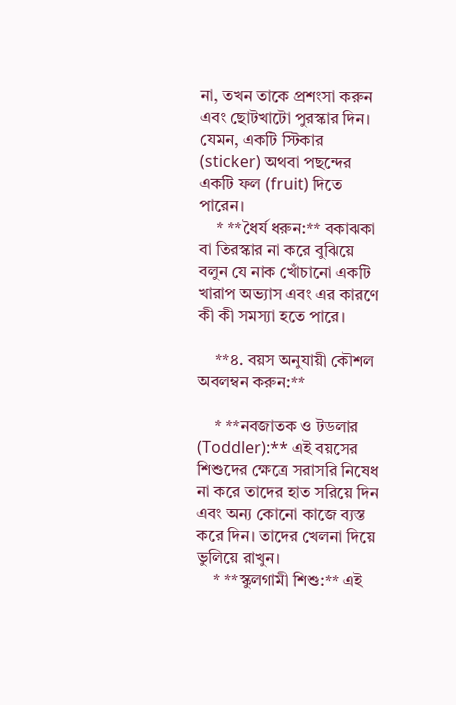না, তখন তাকে প্রশংসা করুন এবং ছোটখাটো পুরস্কার দিন। যেমন, একটি স্টিকার (sticker) অথবা পছন্দের একটি ফল (fruit) দিতে পারেন।
    * **ধৈর্য ধরুন:** বকাঝকা বা তিরস্কার না করে বুঝিয়ে বলুন যে নাক খোঁচানো একটি খারাপ অভ্যাস এবং এর কারণে কী কী সমস্যা হতে পারে।

    **৪. বয়স অনুযায়ী কৌশল অবলম্বন করুন:**

    * **নবজাতক ও টডলার (Toddler):** এই বয়সের শিশুদের ক্ষেত্রে সরাসরি নিষেধ না করে তাদের হাত সরিয়ে দিন এবং অন্য কোনো কাজে ব্যস্ত করে দিন। তাদের খেলনা দিয়ে ভুলিয়ে রাখুন।
    * **স্কুলগামী শিশু:** এই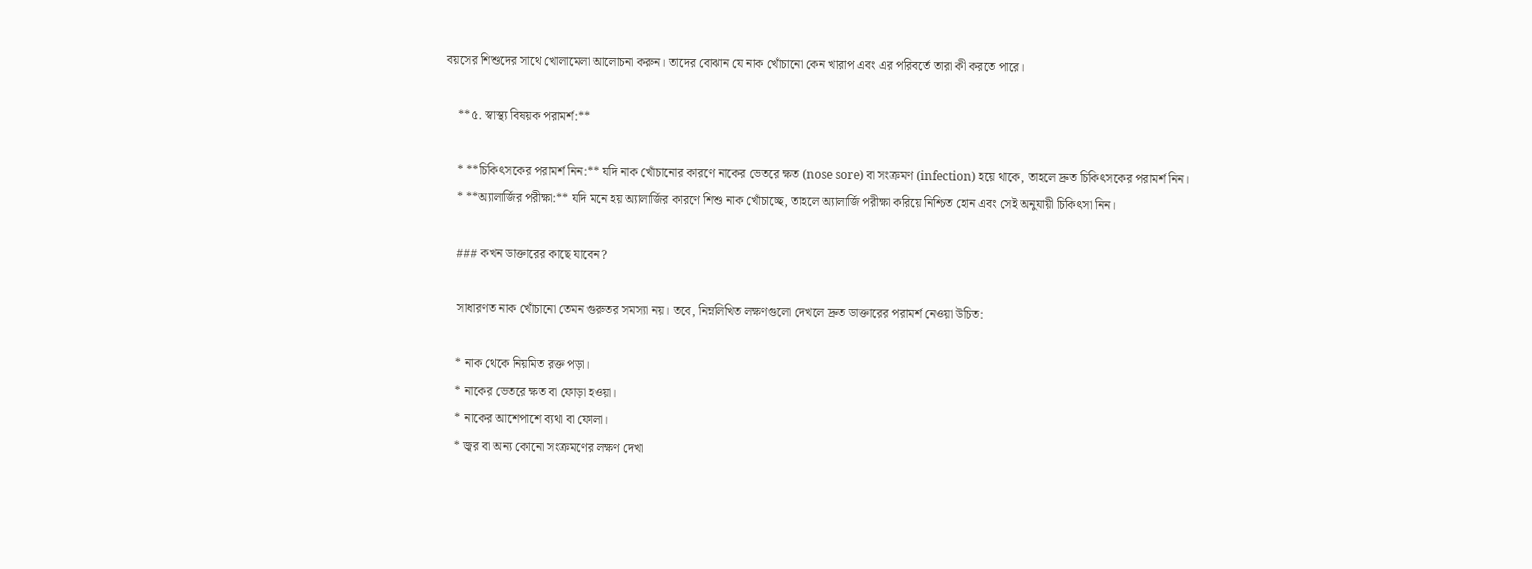বয়সের শিশুদের সাথে খোলামেলা আলোচনা করুন। তাদের বোঝান যে নাক খোঁচানো কেন খারাপ এবং এর পরিবর্তে তারা কী করতে পারে।

    **৫. স্বাস্থ্য বিষয়ক পরামর্শ:**

    * **চিকিৎসকের পরামর্শ নিন:** যদি নাক খোঁচানোর কারণে নাকের ভেতরে ক্ষত (nose sore) বা সংক্রমণ (infection) হয়ে থাকে, তাহলে দ্রুত চিকিৎসকের পরামর্শ নিন।
    * **অ্যালার্জির পরীক্ষা:** যদি মনে হয় অ্যালার্জির কারণে শিশু নাক খোঁচাচ্ছে, তাহলে অ্যালার্জি পরীক্ষা করিয়ে নিশ্চিত হোন এবং সেই অনুযায়ী চিকিৎসা নিন।

    ### কখন ডাক্তারের কাছে যাবেন?

    সাধারণত নাক খোঁচানো তেমন গুরুতর সমস্যা নয়। তবে, নিম্নলিখিত লক্ষণগুলো দেখলে দ্রুত ডাক্তারের পরামর্শ নেওয়া উচিত:

    * নাক থেকে নিয়মিত রক্ত পড়া।
    * নাকের ভেতরে ক্ষত বা ফোড়া হওয়া।
    * নাকের আশেপাশে ব্যথা বা ফোলা।
    * জ্বর বা অন্য কোনো সংক্রমণের লক্ষণ দেখা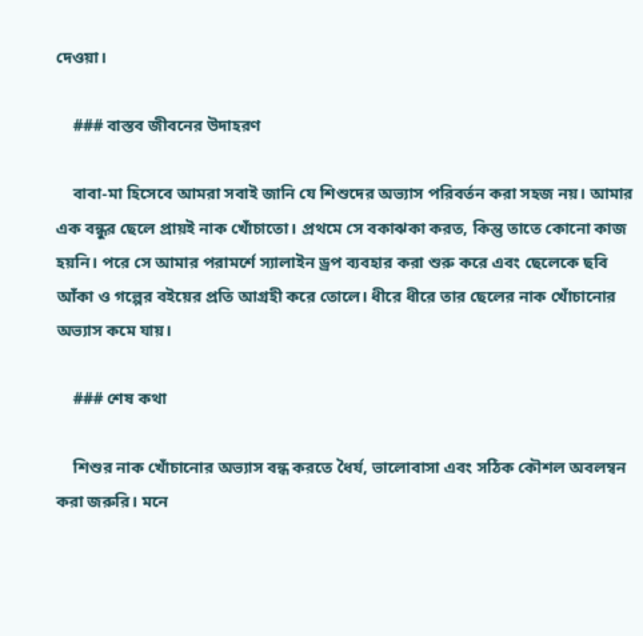দেওয়া।

    ### বাস্তব জীবনের উদাহরণ

    বাবা-মা হিসেবে আমরা সবাই জানি যে শিশুদের অভ্যাস পরিবর্তন করা সহজ নয়। আমার এক বন্ধুর ছেলে প্রায়ই নাক খোঁচাতো। প্রথমে সে বকাঝকা করত, কিন্তু তাতে কোনো কাজ হয়নি। পরে সে আমার পরামর্শে স্যালাইন ড্রপ ব্যবহার করা শুরু করে এবং ছেলেকে ছবি আঁকা ও গল্পের বইয়ের প্রতি আগ্রহী করে তোলে। ধীরে ধীরে তার ছেলের নাক খোঁচানোর অভ্যাস কমে যায়।

    ### শেষ কথা

    শিশুর নাক খোঁচানোর অভ্যাস বন্ধ করতে ধৈর্য, ভালোবাসা এবং সঠিক কৌশল অবলম্বন করা জরুরি। মনে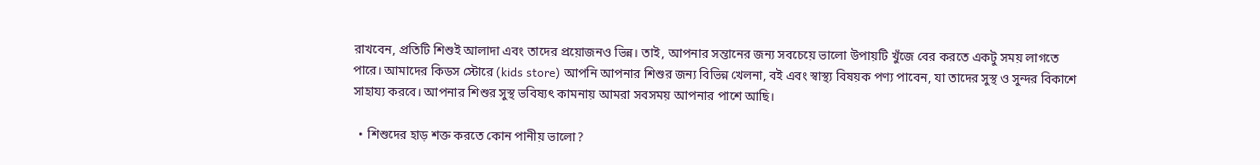রাখবেন, প্রতিটি শিশুই আলাদা এবং তাদের প্রয়োজনও ভিন্ন। তাই, আপনার সন্তানের জন্য সবচেয়ে ভালো উপায়টি খুঁজে বের করতে একটু সময় লাগতে পারে। আমাদের কিডস স্টোরে (kids store) আপনি আপনার শিশুর জন্য বিভিন্ন খেলনা, বই এবং স্বাস্থ্য বিষয়ক পণ্য পাবেন, যা তাদের সুস্থ ও সুন্দর বিকাশে সাহায্য করবে। আপনার শিশুর সুস্থ ভবিষ্যৎ কামনায় আমরা সবসময় আপনার পাশে আছি।

  • শিশুদের হাড় শক্ত করতে কোন পানীয় ভালো?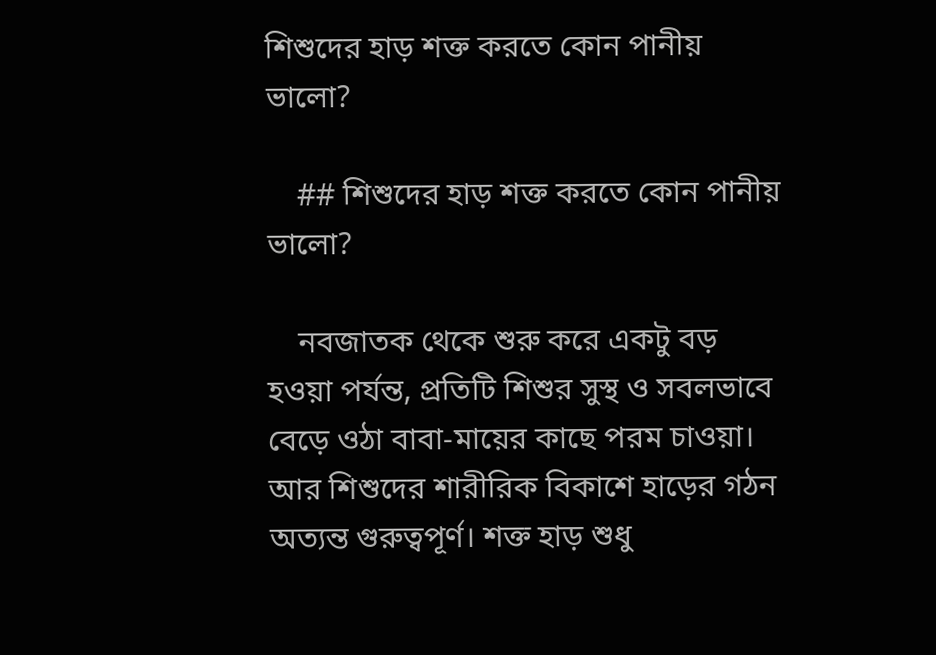শিশুদের হাড় শক্ত করতে কোন পানীয় ভালো?

    ## শিশুদের হাড় শক্ত করতে কোন পানীয় ভালো?

    নবজাতক থেকে শুরু করে একটু বড় হওয়া পর্যন্ত, প্রতিটি শিশুর সুস্থ ও সবলভাবে বেড়ে ওঠা বাবা-মায়ের কাছে পরম চাওয়া। আর শিশুদের শারীরিক বিকাশে হাড়ের গঠন অত্যন্ত গুরুত্বপূর্ণ। শক্ত হাড় শুধু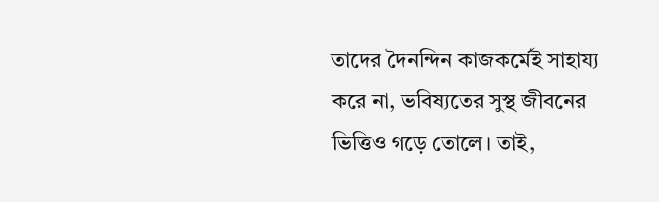তাদের দৈনন্দিন কাজকর্মেই সাহায্য করে না, ভবিষ্যতের সুস্থ জীবনের ভিত্তিও গড়ে তোলে। তাই,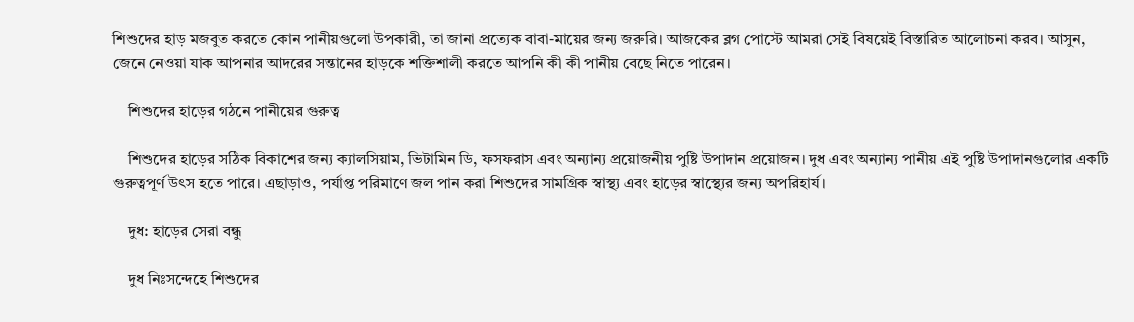শিশুদের হাড় মজবুত করতে কোন পানীয়গুলো উপকারী, তা জানা প্রত্যেক বাবা-মায়ের জন্য জরুরি। আজকের ব্লগ পোস্টে আমরা সেই বিষয়েই বিস্তারিত আলোচনা করব। আসুন, জেনে নেওয়া যাক আপনার আদরের সন্তানের হাড়কে শক্তিশালী করতে আপনি কী কী পানীয় বেছে নিতে পারেন।

    শিশুদের হাড়ের গঠনে পানীয়ের গুরুত্ব

    শিশুদের হাড়ের সঠিক বিকাশের জন্য ক্যালসিয়াম, ভিটামিন ডি, ফসফরাস এবং অন্যান্য প্রয়োজনীয় পুষ্টি উপাদান প্রয়োজন। দুধ এবং অন্যান্য পানীয় এই পুষ্টি উপাদানগুলোর একটি গুরুত্বপূর্ণ উৎস হতে পারে। এছাড়াও, পর্যাপ্ত পরিমাণে জল পান করা শিশুদের সামগ্রিক স্বাস্থ্য এবং হাড়ের স্বাস্থ্যের জন্য অপরিহার্য।

    দুধ: হাড়ের সেরা বন্ধু

    দুধ নিঃসন্দেহে শিশুদের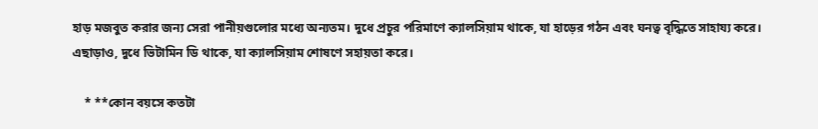হাড় মজবুত করার জন্য সেরা পানীয়গুলোর মধ্যে অন্যতম। দুধে প্রচুর পরিমাণে ক্যালসিয়াম থাকে, যা হাড়ের গঠন এবং ঘনত্ব বৃদ্ধিতে সাহায্য করে। এছাড়াও, দুধে ভিটামিন ডি থাকে, যা ক্যালসিয়াম শোষণে সহায়তা করে।

    * **কোন বয়সে কতটা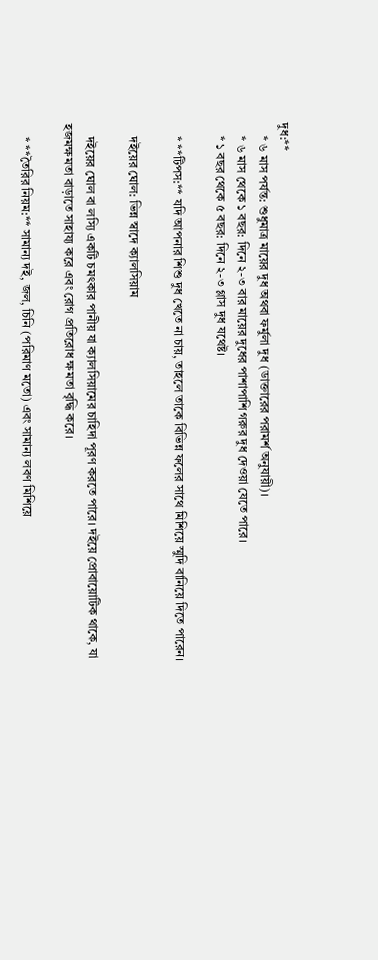দুধ:**
    * ৬ মাস পর্যন্ত: শুধুমাত্র মায়ের দুধ অথবা ফর্মুলা দুধ (ডাক্তারের পরামর্শ অনুযায়ী)।
    * ৬ মাস থেকে ১ বছর: দিনে ২-৩ বার মায়ের দুধের পাশাপাশি গরুর দুধ দেওয়া যেতে পারে।
    * ১ বছর থেকে ৫ বছর: দিনে ২-৩ গ্লাস দুধ যথেষ্ট।

    * **টিপস:** যদি আপনার শিশু দুধ খেতে না চায়, তাহলে তাকে বিভিন্ন ফলের সাথে মিশিয়ে স্মুদি বানিয়ে দিতে পারেন।

    দইয়ের ঘোল: ভিন্ন স্বাদে ক্যালসিয়াম

    দইয়ের ঘোল বা লস্যি একটি চমৎকার পানীয় যা ক্যালসিয়ামের চাহিদা পূরণ করতে পারে। দইয়ে প্রোবায়োটিক থাকে, যা হজমক্ষমতা বাড়াতে সাহায্য করে এবং রোগ প্রতিরোধ ক্ষমতা বৃদ্ধি করে।

    * **তৈরির নিয়ম:** সামান্য দই, জল, চিনি (পরিমাণ মতো) এবং সামান্য লবণ মিশিয়ে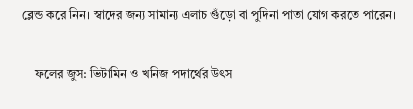ব্লেন্ড করে নিন। স্বাদের জন্য সামান্য এলাচ গুঁড়ো বা পুদিনা পাতা যোগ করতে পারেন।

    ফলের জুস: ভিটামিন ও খনিজ পদার্থের উৎস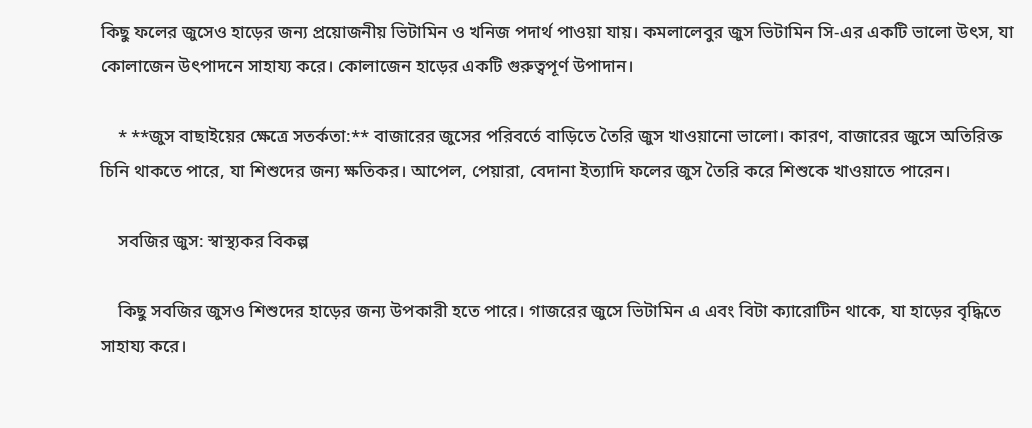কিছু ফলের জুসেও হাড়ের জন্য প্রয়োজনীয় ভিটামিন ও খনিজ পদার্থ পাওয়া যায়। কমলালেবুর জুস ভিটামিন সি-এর একটি ভালো উৎস, যা কোলাজেন উৎপাদনে সাহায্য করে। কোলাজেন হাড়ের একটি গুরুত্বপূর্ণ উপাদান।

    * **জুস বাছাইয়ের ক্ষেত্রে সতর্কতা:** বাজারের জুসের পরিবর্তে বাড়িতে তৈরি জুস খাওয়ানো ভালো। কারণ, বাজারের জুসে অতিরিক্ত চিনি থাকতে পারে, যা শিশুদের জন্য ক্ষতিকর। আপেল, পেয়ারা, বেদানা ইত্যাদি ফলের জুস তৈরি করে শিশুকে খাওয়াতে পারেন।

    সবজির জুস: স্বাস্থ্যকর বিকল্প

    কিছু সবজির জুসও শিশুদের হাড়ের জন্য উপকারী হতে পারে। গাজরের জুসে ভিটামিন এ এবং বিটা ক্যারোটিন থাকে, যা হাড়ের বৃদ্ধিতে সাহায্য করে।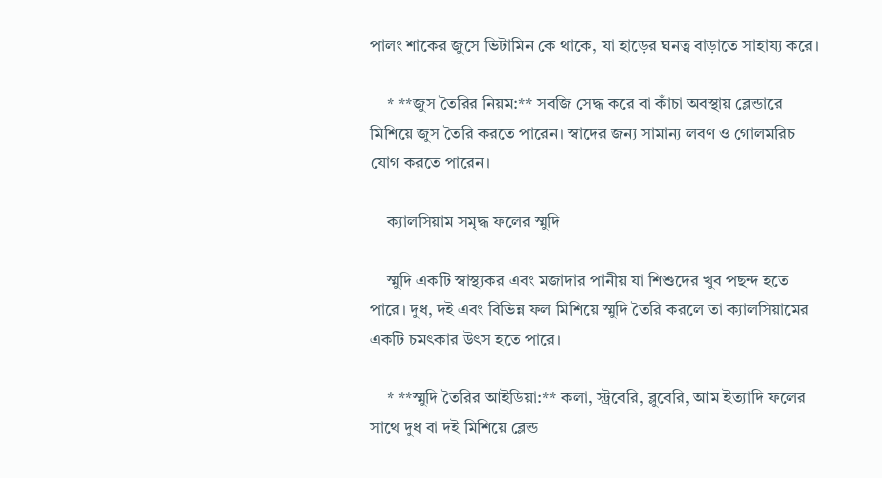পালং শাকের জুসে ভিটামিন কে থাকে, যা হাড়ের ঘনত্ব বাড়াতে সাহায্য করে।

    * **জুস তৈরির নিয়ম:** সবজি সেদ্ধ করে বা কাঁচা অবস্থায় ব্লেন্ডারে মিশিয়ে জুস তৈরি করতে পারেন। স্বাদের জন্য সামান্য লবণ ও গোলমরিচ যোগ করতে পারেন।

    ক্যালসিয়াম সমৃদ্ধ ফলের স্মুদি

    স্মুদি একটি স্বাস্থ্যকর এবং মজাদার পানীয় যা শিশুদের খুব পছন্দ হতে পারে। দুধ, দই এবং বিভিন্ন ফল মিশিয়ে স্মুদি তৈরি করলে তা ক্যালসিয়ামের একটি চমৎকার উৎস হতে পারে।

    * **স্মুদি তৈরির আইডিয়া:** কলা, স্ট্রবেরি, ব্লুবেরি, আম ইত্যাদি ফলের সাথে দুধ বা দই মিশিয়ে ব্লেন্ড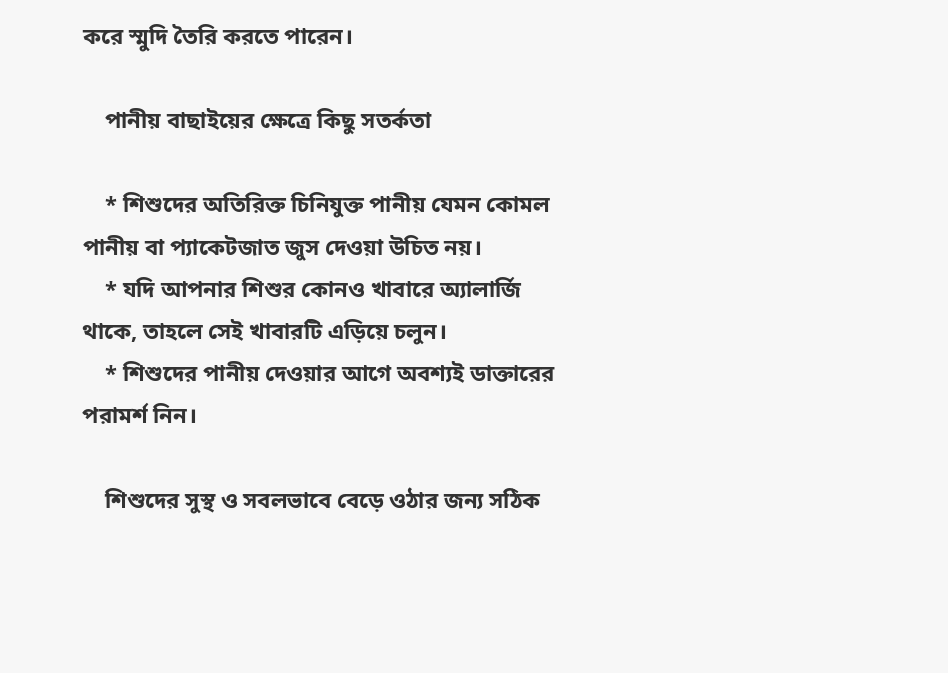করে স্মুদি তৈরি করতে পারেন।

    পানীয় বাছাইয়ের ক্ষেত্রে কিছু সতর্কতা

    * শিশুদের অতিরিক্ত চিনিযুক্ত পানীয় যেমন কোমল পানীয় বা প্যাকেটজাত জুস দেওয়া উচিত নয়।
    * যদি আপনার শিশুর কোনও খাবারে অ্যালার্জি থাকে, তাহলে সেই খাবারটি এড়িয়ে চলুন।
    * শিশুদের পানীয় দেওয়ার আগে অবশ্যই ডাক্তারের পরামর্শ নিন।

    শিশুদের সুস্থ ও সবলভাবে বেড়ে ওঠার জন্য সঠিক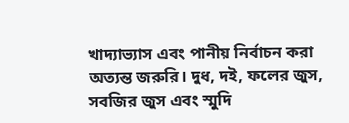খাদ্যাভ্যাস এবং পানীয় নির্বাচন করা অত্যন্ত জরুরি। দুধ, দই, ফলের জুস, সবজির জুস এবং স্মুদি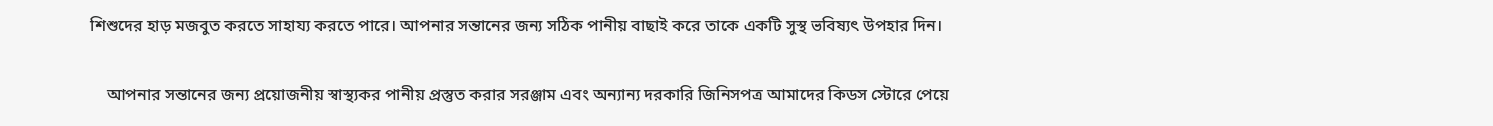শিশুদের হাড় মজবুত করতে সাহায্য করতে পারে। আপনার সন্তানের জন্য সঠিক পানীয় বাছাই করে তাকে একটি সুস্থ ভবিষ্যৎ উপহার দিন।

    আপনার সন্তানের জন্য প্রয়োজনীয় স্বাস্থ্যকর পানীয় প্রস্তুত করার সরঞ্জাম এবং অন্যান্য দরকারি জিনিসপত্র আমাদের কিডস স্টোরে পেয়ে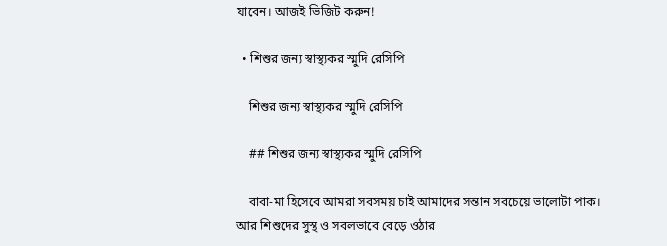যাবেন। আজই ভিজিট করুন!

  • শিশুর জন্য স্বাস্থ্যকর স্মুদি রেসিপি

    শিশুর জন্য স্বাস্থ্যকর স্মুদি রেসিপি

    ## শিশুর জন্য স্বাস্থ্যকর স্মুদি রেসিপি

    বাবা-মা হিসেবে আমরা সবসময় চাই আমাদের সন্তান সবচেয়ে ভালোটা পাক। আর শিশুদের সুস্থ ও সবলভাবে বেড়ে ওঠার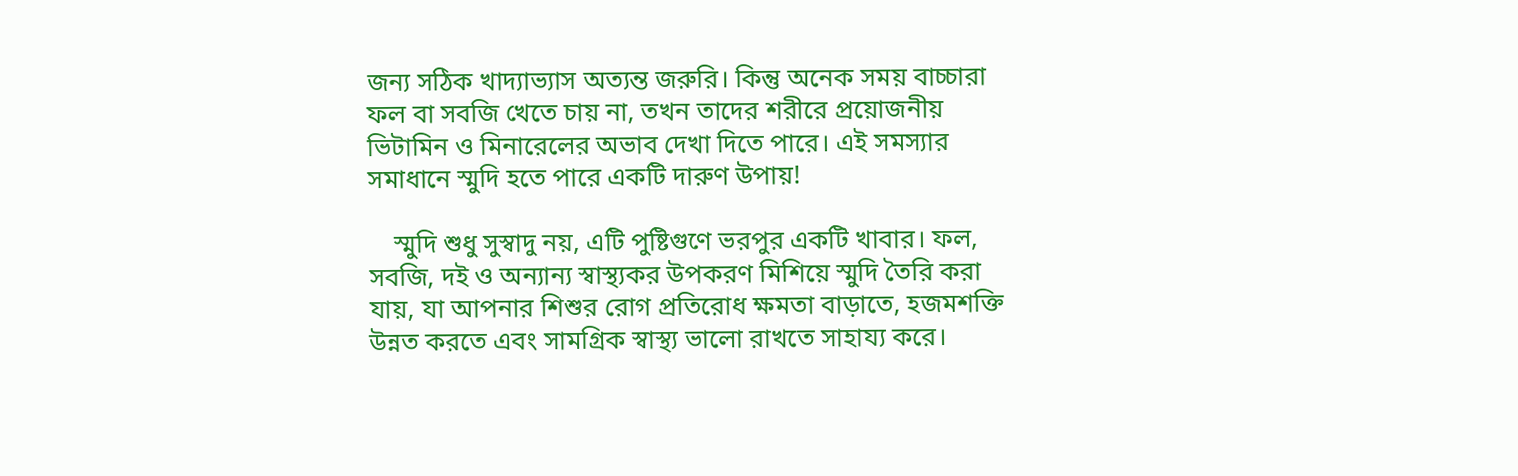জন্য সঠিক খাদ্যাভ্যাস অত্যন্ত জরুরি। কিন্তু অনেক সময় বাচ্চারা ফল বা সবজি খেতে চায় না, তখন তাদের শরীরে প্রয়োজনীয় ভিটামিন ও মিনারেলের অভাব দেখা দিতে পারে। এই সমস্যার সমাধানে স্মুদি হতে পারে একটি দারুণ উপায়!

    স্মুদি শুধু সুস্বাদু নয়, এটি পুষ্টিগুণে ভরপুর একটি খাবার। ফল, সবজি, দই ও অন্যান্য স্বাস্থ্যকর উপকরণ মিশিয়ে স্মুদি তৈরি করা যায়, যা আপনার শিশুর রোগ প্রতিরোধ ক্ষমতা বাড়াতে, হজমশক্তি উন্নত করতে এবং সামগ্রিক স্বাস্থ্য ভালো রাখতে সাহায্য করে।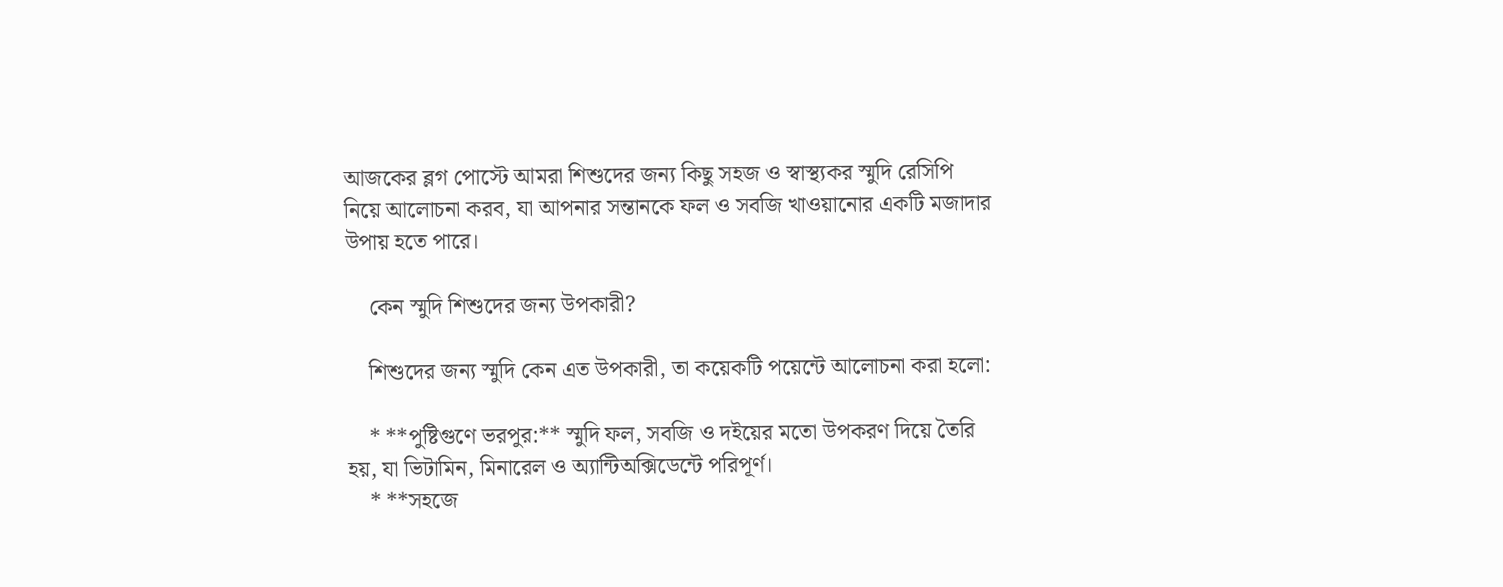আজকের ব্লগ পোস্টে আমরা শিশুদের জন্য কিছু সহজ ও স্বাস্থ্যকর স্মুদি রেসিপি নিয়ে আলোচনা করব, যা আপনার সন্তানকে ফল ও সবজি খাওয়ানোর একটি মজাদার উপায় হতে পারে।

    কেন স্মুদি শিশুদের জন্য উপকারী?

    শিশুদের জন্য স্মুদি কেন এত উপকারী, তা কয়েকটি পয়েন্টে আলোচনা করা হলো:

    * **পুষ্টিগুণে ভরপুর:** স্মুদি ফল, সবজি ও দইয়ের মতো উপকরণ দিয়ে তৈরি হয়, যা ভিটামিন, মিনারেল ও অ্যান্টিঅক্সিডেন্টে পরিপূর্ণ।
    * **সহজে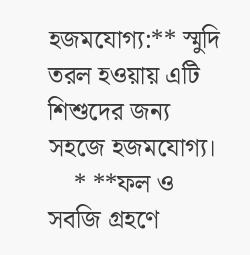হজমযোগ্য:** স্মুদি তরল হওয়ায় এটি শিশুদের জন্য সহজে হজমযোগ্য।
    * **ফল ও সবজি গ্রহণে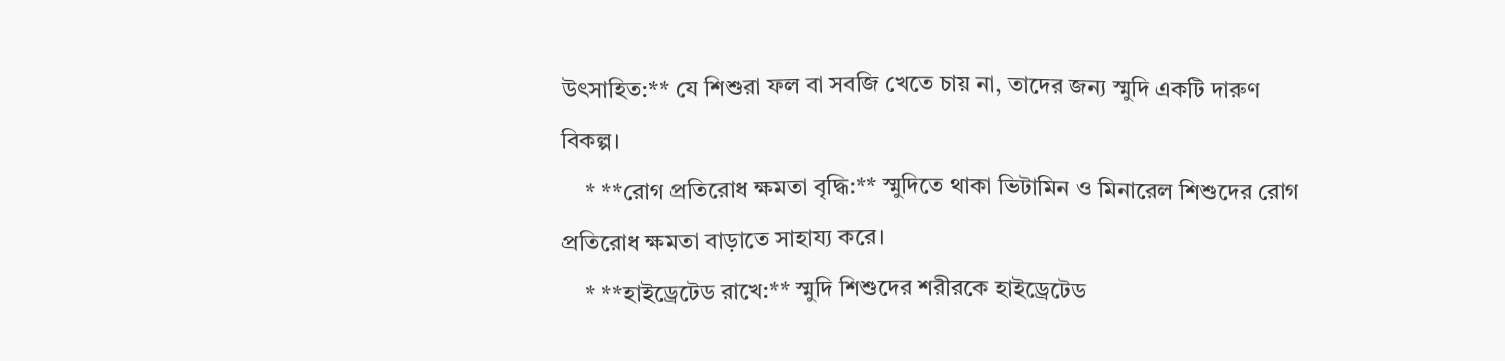উৎসাহিত:** যে শিশুরা ফল বা সবজি খেতে চায় না, তাদের জন্য স্মুদি একটি দারুণ বিকল্প।
    * **রোগ প্রতিরোধ ক্ষমতা বৃদ্ধি:** স্মুদিতে থাকা ভিটামিন ও মিনারেল শিশুদের রোগ প্রতিরোধ ক্ষমতা বাড়াতে সাহায্য করে।
    * **হাইড্রেটেড রাখে:** স্মুদি শিশুদের শরীরকে হাইড্রেটেড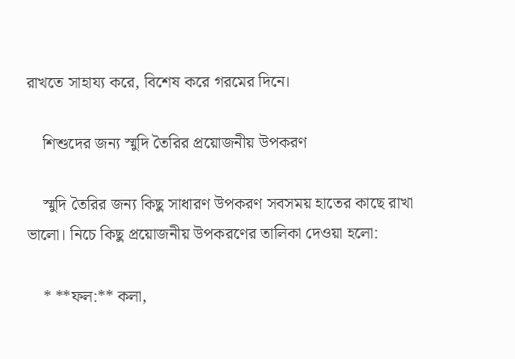রাখতে সাহায্য করে, বিশেষ করে গরমের দিনে।

    শিশুদের জন্য স্মুদি তৈরির প্রয়োজনীয় উপকরণ

    স্মুদি তৈরির জন্য কিছু সাধারণ উপকরণ সবসময় হাতের কাছে রাখা ভালো। নিচে কিছু প্রয়োজনীয় উপকরণের তালিকা দেওয়া হলো:

    * **ফল:** কলা,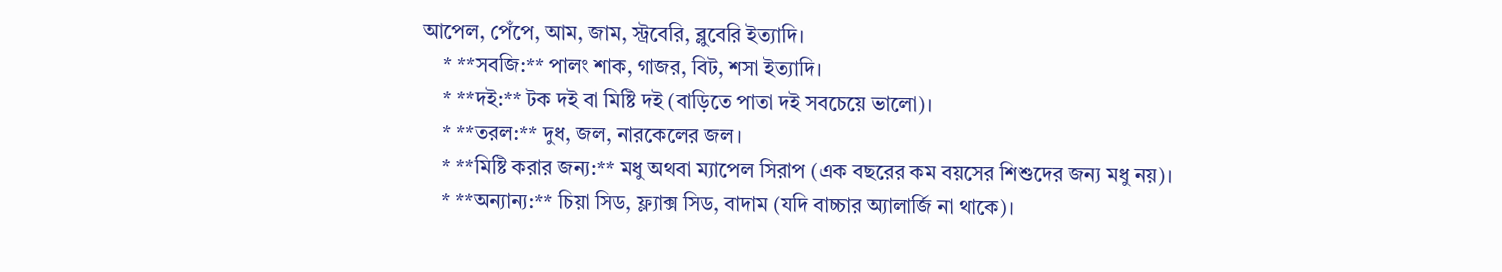আপেল, পেঁপে, আম, জাম, স্ট্রবেরি, ব্লুবেরি ইত্যাদি।
    * **সবজি:** পালং শাক, গাজর, বিট, শসা ইত্যাদি।
    * **দই:** টক দই বা মিষ্টি দই (বাড়িতে পাতা দই সবচেয়ে ভালো)।
    * **তরল:** দুধ, জল, নারকেলের জল।
    * **মিষ্টি করার জন্য:** মধু অথবা ম্যাপেল সিরাপ (এক বছরের কম বয়সের শিশুদের জন্য মধু নয়)।
    * **অন্যান্য:** চিয়া সিড, ফ্ল্যাক্স সিড, বাদাম (যদি বাচ্চার অ্যালার্জি না থাকে)।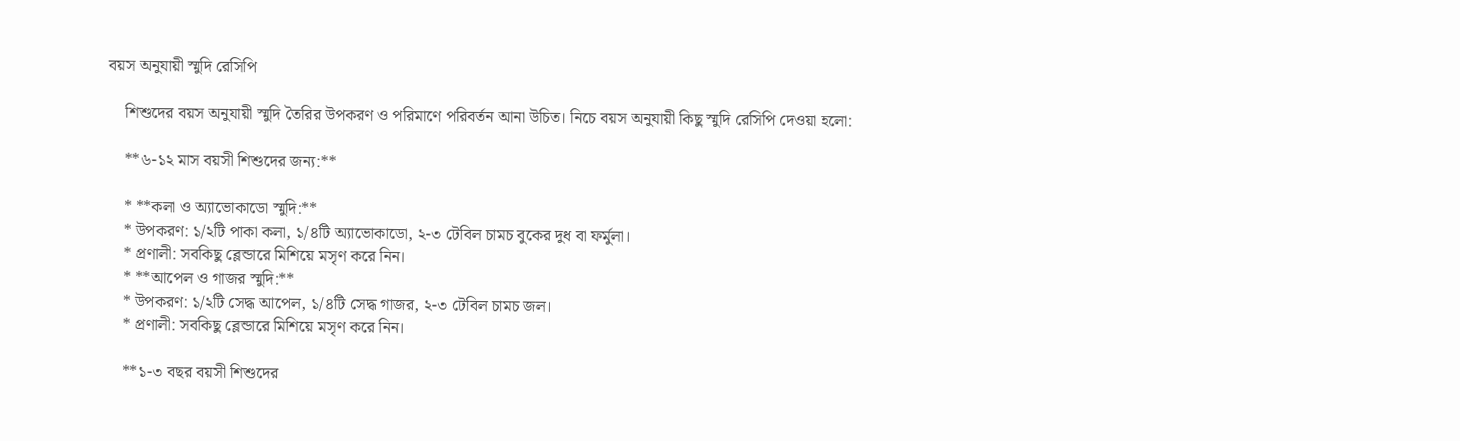বয়স অনুযায়ী স্মুদি রেসিপি

    শিশুদের বয়স অনুযায়ী স্মুদি তৈরির উপকরণ ও পরিমাণে পরিবর্তন আনা উচিত। নিচে বয়স অনুযায়ী কিছু স্মুদি রেসিপি দেওয়া হলো:

    **৬-১২ মাস বয়সী শিশুদের জন্য:**

    * **কলা ও অ্যাভোকাডো স্মুদি:**
    * উপকরণ: ১/২টি পাকা কলা, ১/৪টি অ্যাভোকাডো, ২-৩ টেবিল চামচ বুকের দুধ বা ফর্মুলা।
    * প্রণালী: সবকিছু ব্লেন্ডারে মিশিয়ে মসৃণ করে নিন।
    * **আপেল ও গাজর স্মুদি:**
    * উপকরণ: ১/২টি সেদ্ধ আপেল, ১/৪টি সেদ্ধ গাজর, ২-৩ টেবিল চামচ জল।
    * প্রণালী: সবকিছু ব্লেন্ডারে মিশিয়ে মসৃণ করে নিন।

    **১-৩ বছর বয়সী শিশুদের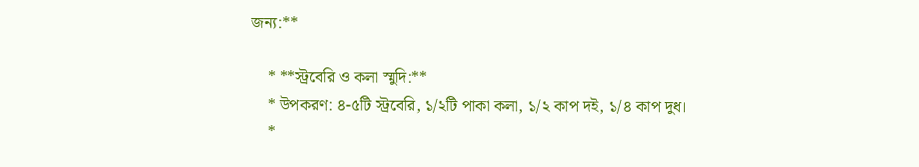জন্য:**

    * **স্ট্রবেরি ও কলা স্মুদি:**
    * উপকরণ: ৪-৫টি স্ট্রবেরি, ১/২টি পাকা কলা, ১/২ কাপ দই, ১/৪ কাপ দুধ।
    *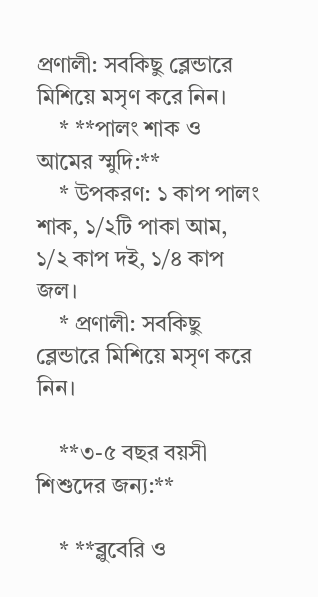প্রণালী: সবকিছু ব্লেন্ডারে মিশিয়ে মসৃণ করে নিন।
    * **পালং শাক ও আমের স্মুদি:**
    * উপকরণ: ১ কাপ পালং শাক, ১/২টি পাকা আম, ১/২ কাপ দই, ১/৪ কাপ জল।
    * প্রণালী: সবকিছু ব্লেন্ডারে মিশিয়ে মসৃণ করে নিন।

    **৩-৫ বছর বয়সী শিশুদের জন্য:**

    * **ব্লুবেরি ও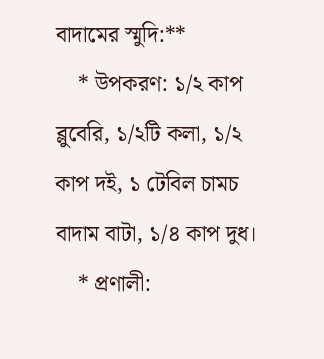বাদামের স্মুদি:**
    * উপকরণ: ১/২ কাপ ব্লুবেরি, ১/২টি কলা, ১/২ কাপ দই, ১ টেবিল চামচ বাদাম বাটা, ১/৪ কাপ দুধ।
    * প্রণালী: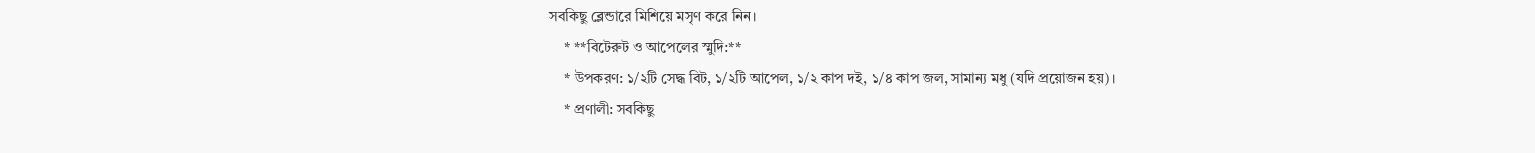সবকিছু ব্লেন্ডারে মিশিয়ে মসৃণ করে নিন।
    * **বিটেরুট ও আপেলের স্মুদি:**
    * উপকরণ: ১/২টি সেদ্ধ বিট, ১/২টি আপেল, ১/২ কাপ দই, ১/৪ কাপ জল, সামান্য মধু (যদি প্রয়োজন হয়)।
    * প্রণালী: সবকিছু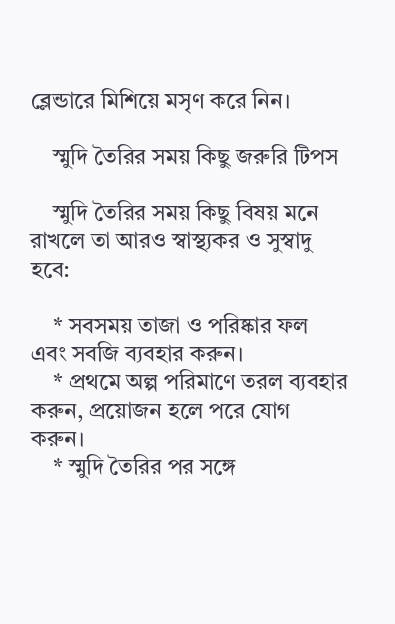ব্লেন্ডারে মিশিয়ে মসৃণ করে নিন।

    স্মুদি তৈরির সময় কিছু জরুরি টিপস

    স্মুদি তৈরির সময় কিছু বিষয় মনে রাখলে তা আরও স্বাস্থ্যকর ও সুস্বাদু হবে:

    * সবসময় তাজা ও পরিষ্কার ফল এবং সবজি ব্যবহার করুন।
    * প্রথমে অল্প পরিমাণে তরল ব্যবহার করুন, প্রয়োজন হলে পরে যোগ করুন।
    * স্মুদি তৈরির পর সঙ্গে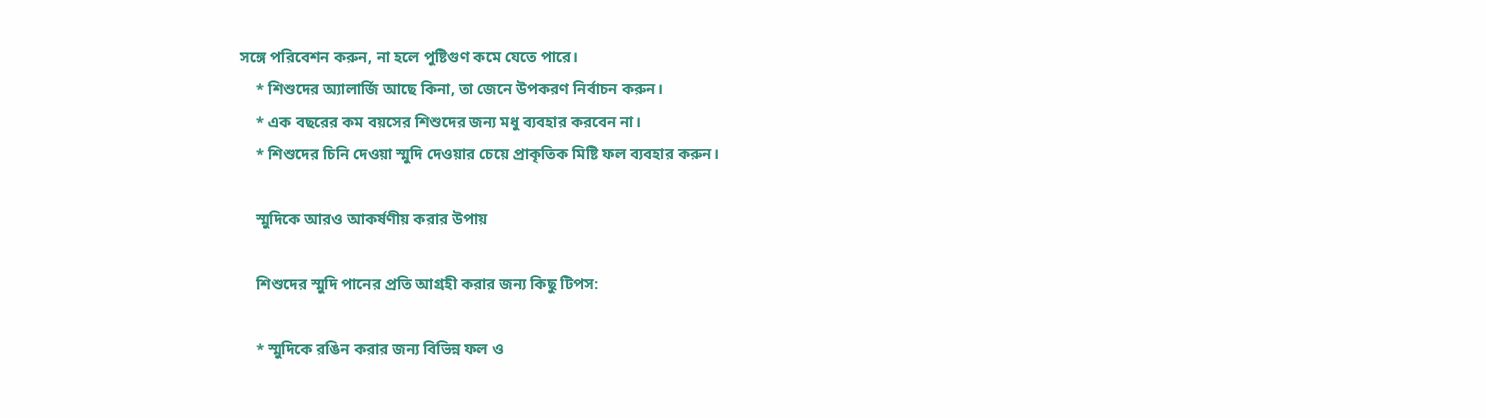সঙ্গে পরিবেশন করুন, না হলে পুষ্টিগুণ কমে যেতে পারে।
    * শিশুদের অ্যালার্জি আছে কিনা, তা জেনে উপকরণ নির্বাচন করুন।
    * এক বছরের কম বয়সের শিশুদের জন্য মধু ব্যবহার করবেন না।
    * শিশুদের চিনি দেওয়া স্মুদি দেওয়ার চেয়ে প্রাকৃতিক মিষ্টি ফল ব্যবহার করুন।

    স্মুদিকে আরও আকর্ষণীয় করার উপায়

    শিশুদের স্মুদি পানের প্রতি আগ্রহী করার জন্য কিছু টিপস:

    * স্মুদিকে রঙিন করার জন্য বিভিন্ন ফল ও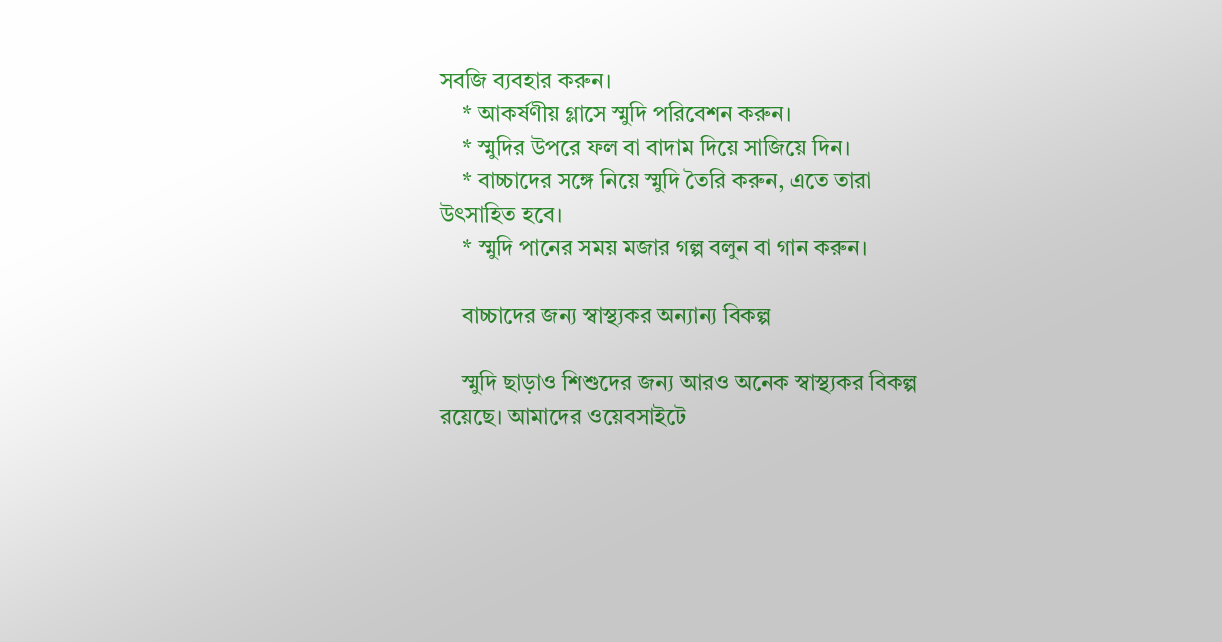সবজি ব্যবহার করুন।
    * আকর্ষণীয় গ্লাসে স্মুদি পরিবেশন করুন।
    * স্মুদির উপরে ফল বা বাদাম দিয়ে সাজিয়ে দিন।
    * বাচ্চাদের সঙ্গে নিয়ে স্মুদি তৈরি করুন, এতে তারা উৎসাহিত হবে।
    * স্মুদি পানের সময় মজার গল্প বলুন বা গান করুন।

    বাচ্চাদের জন্য স্বাস্থ্যকর অন্যান্য বিকল্প

    স্মুদি ছাড়াও শিশুদের জন্য আরও অনেক স্বাস্থ্যকর বিকল্প রয়েছে। আমাদের ওয়েবসাইটে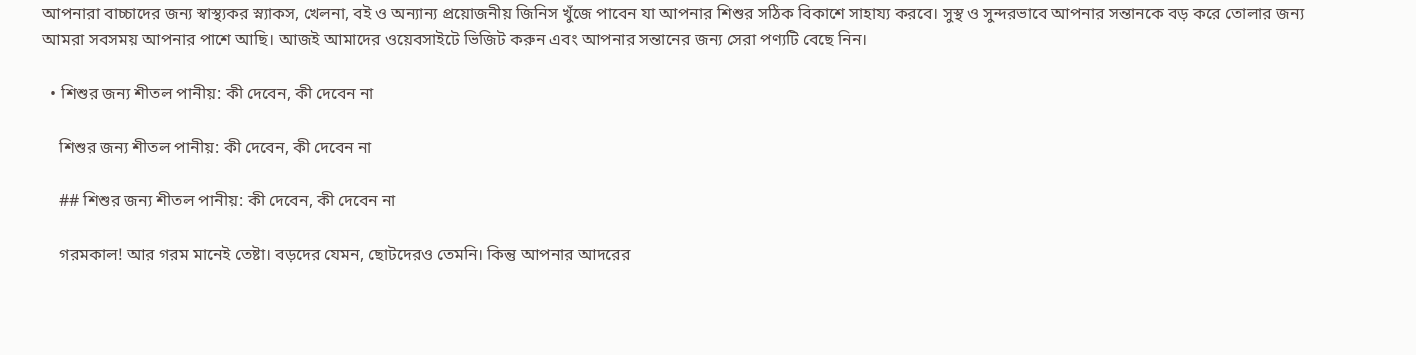আপনারা বাচ্চাদের জন্য স্বাস্থ্যকর স্ন্যাকস, খেলনা, বই ও অন্যান্য প্রয়োজনীয় জিনিস খুঁজে পাবেন যা আপনার শিশুর সঠিক বিকাশে সাহায্য করবে। সুস্থ ও সুন্দরভাবে আপনার সন্তানকে বড় করে তোলার জন্য আমরা সবসময় আপনার পাশে আছি। আজই আমাদের ওয়েবসাইটে ভিজিট করুন এবং আপনার সন্তানের জন্য সেরা পণ্যটি বেছে নিন।

  • শিশুর জন্য শীতল পানীয়: কী দেবেন, কী দেবেন না

    শিশুর জন্য শীতল পানীয়: কী দেবেন, কী দেবেন না

    ## শিশুর জন্য শীতল পানীয়: কী দেবেন, কী দেবেন না

    গরমকাল! আর গরম মানেই তেষ্টা। বড়দের যেমন, ছোটদেরও তেমনি। কিন্তু আপনার আদরের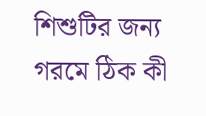শিশুটির জন্য গরমে ঠিক কী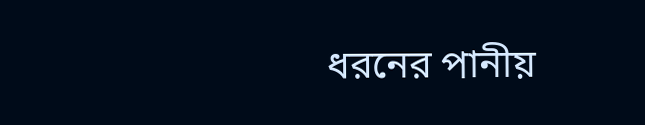ধরনের পানীয়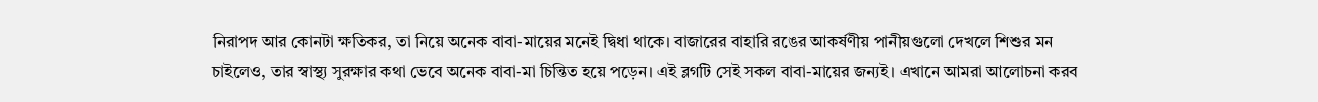নিরাপদ আর কোনটা ক্ষতিকর, তা নিয়ে অনেক বাবা-মায়ের মনেই দ্বিধা থাকে। বাজারের বাহারি রঙের আকর্ষণীয় পানীয়গুলো দেখলে শিশুর মন চাইলেও, তার স্বাস্থ্য সুরক্ষার কথা ভেবে অনেক বাবা-মা চিন্তিত হয়ে পড়েন। এই ব্লগটি সেই সকল বাবা-মায়ের জন্যই। এখানে আমরা আলোচনা করব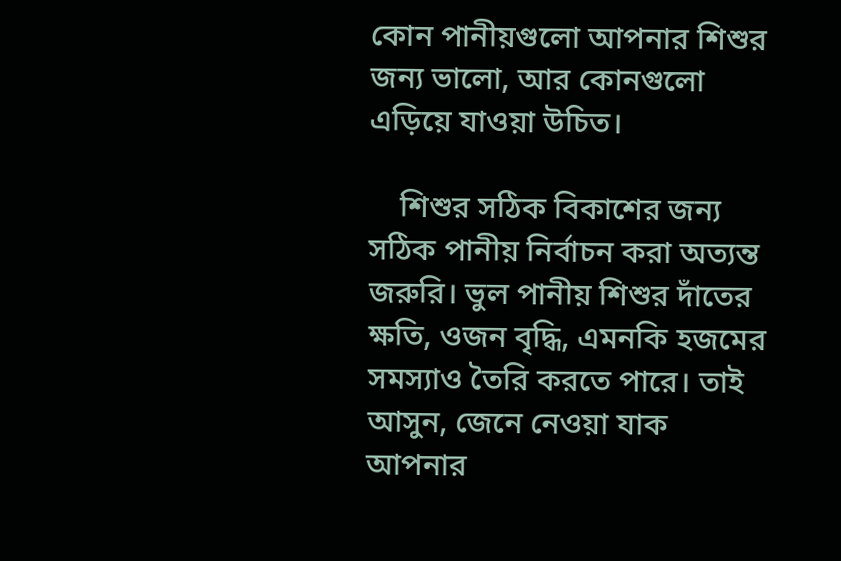কোন পানীয়গুলো আপনার শিশুর জন্য ভালো, আর কোনগুলো এড়িয়ে যাওয়া উচিত।

    শিশুর সঠিক বিকাশের জন্য সঠিক পানীয় নির্বাচন করা অত্যন্ত জরুরি। ভুল পানীয় শিশুর দাঁতের ক্ষতি, ওজন বৃদ্ধি, এমনকি হজমের সমস্যাও তৈরি করতে পারে। তাই আসুন, জেনে নেওয়া যাক আপনার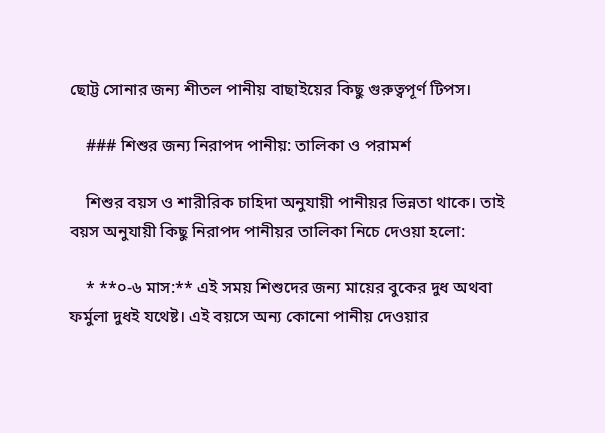ছোট্ট সোনার জন্য শীতল পানীয় বাছাইয়ের কিছু গুরুত্বপূর্ণ টিপস।

    ### শিশুর জন্য নিরাপদ পানীয়: তালিকা ও পরামর্শ

    শিশুর বয়স ও শারীরিক চাহিদা অনুযায়ী পানীয়র ভিন্নতা থাকে। তাই বয়স অনুযায়ী কিছু নিরাপদ পানীয়র তালিকা নিচে দেওয়া হলো:

    * **০-৬ মাস:** এই সময় শিশুদের জন্য মায়ের বুকের দুধ অথবা ফর্মুলা দুধই যথেষ্ট। এই বয়সে অন্য কোনো পানীয় দেওয়ার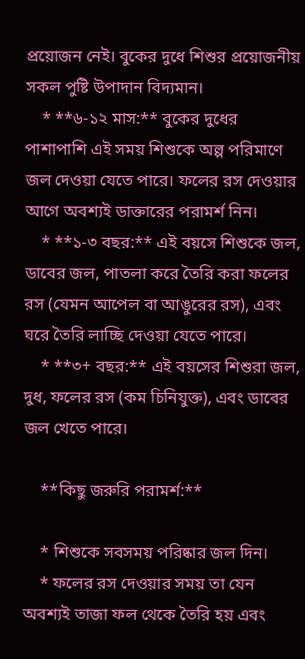প্রয়োজন নেই। বুকের দুধে শিশুর প্রয়োজনীয় সকল পুষ্টি উপাদান বিদ্যমান।
    * **৬-১২ মাস:** বুকের দুধের পাশাপাশি এই সময় শিশুকে অল্প পরিমাণে জল দেওয়া যেতে পারে। ফলের রস দেওয়ার আগে অবশ্যই ডাক্তারের পরামর্শ নিন।
    * **১-৩ বছর:** এই বয়সে শিশুকে জল, ডাবের জল, পাতলা করে তৈরি করা ফলের রস (যেমন আপেল বা আঙুরের রস), এবং ঘরে তৈরি লাচ্ছি দেওয়া যেতে পারে।
    * **৩+ বছর:** এই বয়সের শিশুরা জল, দুধ, ফলের রস (কম চিনিযুক্ত), এবং ডাবের জল খেতে পারে।

    **কিছু জরুরি পরামর্শ:**

    * শিশুকে সবসময় পরিষ্কার জল দিন।
    * ফলের রস দেওয়ার সময় তা যেন অবশ্যই তাজা ফল থেকে তৈরি হয় এবং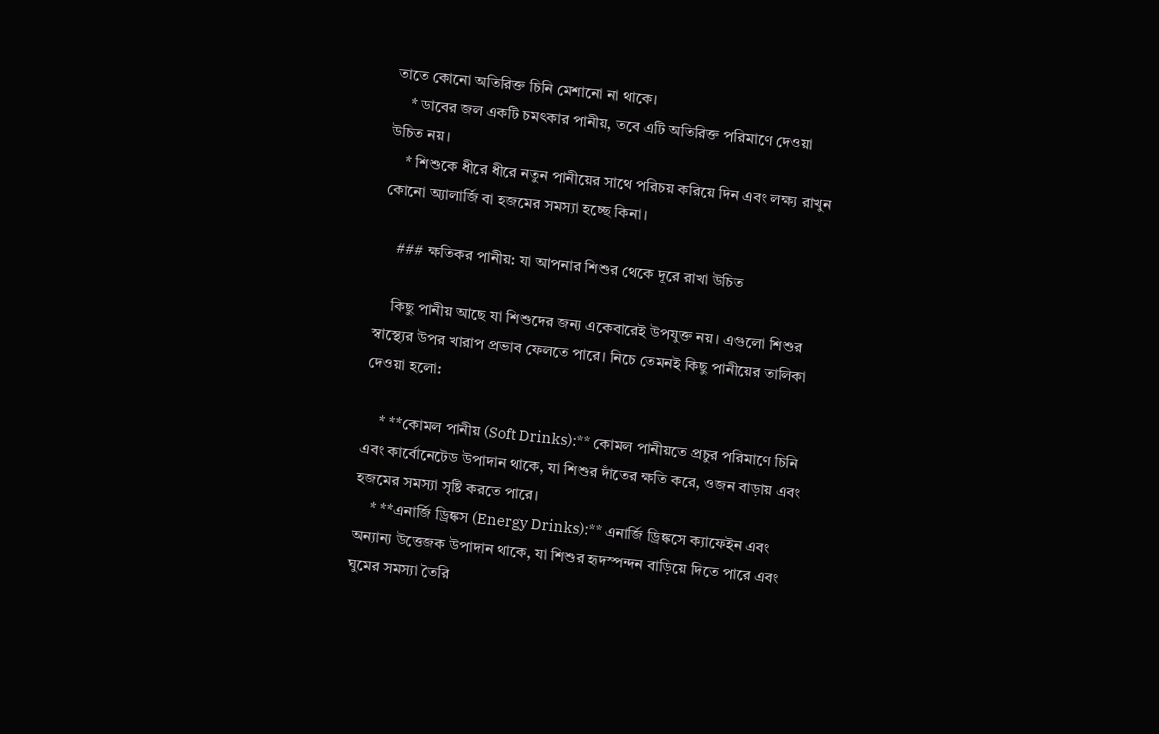তাতে কোনো অতিরিক্ত চিনি মেশানো না থাকে।
    * ডাবের জল একটি চমৎকার পানীয়, তবে এটি অতিরিক্ত পরিমাণে দেওয়া উচিত নয়।
    * শিশুকে ধীরে ধীরে নতুন পানীয়ের সাথে পরিচয় করিয়ে দিন এবং লক্ষ্য রাখুন কোনো অ্যালার্জি বা হজমের সমস্যা হচ্ছে কিনা।

    ### ক্ষতিকর পানীয়: যা আপনার শিশুর থেকে দূরে রাখা উচিত

    কিছু পানীয় আছে যা শিশুদের জন্য একেবারেই উপযুক্ত নয়। এগুলো শিশুর স্বাস্থ্যের উপর খারাপ প্রভাব ফেলতে পারে। নিচে তেমনই কিছু পানীয়ের তালিকা দেওয়া হলো:

    * **কোমল পানীয় (Soft Drinks):** কোমল পানীয়তে প্রচুর পরিমাণে চিনি এবং কার্বোনেটেড উপাদান থাকে, যা শিশুর দাঁতের ক্ষতি করে, ওজন বাড়ায় এবং হজমের সমস্যা সৃষ্টি করতে পারে।
    * **এনার্জি ড্রিঙ্কস (Energy Drinks):** এনার্জি ড্রিঙ্কসে ক্যাফেইন এবং অন্যান্য উত্তেজক উপাদান থাকে, যা শিশুর হৃদস্পন্দন বাড়িয়ে দিতে পারে এবং ঘুমের সমস্যা তৈরি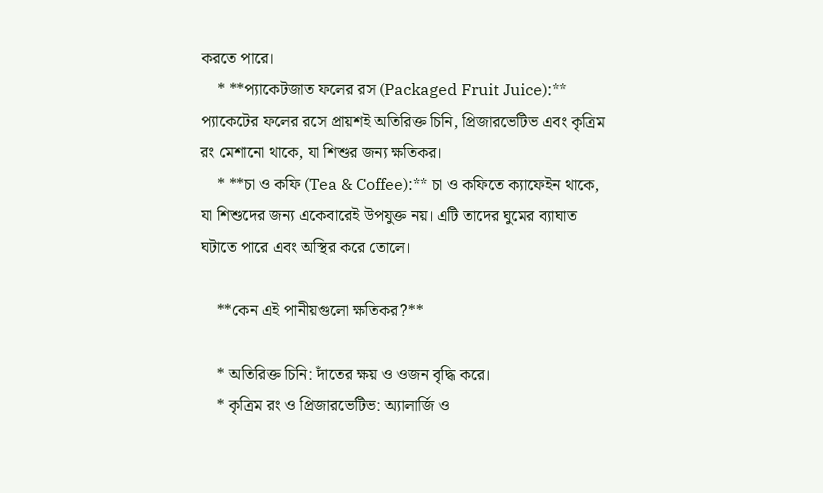করতে পারে।
    * **প্যাকেটজাত ফলের রস (Packaged Fruit Juice):** প্যাকেটের ফলের রসে প্রায়শই অতিরিক্ত চিনি, প্রিজারভেটিভ এবং কৃত্রিম রং মেশানো থাকে, যা শিশুর জন্য ক্ষতিকর।
    * **চা ও কফি (Tea & Coffee):** চা ও কফিতে ক্যাফেইন থাকে, যা শিশুদের জন্য একেবারেই উপযুক্ত নয়। এটি তাদের ঘুমের ব্যাঘাত ঘটাতে পারে এবং অস্থির করে তোলে।

    **কেন এই পানীয়গুলো ক্ষতিকর?**

    * অতিরিক্ত চিনি: দাঁতের ক্ষয় ও ওজন বৃদ্ধি করে।
    * কৃত্রিম রং ও প্রিজারভেটিভ: অ্যালার্জি ও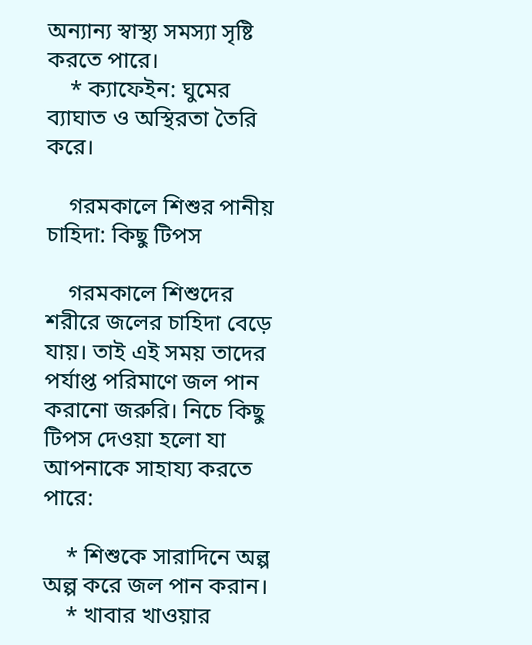অন্যান্য স্বাস্থ্য সমস্যা সৃষ্টি করতে পারে।
    * ক্যাফেইন: ঘুমের ব্যাঘাত ও অস্থিরতা তৈরি করে।

    গরমকালে শিশুর পানীয় চাহিদা: কিছু টিপস

    গরমকালে শিশুদের শরীরে জলের চাহিদা বেড়ে যায়। তাই এই সময় তাদের পর্যাপ্ত পরিমাণে জল পান করানো জরুরি। নিচে কিছু টিপস দেওয়া হলো যা আপনাকে সাহায্য করতে পারে:

    * শিশুকে সারাদিনে অল্প অল্প করে জল পান করান।
    * খাবার খাওয়ার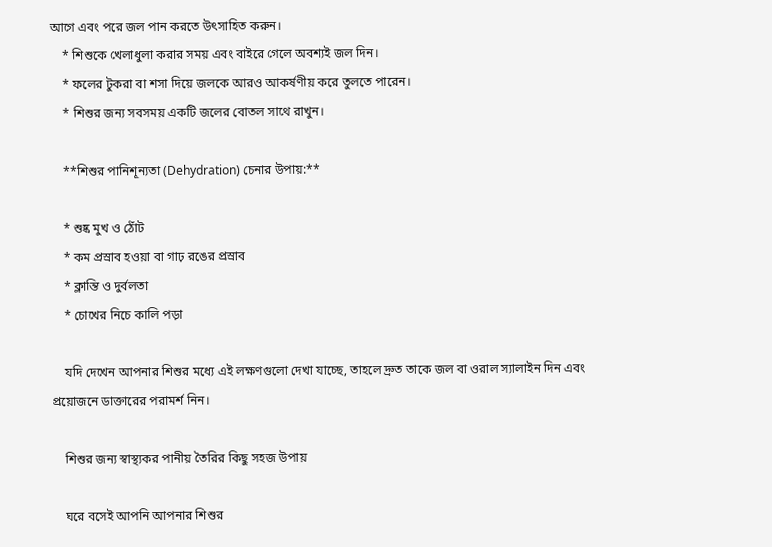আগে এবং পরে জল পান করতে উৎসাহিত করুন।
    * শিশুকে খেলাধুলা করার সময় এবং বাইরে গেলে অবশ্যই জল দিন।
    * ফলের টুকরা বা শসা দিয়ে জলকে আরও আকর্ষণীয় করে তুলতে পারেন।
    * শিশুর জন্য সবসময় একটি জলের বোতল সাথে রাখুন।

    **শিশুর পানিশূন্যতা (Dehydration) চেনার উপায়:**

    * শুষ্ক মুখ ও ঠোঁট
    * কম প্রস্রাব হওয়া বা গাঢ় রঙের প্রস্রাব
    * ক্লান্তি ও দুর্বলতা
    * চোখের নিচে কালি পড়া

    যদি দেখেন আপনার শিশুর মধ্যে এই লক্ষণগুলো দেখা যাচ্ছে, তাহলে দ্রুত তাকে জল বা ওরাল স্যালাইন দিন এবং প্রয়োজনে ডাক্তারের পরামর্শ নিন।

    শিশুর জন্য স্বাস্থ্যকর পানীয় তৈরির কিছু সহজ উপায়

    ঘরে বসেই আপনি আপনার শিশুর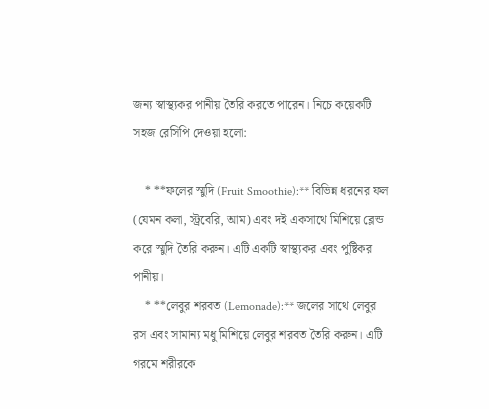জন্য স্বাস্থ্যকর পানীয় তৈরি করতে পারেন। নিচে কয়েকটি সহজ রেসিপি দেওয়া হলো:

    * **ফলের স্মুদি (Fruit Smoothie):** বিভিন্ন ধরনের ফল (যেমন কলা, স্ট্রবেরি, আম) এবং দই একসাথে মিশিয়ে ব্লেন্ড করে স্মুদি তৈরি করুন। এটি একটি স্বাস্থ্যকর এবং পুষ্টিকর পানীয়।
    * **লেবুর শরবত (Lemonade):** জলের সাথে লেবুর রস এবং সামান্য মধু মিশিয়ে লেবুর শরবত তৈরি করুন। এটি গরমে শরীরকে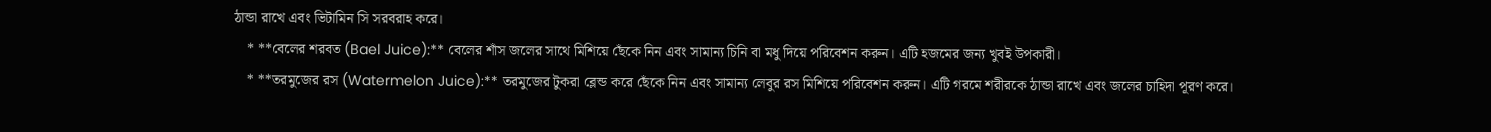ঠান্ডা রাখে এবং ভিটামিন সি সরবরাহ করে।
    * **বেলের শরবত (Bael Juice):** বেলের শাঁস জলের সাথে মিশিয়ে ছেঁকে নিন এবং সামান্য চিনি বা মধু দিয়ে পরিবেশন করুন। এটি হজমের জন্য খুবই উপকারী।
    * **তরমুজের রস (Watermelon Juice):** তরমুজের টুকরা ব্লেন্ড করে ছেঁকে নিন এবং সামান্য লেবুর রস মিশিয়ে পরিবেশন করুন। এটি গরমে শরীরকে ঠান্ডা রাখে এবং জলের চাহিদা পূরণ করে।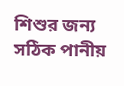শিশুর জন্য সঠিক পানীয়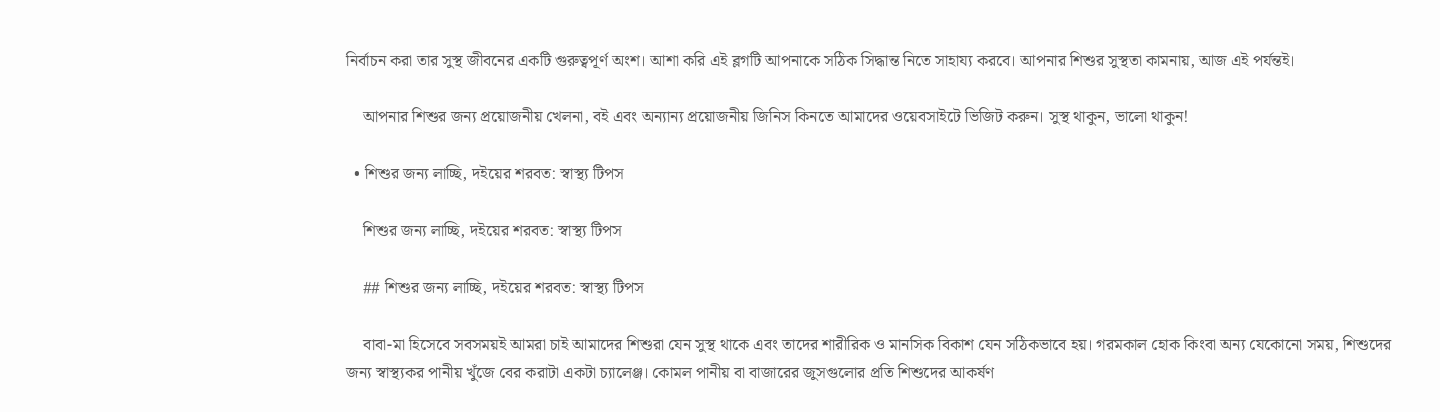নির্বাচন করা তার সুস্থ জীবনের একটি গুরুত্বপূর্ণ অংশ। আশা করি এই ব্লগটি আপনাকে সঠিক সিদ্ধান্ত নিতে সাহায্য করবে। আপনার শিশুর সুস্থতা কামনায়, আজ এই পর্যন্তই।

    আপনার শিশুর জন্য প্রয়োজনীয় খেলনা, বই এবং অন্যান্য প্রয়োজনীয় জিনিস কিনতে আমাদের ওয়েবসাইটে ভিজিট করুন। সুস্থ থাকুন, ভালো থাকুন!

  • শিশুর জন্য লাচ্ছি, দইয়ের শরবত: স্বাস্থ্য টিপস

    শিশুর জন্য লাচ্ছি, দইয়ের শরবত: স্বাস্থ্য টিপস

    ## শিশুর জন্য লাচ্ছি, দইয়ের শরবত: স্বাস্থ্য টিপস

    বাবা-মা হিসেবে সবসময়ই আমরা চাই আমাদের শিশুরা যেন সুস্থ থাকে এবং তাদের শারীরিক ও মানসিক বিকাশ যেন সঠিকভাবে হয়। গরমকাল হোক কিংবা অন্য যেকোনো সময়, শিশুদের জন্য স্বাস্থ্যকর পানীয় খুঁজে বের করাটা একটা চ্যালেঞ্জ। কোমল পানীয় বা বাজারের জুসগুলোর প্রতি শিশুদের আকর্ষণ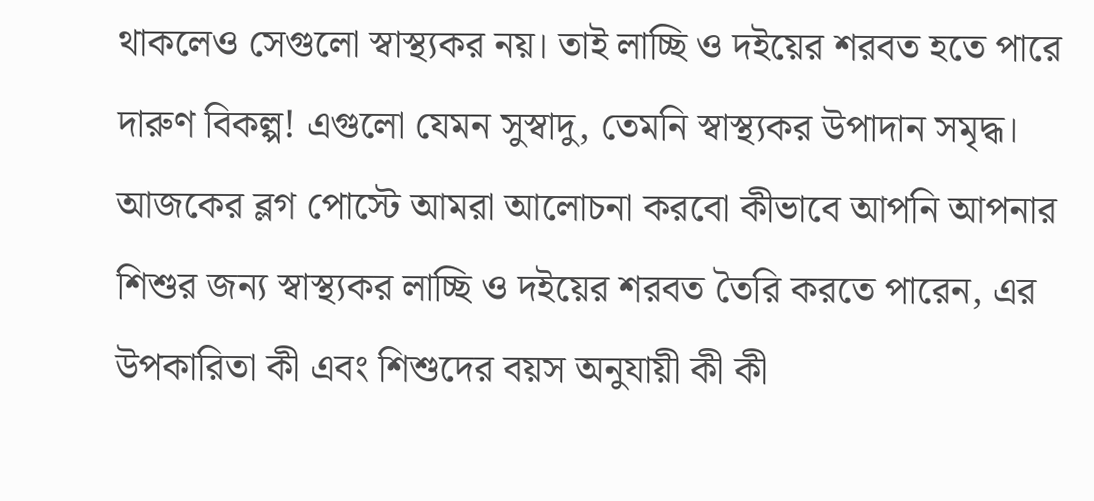থাকলেও সেগুলো স্বাস্থ্যকর নয়। তাই লাচ্ছি ও দইয়ের শরবত হতে পারে দারুণ বিকল্প! এগুলো যেমন সুস্বাদু, তেমনি স্বাস্থ্যকর উপাদান সমৃদ্ধ। আজকের ব্লগ পোস্টে আমরা আলোচনা করবো কীভাবে আপনি আপনার শিশুর জন্য স্বাস্থ্যকর লাচ্ছি ও দইয়ের শরবত তৈরি করতে পারেন, এর উপকারিতা কী এবং শিশুদের বয়স অনুযায়ী কী কী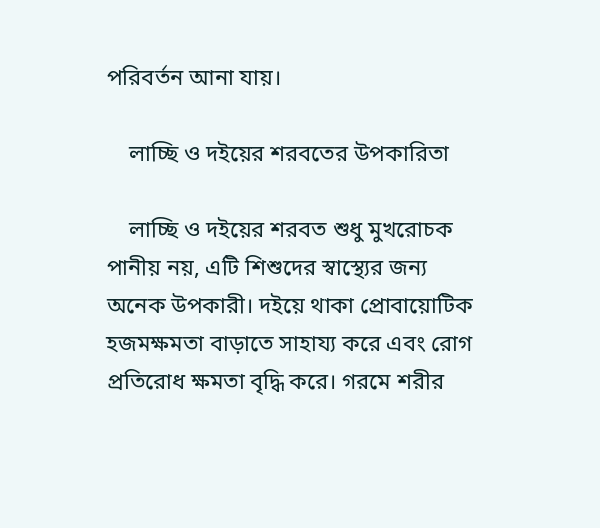পরিবর্তন আনা যায়।

    লাচ্ছি ও দইয়ের শরবতের উপকারিতা

    লাচ্ছি ও দইয়ের শরবত শুধু মুখরোচক পানীয় নয়, এটি শিশুদের স্বাস্থ্যের জন্য অনেক উপকারী। দইয়ে থাকা প্রোবায়োটিক হজমক্ষমতা বাড়াতে সাহায্য করে এবং রোগ প্রতিরোধ ক্ষমতা বৃদ্ধি করে। গরমে শরীর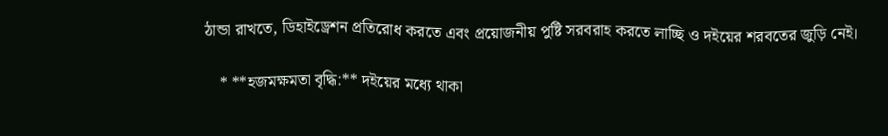ঠান্ডা রাখতে, ডিহাইড্রেশন প্রতিরোধ করতে এবং প্রয়োজনীয় পুষ্টি সরবরাহ করতে লাচ্ছি ও দইয়ের শরবতের জুড়ি নেই।

    * **হজমক্ষমতা বৃদ্ধি:** দইয়ের মধ্যে থাকা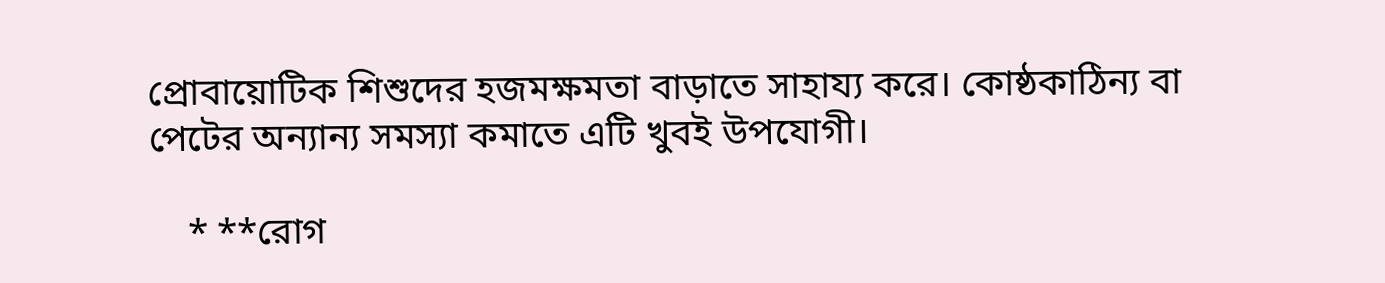প্রোবায়োটিক শিশুদের হজমক্ষমতা বাড়াতে সাহায্য করে। কোষ্ঠকাঠিন্য বা পেটের অন্যান্য সমস্যা কমাতে এটি খুবই উপযোগী।

    * **রোগ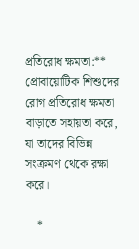প্রতিরোধ ক্ষমতা:** প্রোবায়োটিক শিশুদের রোগ প্রতিরোধ ক্ষমতা বাড়াতে সহায়তা করে, যা তাদের বিভিন্ন সংক্রমণ থেকে রক্ষা করে।

    *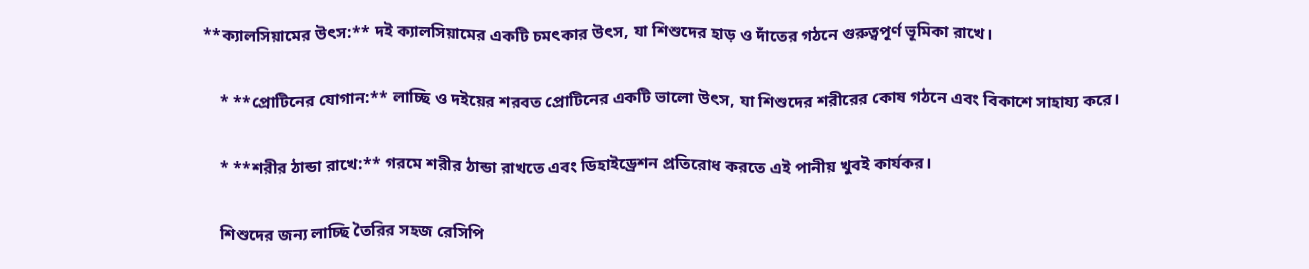**ক্যালসিয়ামের উৎস:** দই ক্যালসিয়ামের একটি চমৎকার উৎস, যা শিশুদের হাড় ও দাঁতের গঠনে গুরুত্বপূর্ণ ভূমিকা রাখে।

    * **প্রোটিনের যোগান:** লাচ্ছি ও দইয়ের শরবত প্রোটিনের একটি ভালো উৎস, যা শিশুদের শরীরের কোষ গঠনে এবং বিকাশে সাহায্য করে।

    * **শরীর ঠান্ডা রাখে:** গরমে শরীর ঠান্ডা রাখতে এবং ডিহাইড্রেশন প্রতিরোধ করতে এই পানীয় খুবই কার্যকর।

    শিশুদের জন্য লাচ্ছি তৈরির সহজ রেসিপি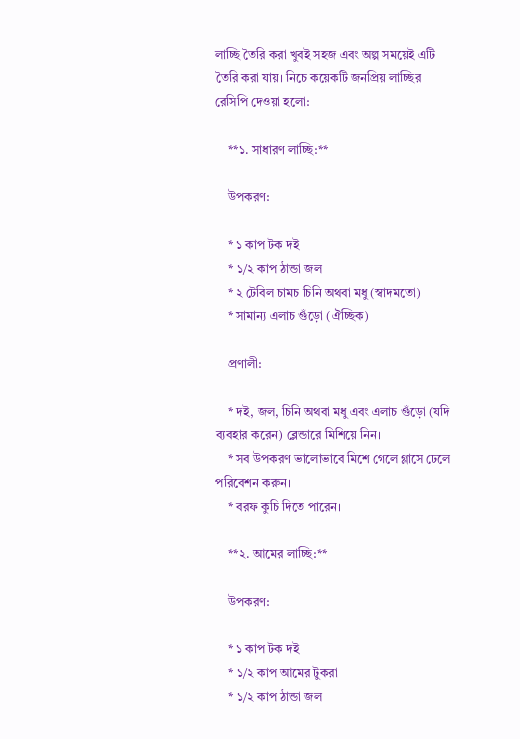লাচ্ছি তৈরি করা খুবই সহজ এবং অল্প সময়েই এটি তৈরি করা যায়। নিচে কয়েকটি জনপ্রিয় লাচ্ছির রেসিপি দেওয়া হলো:

    **১. সাধারণ লাচ্ছি:**

    উপকরণ:

    * ১ কাপ টক দই
    * ১/২ কাপ ঠান্ডা জল
    * ২ টেবিল চামচ চিনি অথবা মধু (স্বাদমতো)
    * সামান্য এলাচ গুঁড়ো (ঐচ্ছিক)

    প্রণালী:

    * দই, জল, চিনি অথবা মধু এবং এলাচ গুঁড়ো (যদি ব্যবহার করেন) ব্লেন্ডারে মিশিয়ে নিন।
    * সব উপকরণ ভালোভাবে মিশে গেলে গ্লাসে ঢেলে পরিবেশন করুন।
    * বরফ কুচি দিতে পারেন।

    **২. আমের লাচ্ছি:**

    উপকরণ:

    * ১ কাপ টক দই
    * ১/২ কাপ আমের টুকরা
    * ১/২ কাপ ঠান্ডা জল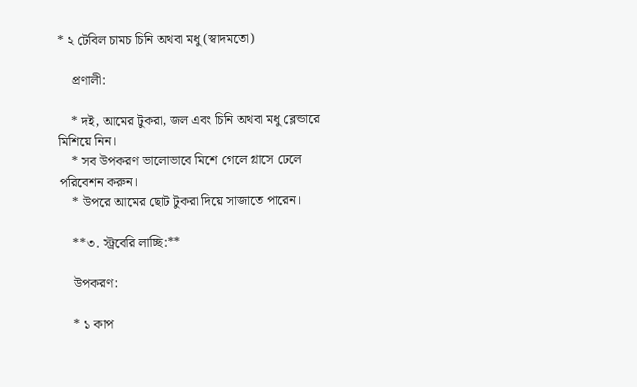* ২ টেবিল চামচ চিনি অথবা মধু (স্বাদমতো)

    প্রণালী:

    * দই, আমের টুকরা, জল এবং চিনি অথবা মধু ব্লেন্ডারে মিশিয়ে নিন।
    * সব উপকরণ ভালোভাবে মিশে গেলে গ্লাসে ঢেলে পরিবেশন করুন।
    * উপরে আমের ছোট টুকরা দিয়ে সাজাতে পারেন।

    **৩. স্ট্রবেরি লাচ্ছি:**

    উপকরণ:

    * ১ কাপ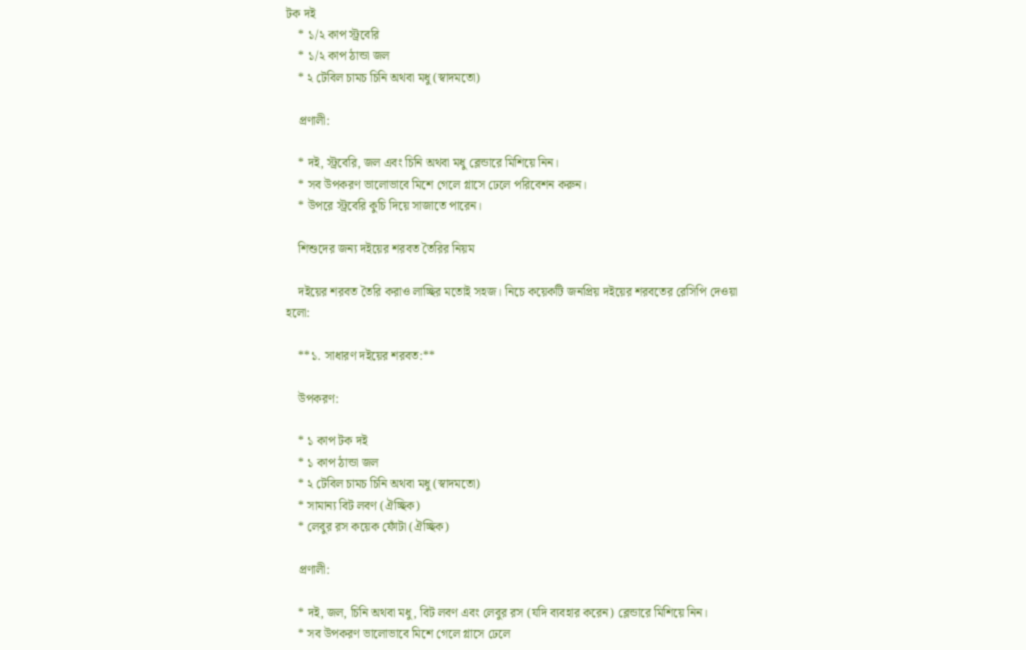টক দই
    * ১/২ কাপ স্ট্রবেরি
    * ১/২ কাপ ঠান্ডা জল
    * ২ টেবিল চামচ চিনি অথবা মধু (স্বাদমতো)

    প্রণালী:

    * দই, স্ট্রবেরি, জল এবং চিনি অথবা মধু ব্লেন্ডারে মিশিয়ে নিন।
    * সব উপকরণ ভালোভাবে মিশে গেলে গ্লাসে ঢেলে পরিবেশন করুন।
    * উপরে স্ট্রবেরি কুচি দিয়ে সাজাতে পারেন।

    শিশুদের জন্য দইয়ের শরবত তৈরির নিয়ম

    দইয়ের শরবত তৈরি করাও লাচ্ছির মতোই সহজ। নিচে কয়েকটি জনপ্রিয় দইয়ের শরবতের রেসিপি দেওয়া হলো:

    **১. সাধারণ দইয়ের শরবত:**

    উপকরণ:

    * ১ কাপ টক দই
    * ১ কাপ ঠান্ডা জল
    * ২ টেবিল চামচ চিনি অথবা মধু (স্বাদমতো)
    * সামান্য বিট লবণ (ঐচ্ছিক)
    * লেবুর রস কয়েক ফোঁটা (ঐচ্ছিক)

    প্রণালী:

    * দই, জল, চিনি অথবা মধু, বিট লবণ এবং লেবুর রস (যদি ব্যবহার করেন) ব্লেন্ডারে মিশিয়ে নিন।
    * সব উপকরণ ভালোভাবে মিশে গেলে গ্লাসে ঢেলে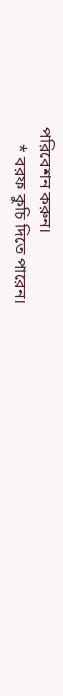পরিবেশন করুন।
    * বরফ কুচি দিতে পারেন।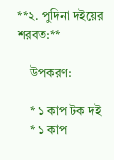**২. পুদিনা দইয়ের শরবত:**

    উপকরণ:

    * ১ কাপ টক দই
    * ১ কাপ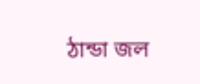ঠান্ডা জল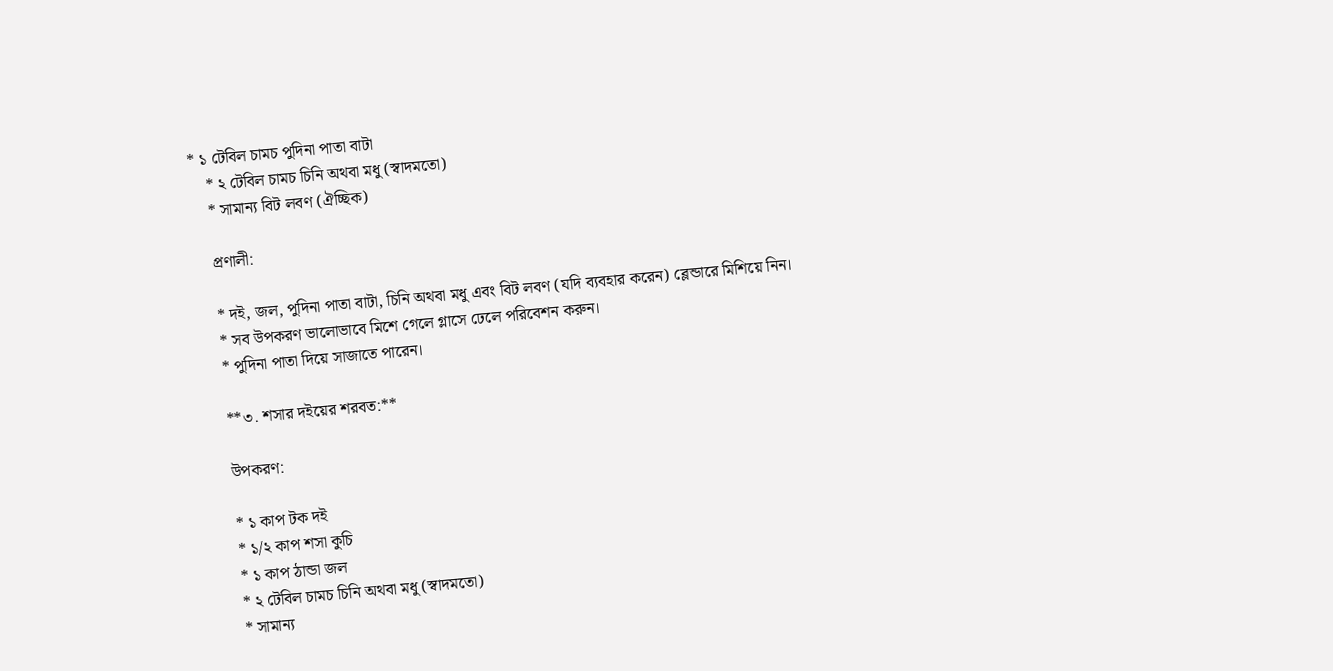* ১ টেবিল চামচ পুদিনা পাতা বাটা
    * ২ টেবিল চামচ চিনি অথবা মধু (স্বাদমতো)
    * সামান্য বিট লবণ (ঐচ্ছিক)

    প্রণালী:

    * দই, জল, পুদিনা পাতা বাটা, চিনি অথবা মধু এবং বিট লবণ (যদি ব্যবহার করেন) ব্লেন্ডারে মিশিয়ে নিন।
    * সব উপকরণ ভালোভাবে মিশে গেলে গ্লাসে ঢেলে পরিবেশন করুন।
    * পুদিনা পাতা দিয়ে সাজাতে পারেন।

    **৩. শসার দইয়ের শরবত:**

    উপকরণ:

    * ১ কাপ টক দই
    * ১/২ কাপ শসা কুচি
    * ১ কাপ ঠান্ডা জল
    * ২ টেবিল চামচ চিনি অথবা মধু (স্বাদমতো)
    * সামান্য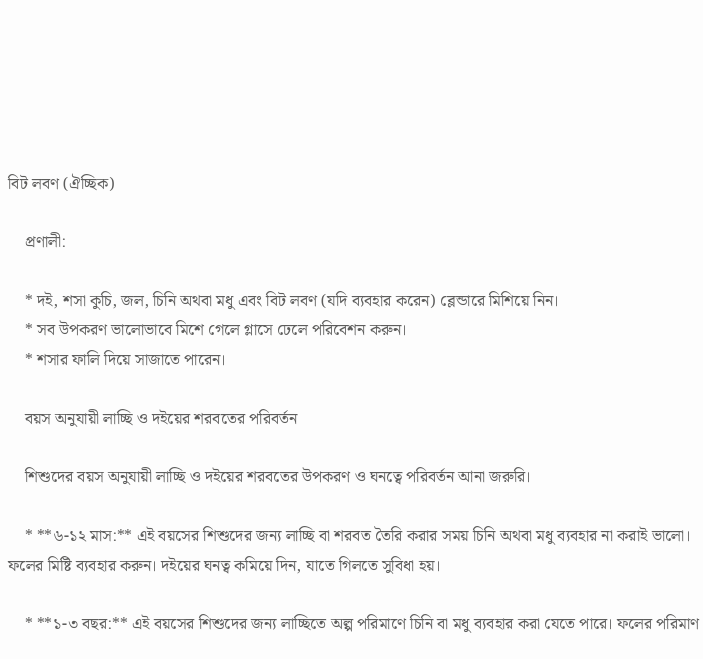বিট লবণ (ঐচ্ছিক)

    প্রণালী:

    * দই, শসা কুচি, জল, চিনি অথবা মধু এবং বিট লবণ (যদি ব্যবহার করেন) ব্লেন্ডারে মিশিয়ে নিন।
    * সব উপকরণ ভালোভাবে মিশে গেলে গ্লাসে ঢেলে পরিবেশন করুন।
    * শসার ফালি দিয়ে সাজাতে পারেন।

    বয়স অনুযায়ী লাচ্ছি ও দইয়ের শরবতের পরিবর্তন

    শিশুদের বয়স অনুযায়ী লাচ্ছি ও দইয়ের শরবতের উপকরণ ও ঘনত্বে পরিবর্তন আনা জরুরি।

    * **৬-১২ মাস:** এই বয়সের শিশুদের জন্য লাচ্ছি বা শরবত তৈরি করার সময় চিনি অথবা মধু ব্যবহার না করাই ভালো। ফলের মিষ্টি ব্যবহার করুন। দইয়ের ঘনত্ব কমিয়ে দিন, যাতে গিলতে সুবিধা হয়।

    * **১-৩ বছর:** এই বয়সের শিশুদের জন্য লাচ্ছিতে অল্প পরিমাণে চিনি বা মধু ব্যবহার করা যেতে পারে। ফলের পরিমাণ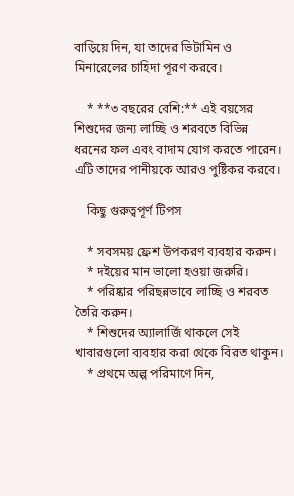বাড়িয়ে দিন, যা তাদের ভিটামিন ও মিনারেলের চাহিদা পূরণ করবে।

    * **৩ বছরের বেশি:** এই বয়সের শিশুদের জন্য লাচ্ছি ও শরবতে বিভিন্ন ধরনের ফল এবং বাদাম যোগ করতে পারেন। এটি তাদের পানীয়কে আরও পুষ্টিকর করবে।

    কিছু গুরুত্বপূর্ণ টিপস

    * সবসময় ফ্রেশ উপকরণ ব্যবহার করুন।
    * দইয়ের মান ভালো হওয়া জরুরি।
    * পরিষ্কার পরিছন্নভাবে লাচ্ছি ও শরবত তৈরি করুন।
    * শিশুদের অ্যালার্জি থাকলে সেই খাবারগুলো ব্যবহার করা থেকে বিরত থাকুন।
    * প্রথমে অল্প পরিমাণে দিন,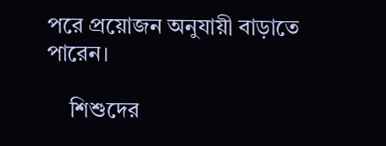পরে প্রয়োজন অনুযায়ী বাড়াতে পারেন।

    শিশুদের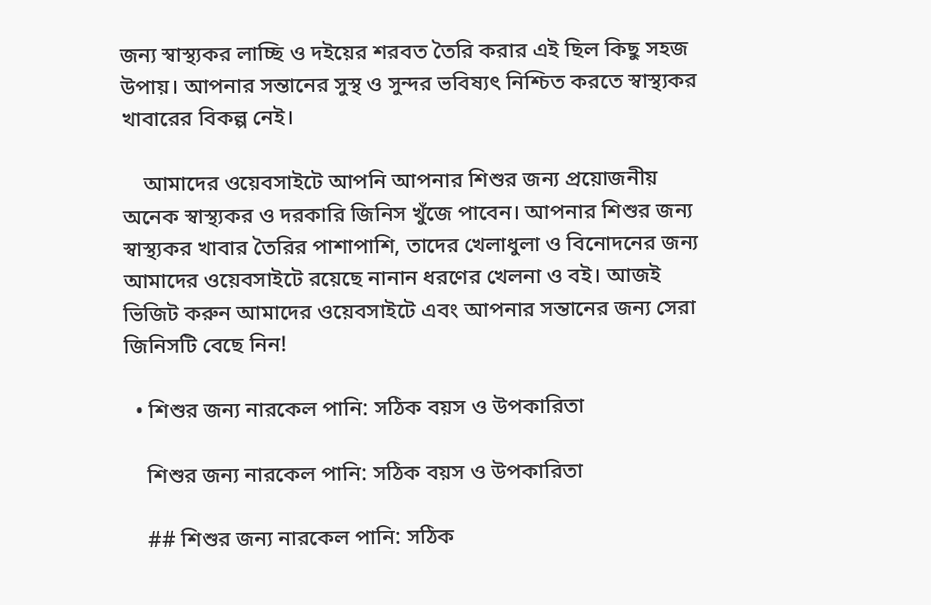জন্য স্বাস্থ্যকর লাচ্ছি ও দইয়ের শরবত তৈরি করার এই ছিল কিছু সহজ উপায়। আপনার সন্তানের সুস্থ ও সুন্দর ভবিষ্যৎ নিশ্চিত করতে স্বাস্থ্যকর খাবারের বিকল্প নেই।

    আমাদের ওয়েবসাইটে আপনি আপনার শিশুর জন্য প্রয়োজনীয় অনেক স্বাস্থ্যকর ও দরকারি জিনিস খুঁজে পাবেন। আপনার শিশুর জন্য স্বাস্থ্যকর খাবার তৈরির পাশাপাশি, তাদের খেলাধুলা ও বিনোদনের জন্য আমাদের ওয়েবসাইটে রয়েছে নানান ধরণের খেলনা ও বই। আজই ভিজিট করুন আমাদের ওয়েবসাইটে এবং আপনার সন্তানের জন্য সেরা জিনিসটি বেছে নিন!

  • শিশুর জন্য নারকেল পানি: সঠিক বয়স ও উপকারিতা

    শিশুর জন্য নারকেল পানি: সঠিক বয়স ও উপকারিতা

    ## শিশুর জন্য নারকেল পানি: সঠিক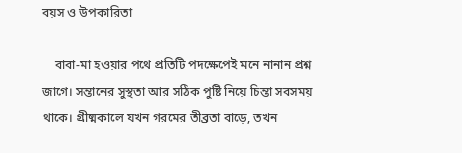বয়স ও উপকারিতা

    বাবা-মা হওয়ার পথে প্রতিটি পদক্ষেপেই মনে নানান প্রশ্ন জাগে। সন্তানের সুস্থতা আর সঠিক পুষ্টি নিয়ে চিন্তা সবসময় থাকে। গ্রীষ্মকালে যখন গরমের তীব্রতা বাড়ে, তখন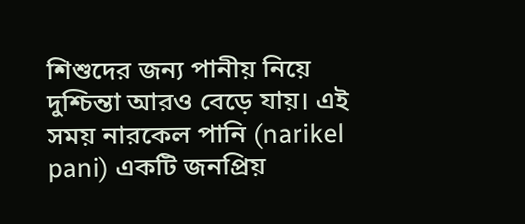শিশুদের জন্য পানীয় নিয়ে দুশ্চিন্তা আরও বেড়ে যায়। এই সময় নারকেল পানি (narikel pani) একটি জনপ্রিয়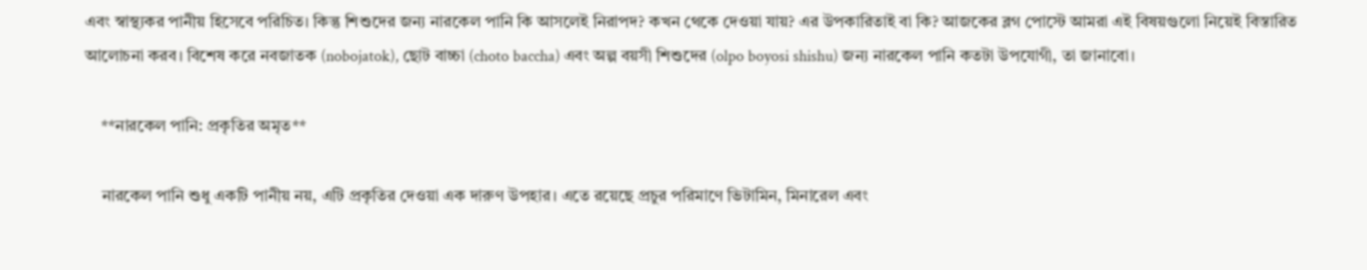এবং স্বাস্থ্যকর পানীয় হিসেবে পরিচিত। কিন্তু শিশুদের জন্য নারকেল পানি কি আসলেই নিরাপদ? কখন থেকে দেওয়া যায়? এর উপকারিতাই বা কি? আজকের ব্লগ পোস্টে আমরা এই বিষয়গুলো নিয়েই বিস্তারিত আলোচনা করব। বিশেষ করে নবজাতক (nobojatok), ছোট বাচ্চা (choto baccha) এবং অল্প বয়সী শিশুদের (olpo boyosi shishu) জন্য নারকেল পানি কতটা উপযোগী, তা জানাবো।

    **নারকেল পানি: প্রকৃতির অমৃত**

    নারকেল পানি শুধু একটি পানীয় নয়, এটি প্রকৃতির দেওয়া এক দারুণ উপহার। এতে রয়েছে প্রচুর পরিমাণে ভিটামিন, মিনারেল এবং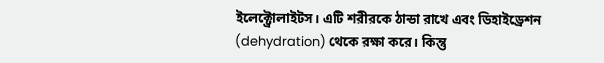ইলেক্ট্রোলাইটস। এটি শরীরকে ঠান্ডা রাখে এবং ডিহাইড্রেশন (dehydration) থেকে রক্ষা করে। কিন্তু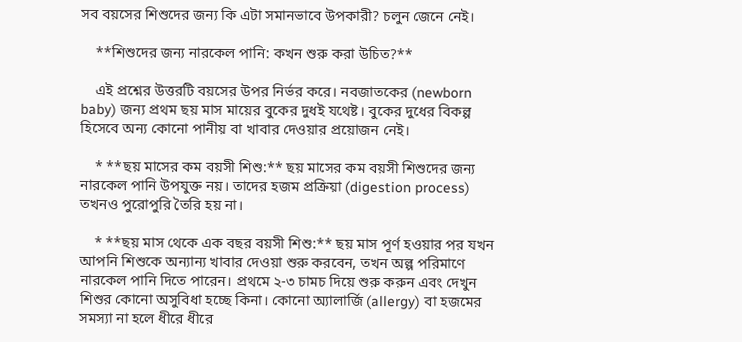সব বয়সের শিশুদের জন্য কি এটা সমানভাবে উপকারী? চলুন জেনে নেই।

    **শিশুদের জন্য নারকেল পানি: কখন শুরু করা উচিত?**

    এই প্রশ্নের উত্তরটি বয়সের উপর নির্ভর করে। নবজাতকের (newborn baby) জন্য প্রথম ছয় মাস মায়ের বুকের দুধই যথেষ্ট। বুকের দুধের বিকল্প হিসেবে অন্য কোনো পানীয় বা খাবার দেওয়ার প্রয়োজন নেই।

    * **ছয় মাসের কম বয়সী শিশু:** ছয় মাসের কম বয়সী শিশুদের জন্য নারকেল পানি উপযুক্ত নয়। তাদের হজম প্রক্রিয়া (digestion process) তখনও পুরোপুরি তৈরি হয় না।

    * **ছয় মাস থেকে এক বছর বয়সী শিশু:** ছয় মাস পূর্ণ হওয়ার পর যখন আপনি শিশুকে অন্যান্য খাবার দেওয়া শুরু করবেন, তখন অল্প পরিমাণে নারকেল পানি দিতে পারেন। প্রথমে ২-৩ চামচ দিয়ে শুরু করুন এবং দেখুন শিশুর কোনো অসুবিধা হচ্ছে কিনা। কোনো অ্যালার্জি (allergy) বা হজমের সমস্যা না হলে ধীরে ধীরে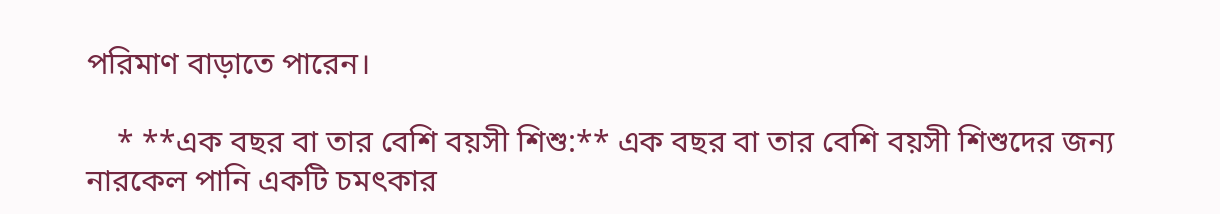পরিমাণ বাড়াতে পারেন।

    * **এক বছর বা তার বেশি বয়সী শিশু:** এক বছর বা তার বেশি বয়সী শিশুদের জন্য নারকেল পানি একটি চমৎকার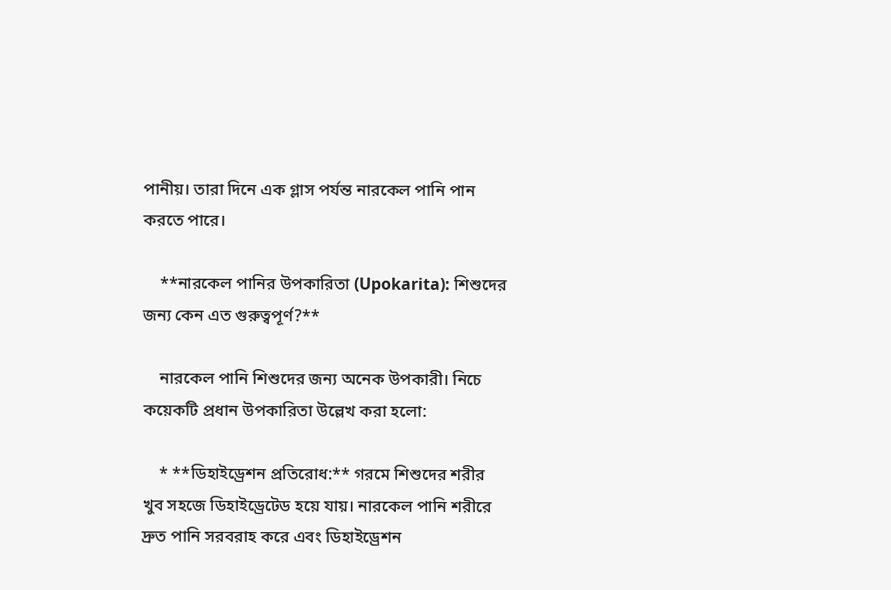পানীয়। তারা দিনে এক গ্লাস পর্যন্ত নারকেল পানি পান করতে পারে।

    **নারকেল পানির উপকারিতা (Upokarita): শিশুদের জন্য কেন এত গুরুত্বপূর্ণ?**

    নারকেল পানি শিশুদের জন্য অনেক উপকারী। নিচে কয়েকটি প্রধান উপকারিতা উল্লেখ করা হলো:

    * **ডিহাইড্রেশন প্রতিরোধ:** গরমে শিশুদের শরীর খুব সহজে ডিহাইড্রেটেড হয়ে যায়। নারকেল পানি শরীরে দ্রুত পানি সরবরাহ করে এবং ডিহাইড্রেশন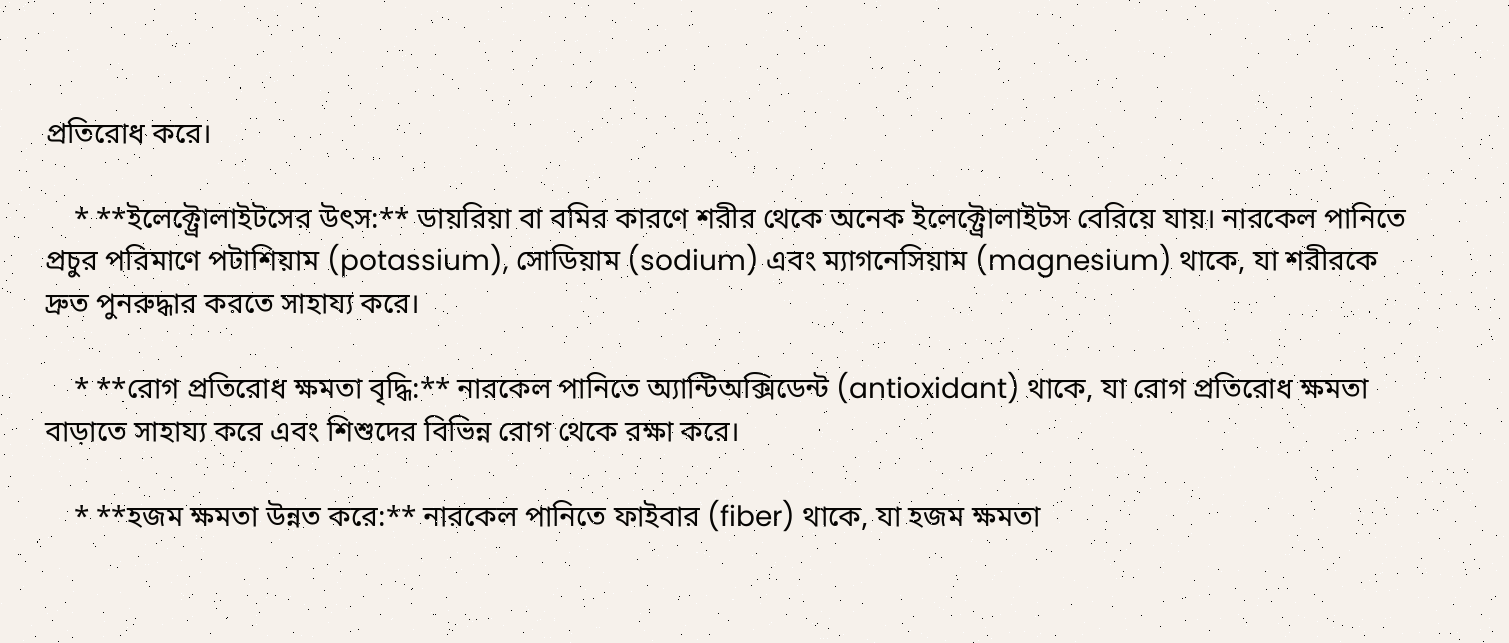প্রতিরোধ করে।

    * **ইলেক্ট্রোলাইটসের উৎস:** ডায়রিয়া বা বমির কারণে শরীর থেকে অনেক ইলেক্ট্রোলাইটস বেরিয়ে যায়। নারকেল পানিতে প্রচুর পরিমাণে পটাশিয়াম (potassium), সোডিয়াম (sodium) এবং ম্যাগনেসিয়াম (magnesium) থাকে, যা শরীরকে দ্রুত পুনরুদ্ধার করতে সাহায্য করে।

    * **রোগ প্রতিরোধ ক্ষমতা বৃদ্ধি:** নারকেল পানিতে অ্যান্টিঅক্সিডেন্ট (antioxidant) থাকে, যা রোগ প্রতিরোধ ক্ষমতা বাড়াতে সাহায্য করে এবং শিশুদের বিভিন্ন রোগ থেকে রক্ষা করে।

    * **হজম ক্ষমতা উন্নত করে:** নারকেল পানিতে ফাইবার (fiber) থাকে, যা হজম ক্ষমতা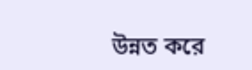উন্নত করে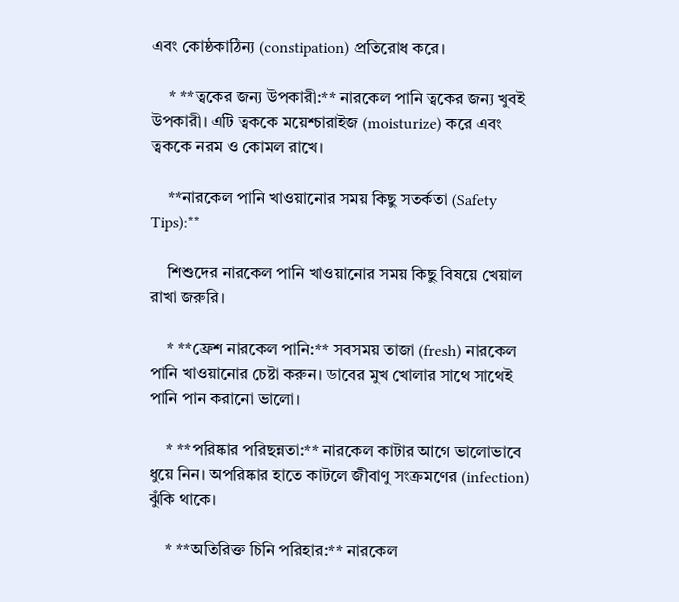এবং কোষ্ঠকাঠিন্য (constipation) প্রতিরোধ করে।

    * **ত্বকের জন্য উপকারী:** নারকেল পানি ত্বকের জন্য খুবই উপকারী। এটি ত্বককে ময়েশ্চারাইজ (moisturize) করে এবং ত্বককে নরম ও কোমল রাখে।

    **নারকেল পানি খাওয়ানোর সময় কিছু সতর্কতা (Safety Tips):**

    শিশুদের নারকেল পানি খাওয়ানোর সময় কিছু বিষয়ে খেয়াল রাখা জরুরি।

    * **ফ্রেশ নারকেল পানি:** সবসময় তাজা (fresh) নারকেল পানি খাওয়ানোর চেষ্টা করুন। ডাবের মুখ খোলার সাথে সাথেই পানি পান করানো ভালো।

    * **পরিষ্কার পরিছন্নতা:** নারকেল কাটার আগে ভালোভাবে ধুয়ে নিন। অপরিষ্কার হাতে কাটলে জীবাণু সংক্রমণের (infection) ঝুঁকি থাকে।

    * **অতিরিক্ত চিনি পরিহার:** নারকেল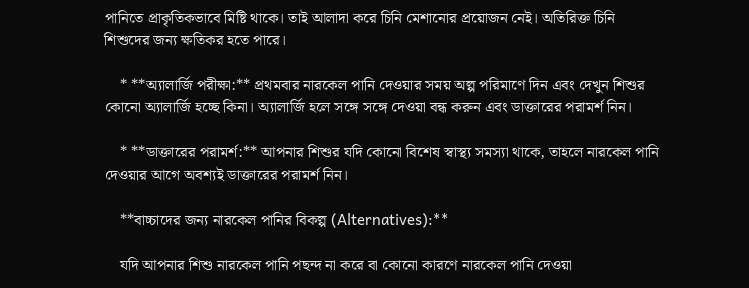পানিতে প্রাকৃতিকভাবে মিষ্টি থাকে। তাই আলাদা করে চিনি মেশানোর প্রয়োজন নেই। অতিরিক্ত চিনি শিশুদের জন্য ক্ষতিকর হতে পারে।

    * **অ্যালার্জি পরীক্ষা:** প্রথমবার নারকেল পানি দেওয়ার সময় অল্প পরিমাণে দিন এবং দেখুন শিশুর কোনো অ্যালার্জি হচ্ছে কিনা। অ্যালার্জি হলে সঙ্গে সঙ্গে দেওয়া বন্ধ করুন এবং ডাক্তারের পরামর্শ নিন।

    * **ডাক্তারের পরামর্শ:** আপনার শিশুর যদি কোনো বিশেষ স্বাস্থ্য সমস্যা থাকে, তাহলে নারকেল পানি দেওয়ার আগে অবশ্যই ডাক্তারের পরামর্শ নিন।

    **বাচ্চাদের জন্য নারকেল পানির বিকল্প (Alternatives):**

    যদি আপনার শিশু নারকেল পানি পছন্দ না করে বা কোনো কারণে নারকেল পানি দেওয়া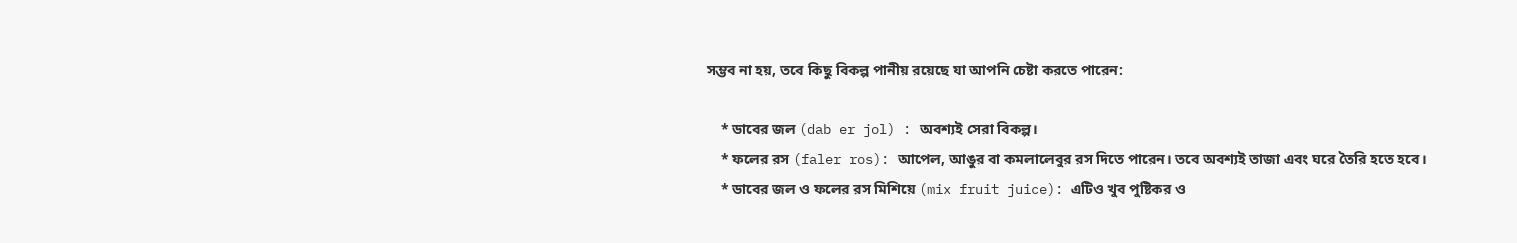সম্ভব না হয়, তবে কিছু বিকল্প পানীয় রয়েছে যা আপনি চেষ্টা করতে পারেন:

    * ডাবের জল (dab er jol) : অবশ্যই সেরা বিকল্প।
    * ফলের রস (faler ros): আপেল, আঙুর বা কমলালেবুর রস দিতে পারেন। তবে অবশ্যই তাজা এবং ঘরে তৈরি হতে হবে।
    * ডাবের জল ও ফলের রস মিশিয়ে (mix fruit juice): এটিও খুব পুষ্টিকর ও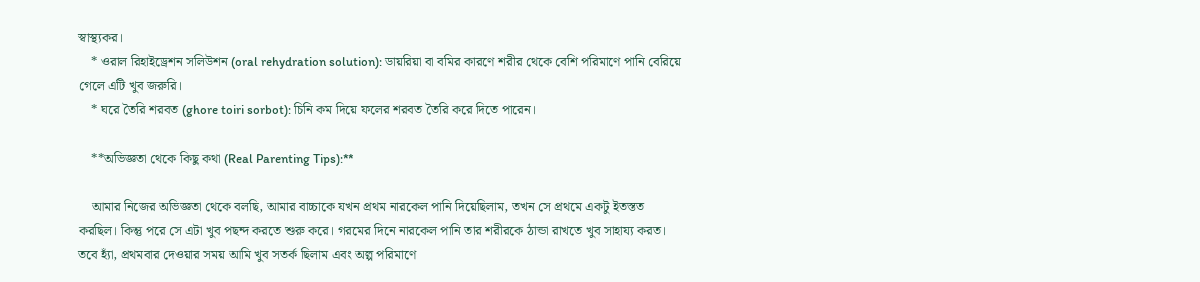স্বাস্থ্যকর।
    * ওরাল রিহাইড্রেশন সলিউশন (oral rehydration solution): ডায়রিয়া বা বমির কারণে শরীর থেকে বেশি পরিমাণে পানি বেরিয়ে গেলে এটি খুব জরুরি।
    * ঘরে তৈরি শরবত (ghore toiri sorbot): চিনি কম দিয়ে ফলের শরবত তৈরি করে দিতে পারেন।

    **অভিজ্ঞতা থেকে কিছু কথা (Real Parenting Tips):**

    আমার নিজের অভিজ্ঞতা থেকে বলছি, আমার বাচ্চাকে যখন প্রথম নারকেল পানি দিয়েছিলাম, তখন সে প্রথমে একটু ইতস্তত করছিল। কিন্তু পরে সে এটা খুব পছন্দ করতে শুরু করে। গরমের দিনে নারকেল পানি তার শরীরকে ঠান্ডা রাখতে খুব সাহায্য করত। তবে হ্যাঁ, প্রথমবার দেওয়ার সময় আমি খুব সতর্ক ছিলাম এবং অল্প পরিমাণে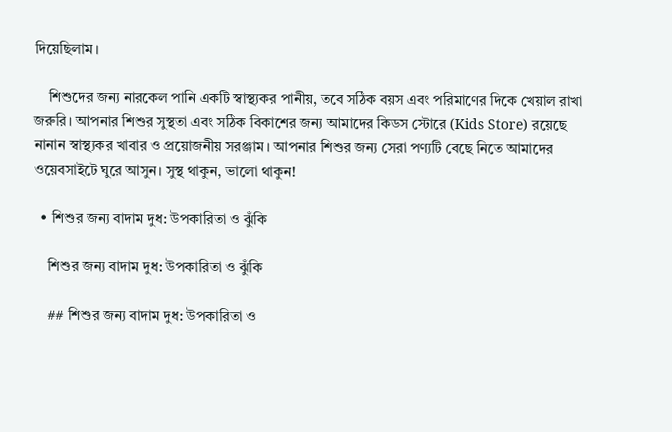দিয়েছিলাম।

    শিশুদের জন্য নারকেল পানি একটি স্বাস্থ্যকর পানীয়, তবে সঠিক বয়স এবং পরিমাণের দিকে খেয়াল রাখা জরুরি। আপনার শিশুর সুস্থতা এবং সঠিক বিকাশের জন্য আমাদের কিডস স্টোরে (Kids Store) রয়েছে নানান স্বাস্থ্যকর খাবার ও প্রয়োজনীয় সরঞ্জাম। আপনার শিশুর জন্য সেরা পণ্যটি বেছে নিতে আমাদের ওয়েবসাইটে ঘুরে আসুন। সুস্থ থাকুন, ভালো থাকুন!

  • শিশুর জন্য বাদাম দুধ: উপকারিতা ও ঝুঁকি

    শিশুর জন্য বাদাম দুধ: উপকারিতা ও ঝুঁকি

    ## শিশুর জন্য বাদাম দুধ: উপকারিতা ও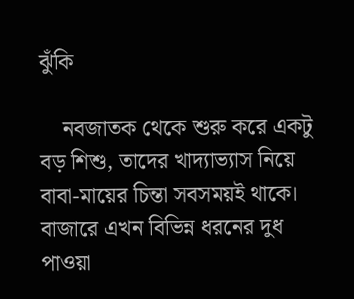ঝুঁকি

    নবজাতক থেকে শুরু করে একটু বড় শিশু, তাদের খাদ্যাভ্যাস নিয়ে বাবা-মায়ের চিন্তা সবসময়ই থাকে। বাজারে এখন বিভিন্ন ধরনের দুধ পাওয়া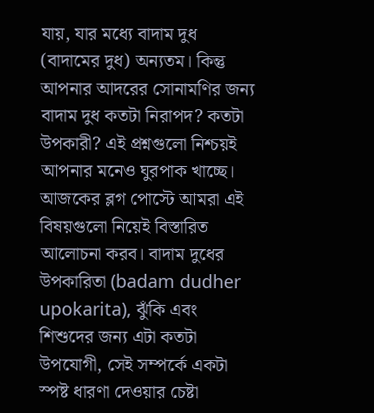যায়, যার মধ্যে বাদাম দুধ (বাদামের দুধ) অন্যতম। কিন্তু আপনার আদরের সোনামণির জন্য বাদাম দুধ কতটা নিরাপদ? কতটা উপকারী? এই প্রশ্নগুলো নিশ্চয়ই আপনার মনেও ঘুরপাক খাচ্ছে। আজকের ব্লগ পোস্টে আমরা এই বিষয়গুলো নিয়েই বিস্তারিত আলোচনা করব। বাদাম দুধের উপকারিতা (badam dudher upokarita), ঝুঁকি এবং শিশুদের জন্য এটা কতটা উপযোগী, সেই সম্পর্কে একটা স্পষ্ট ধারণা দেওয়ার চেষ্টা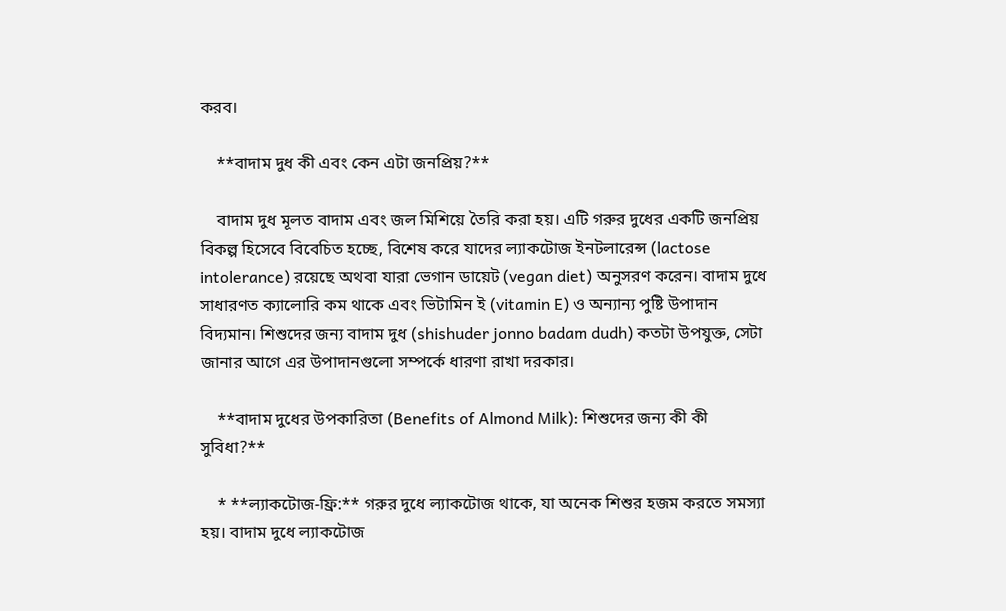করব।

    **বাদাম দুধ কী এবং কেন এটা জনপ্রিয়?**

    বাদাম দুধ মূলত বাদাম এবং জল মিশিয়ে তৈরি করা হয়। এটি গরুর দুধের একটি জনপ্রিয় বিকল্প হিসেবে বিবেচিত হচ্ছে, বিশেষ করে যাদের ল্যাকটোজ ইনটলারেন্স (lactose intolerance) রয়েছে অথবা যারা ভেগান ডায়েট (vegan diet) অনুসরণ করেন। বাদাম দুধে সাধারণত ক্যালোরি কম থাকে এবং ভিটামিন ই (vitamin E) ও অন্যান্য পুষ্টি উপাদান বিদ্যমান। শিশুদের জন্য বাদাম দুধ (shishuder jonno badam dudh) কতটা উপযুক্ত, সেটা জানার আগে এর উপাদানগুলো সম্পর্কে ধারণা রাখা দরকার।

    **বাদাম দুধের উপকারিতা (Benefits of Almond Milk): শিশুদের জন্য কী কী সুবিধা?**

    * **ল্যাকটোজ-ফ্রি:** গরুর দুধে ল্যাকটোজ থাকে, যা অনেক শিশুর হজম করতে সমস্যা হয়। বাদাম দুধে ল্যাকটোজ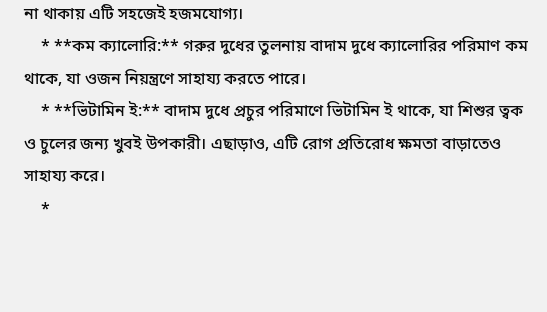না থাকায় এটি সহজেই হজমযোগ্য।
    * **কম ক্যালোরি:** গরুর দুধের তুলনায় বাদাম দুধে ক্যালোরির পরিমাণ কম থাকে, যা ওজন নিয়ন্ত্রণে সাহায্য করতে পারে।
    * **ভিটামিন ই:** বাদাম দুধে প্রচুর পরিমাণে ভিটামিন ই থাকে, যা শিশুর ত্বক ও চুলের জন্য খুবই উপকারী। এছাড়াও, এটি রোগ প্রতিরোধ ক্ষমতা বাড়াতেও সাহায্য করে।
    *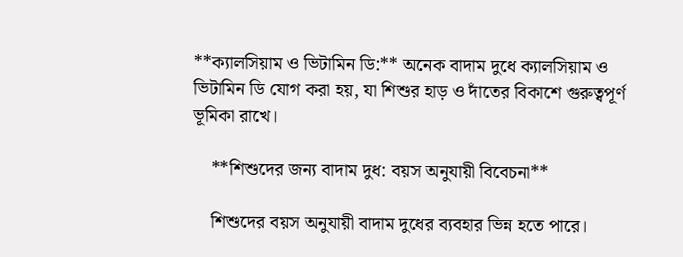**ক্যালসিয়াম ও ভিটামিন ডি:** অনেক বাদাম দুধে ক্যালসিয়াম ও ভিটামিন ডি যোগ করা হয়, যা শিশুর হাড় ও দাঁতের বিকাশে গুরুত্বপূর্ণ ভূমিকা রাখে।

    **শিশুদের জন্য বাদাম দুধ: বয়স অনুযায়ী বিবেচনা**

    শিশুদের বয়স অনুযায়ী বাদাম দুধের ব্যবহার ভিন্ন হতে পারে।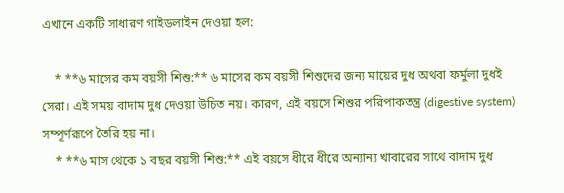এখানে একটি সাধারণ গাইডলাইন দেওয়া হল:

    * **৬ মাসের কম বয়সী শিশু:** ৬ মাসের কম বয়সী শিশুদের জন্য মায়ের দুধ অথবা ফর্মুলা দুধই সেরা। এই সময় বাদাম দুধ দেওয়া উচিত নয়। কারণ, এই বয়সে শিশুর পরিপাকতন্ত্র (digestive system) সম্পূর্ণরূপে তৈরি হয় না।
    * **৬ মাস থেকে ১ বছর বয়সী শিশু:** এই বয়সে ধীরে ধীরে অন্যান্য খাবারের সাথে বাদাম দুধ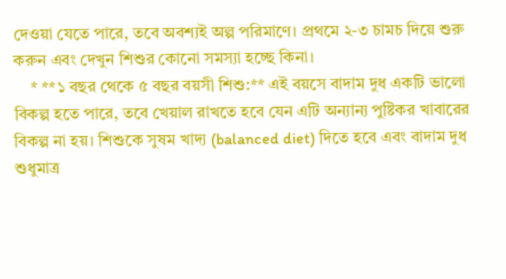দেওয়া যেতে পারে, তবে অবশ্যই অল্প পরিমাণে। প্রথমে ২-৩ চামচ দিয়ে শুরু করুন এবং দেখুন শিশুর কোনো সমস্যা হচ্ছে কিনা।
    * **১ বছর থেকে ৫ বছর বয়সী শিশু:** এই বয়সে বাদাম দুধ একটি ভালো বিকল্প হতে পারে, তবে খেয়াল রাখতে হবে যেন এটি অন্যান্য পুষ্টিকর খাবারের বিকল্প না হয়। শিশুকে সুষম খাদ্য (balanced diet) দিতে হবে এবং বাদাম দুধ শুধুমাত্র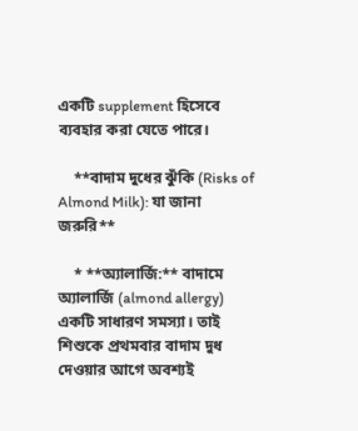একটি supplement হিসেবে ব্যবহার করা যেতে পারে।

    **বাদাম দুধের ঝুঁকি (Risks of Almond Milk): যা জানা জরুরি**

    * **অ্যালার্জি:** বাদামে অ্যালার্জি (almond allergy) একটি সাধারণ সমস্যা। তাই শিশুকে প্রথমবার বাদাম দুধ দেওয়ার আগে অবশ্যই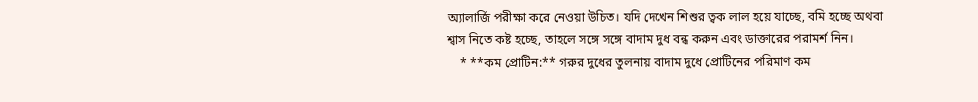অ্যালার্জি পরীক্ষা করে নেওয়া উচিত। যদি দেখেন শিশুর ত্বক লাল হয়ে যাচ্ছে, বমি হচ্ছে অথবা শ্বাস নিতে কষ্ট হচ্ছে, তাহলে সঙ্গে সঙ্গে বাদাম দুধ বন্ধ করুন এবং ডাক্তারের পরামর্শ নিন।
    * **কম প্রোটিন:** গরুর দুধের তুলনায় বাদাম দুধে প্রোটিনের পরিমাণ কম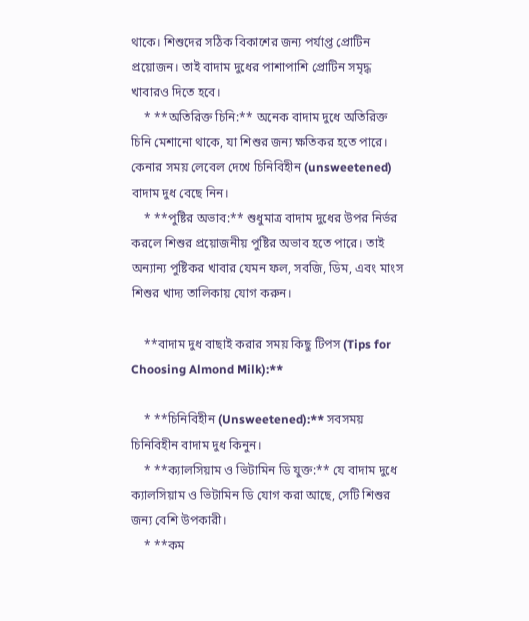থাকে। শিশুদের সঠিক বিকাশের জন্য পর্যাপ্ত প্রোটিন প্রয়োজন। তাই বাদাম দুধের পাশাপাশি প্রোটিন সমৃদ্ধ খাবারও দিতে হবে।
    * **অতিরিক্ত চিনি:** অনেক বাদাম দুধে অতিরিক্ত চিনি মেশানো থাকে, যা শিশুর জন্য ক্ষতিকর হতে পারে। কেনার সময় লেবেল দেখে চিনিবিহীন (unsweetened) বাদাম দুধ বেছে নিন।
    * **পুষ্টির অভাব:** শুধুমাত্র বাদাম দুধের উপর নির্ভর করলে শিশুর প্রয়োজনীয় পুষ্টির অভাব হতে পারে। তাই অন্যান্য পুষ্টিকর খাবার যেমন ফল, সবজি, ডিম, এবং মাংস শিশুর খাদ্য তালিকায় যোগ করুন।

    **বাদাম দুধ বাছাই করার সময় কিছু টিপস (Tips for Choosing Almond Milk):**

    * **চিনিবিহীন (Unsweetened):** সবসময় চিনিবিহীন বাদাম দুধ কিনুন।
    * **ক্যালসিয়াম ও ভিটামিন ডি যুক্ত:** যে বাদাম দুধে ক্যালসিয়াম ও ভিটামিন ডি যোগ করা আছে, সেটি শিশুর জন্য বেশি উপকারী।
    * **কম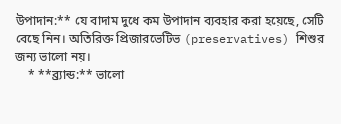উপাদান:** যে বাদাম দুধে কম উপাদান ব্যবহার করা হয়েছে, সেটি বেছে নিন। অতিরিক্ত প্রিজারভেটিভ (preservatives) শিশুর জন্য ভালো নয়।
    * **ব্র্যান্ড:** ভালো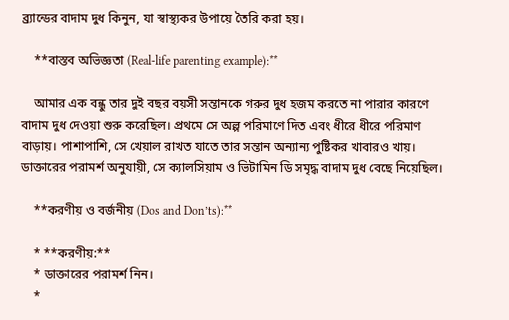ব্র্যান্ডের বাদাম দুধ কিনুন, যা স্বাস্থ্যকর উপায়ে তৈরি করা হয়।

    **বাস্তব অভিজ্ঞতা (Real-life parenting example):**

    আমার এক বন্ধু তার দুই বছর বয়সী সন্তানকে গরুর দুধ হজম করতে না পারার কারণে বাদাম দুধ দেওয়া শুরু করেছিল। প্রথমে সে অল্প পরিমাণে দিত এবং ধীরে ধীরে পরিমাণ বাড়ায়। পাশাপাশি, সে খেয়াল রাখত যাতে তার সন্তান অন্যান্য পুষ্টিকর খাবারও খায়। ডাক্তারের পরামর্শ অনুযায়ী, সে ক্যালসিয়াম ও ভিটামিন ডি সমৃদ্ধ বাদাম দুধ বেছে নিয়েছিল।

    **করণীয় ও বর্জনীয় (Dos and Don’ts):**

    * **করণীয়:**
    * ডাক্তারের পরামর্শ নিন।
    *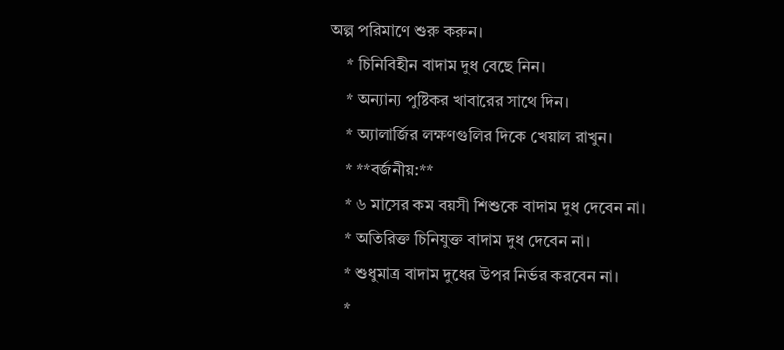অল্প পরিমাণে শুরু করুন।
    * চিনিবিহীন বাদাম দুধ বেছে নিন।
    * অন্যান্য পুষ্টিকর খাবারের সাথে দিন।
    * অ্যালার্জির লক্ষণগুলির দিকে খেয়াল রাখুন।
    * **বর্জনীয়:**
    * ৬ মাসের কম বয়সী শিশুকে বাদাম দুধ দেবেন না।
    * অতিরিক্ত চিনিযুক্ত বাদাম দুধ দেবেন না।
    * শুধুমাত্র বাদাম দুধের উপর নির্ভর করবেন না।
    *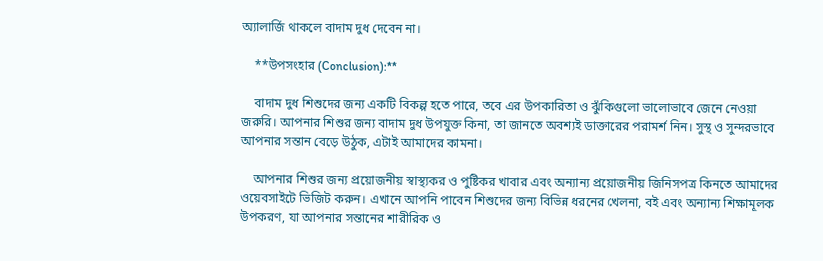অ্যালার্জি থাকলে বাদাম দুধ দেবেন না।

    **উপসংহার (Conclusion):**

    বাদাম দুধ শিশুদের জন্য একটি বিকল্প হতে পারে, তবে এর উপকারিতা ও ঝুঁকিগুলো ভালোভাবে জেনে নেওয়া জরুরি। আপনার শিশুর জন্য বাদাম দুধ উপযুক্ত কিনা, তা জানতে অবশ্যই ডাক্তারের পরামর্শ নিন। সুস্থ ও সুন্দরভাবে আপনার সন্তান বেড়ে উঠুক, এটাই আমাদের কামনা।

    আপনার শিশুর জন্য প্রয়োজনীয় স্বাস্থ্যকর ও পুষ্টিকর খাবার এবং অন্যান্য প্রয়োজনীয় জিনিসপত্র কিনতে আমাদের ওয়েবসাইটে ভিজিট করুন। এখানে আপনি পাবেন শিশুদের জন্য বিভিন্ন ধরনের খেলনা, বই এবং অন্যান্য শিক্ষামূলক উপকরণ, যা আপনার সন্তানের শারীরিক ও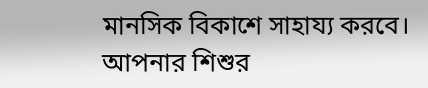মানসিক বিকাশে সাহায্য করবে। আপনার শিশুর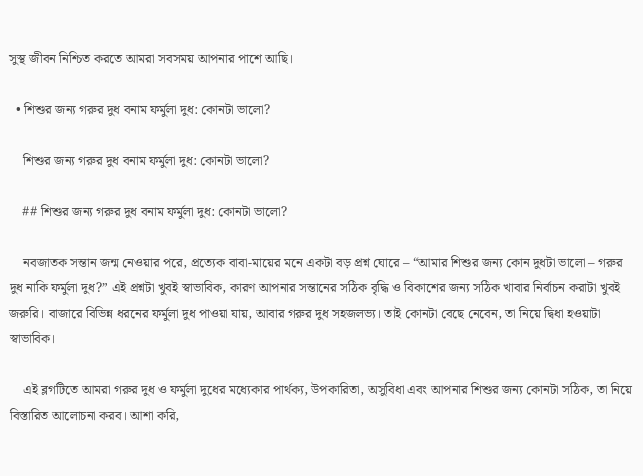সুস্থ জীবন নিশ্চিত করতে আমরা সবসময় আপনার পাশে আছি।

  • শিশুর জন্য গরুর দুধ বনাম ফর্মুলা দুধ: কোনটা ভালো?

    শিশুর জন্য গরুর দুধ বনাম ফর্মুলা দুধ: কোনটা ভালো?

    ## শিশুর জন্য গরুর দুধ বনাম ফর্মুলা দুধ: কোনটা ভালো?

    নবজাতক সন্তান জন্ম নেওয়ার পরে, প্রত্যেক বাবা-মায়ের মনে একটা বড় প্রশ্ন ঘোরে – “আমার শিশুর জন্য কোন দুধটা ভালো – গরুর দুধ নাকি ফর্মুলা দুধ?” এই প্রশ্নটা খুবই স্বাভাবিক, কারণ আপনার সন্তানের সঠিক বৃদ্ধি ও বিকাশের জন্য সঠিক খাবার নির্বাচন করাটা খুবই জরুরি। বাজারে বিভিন্ন ধরনের ফর্মুলা দুধ পাওয়া যায়, আবার গরুর দুধ সহজলভ্য। তাই কোনটা বেছে নেবেন, তা নিয়ে দ্বিধা হওয়াটা স্বাভাবিক।

    এই ব্লগটিতে আমরা গরুর দুধ ও ফর্মুলা দুধের মধ্যেকার পার্থক্য, উপকারিতা, অসুবিধা এবং আপনার শিশুর জন্য কোনটা সঠিক, তা নিয়ে বিস্তারিত আলোচনা করব। আশা করি,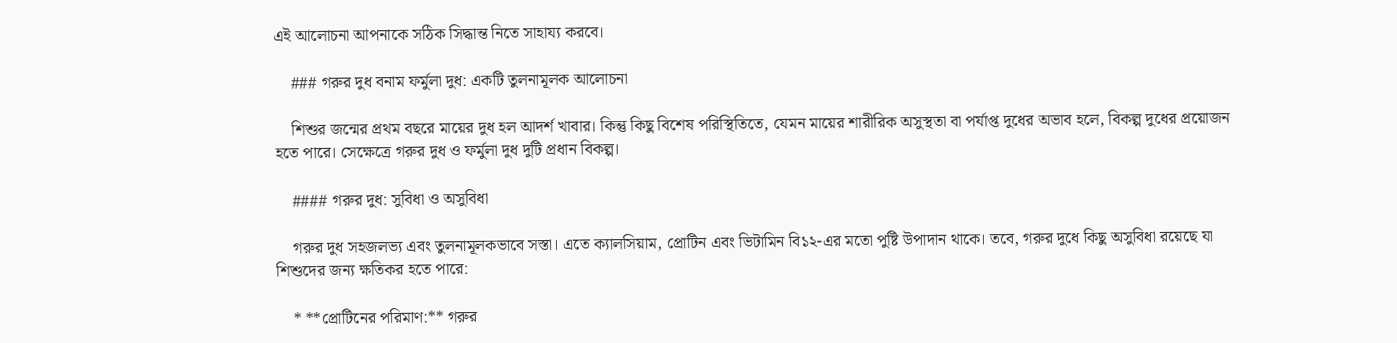এই আলোচনা আপনাকে সঠিক সিদ্ধান্ত নিতে সাহায্য করবে।

    ### গরুর দুধ বনাম ফর্মুলা দুধ: একটি তুলনামূলক আলোচনা

    শিশুর জন্মের প্রথম বছরে মায়ের দুধ হল আদর্শ খাবার। কিন্তু কিছু বিশেষ পরিস্থিতিতে, যেমন মায়ের শারীরিক অসুস্থতা বা পর্যাপ্ত দুধের অভাব হলে, বিকল্প দুধের প্রয়োজন হতে পারে। সেক্ষেত্রে গরুর দুধ ও ফর্মুলা দুধ দুটি প্রধান বিকল্প।

    #### গরুর দুধ: সুবিধা ও অসুবিধা

    গরুর দুধ সহজলভ্য এবং তুলনামূলকভাবে সস্তা। এতে ক্যালসিয়াম, প্রোটিন এবং ভিটামিন বি১২-এর মতো পুষ্টি উপাদান থাকে। তবে, গরুর দুধে কিছু অসুবিধা রয়েছে যা শিশুদের জন্য ক্ষতিকর হতে পারে:

    * **প্রোটিনের পরিমাণ:** গরুর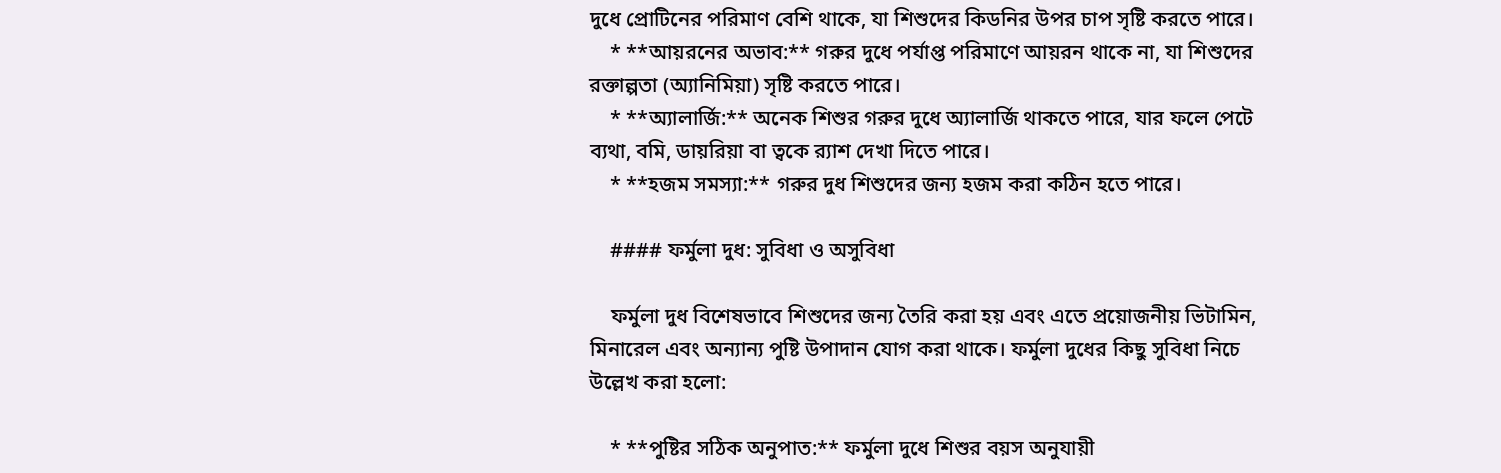দুধে প্রোটিনের পরিমাণ বেশি থাকে, যা শিশুদের কিডনির উপর চাপ সৃষ্টি করতে পারে।
    * **আয়রনের অভাব:** গরুর দুধে পর্যাপ্ত পরিমাণে আয়রন থাকে না, যা শিশুদের রক্তাল্পতা (অ্যানিমিয়া) সৃষ্টি করতে পারে।
    * **অ্যালার্জি:** অনেক শিশুর গরুর দুধে অ্যালার্জি থাকতে পারে, যার ফলে পেটে ব্যথা, বমি, ডায়রিয়া বা ত্বকে র‍্যাশ দেখা দিতে পারে।
    * **হজম সমস্যা:** গরুর দুধ শিশুদের জন্য হজম করা কঠিন হতে পারে।

    #### ফর্মুলা দুধ: সুবিধা ও অসুবিধা

    ফর্মুলা দুধ বিশেষভাবে শিশুদের জন্য তৈরি করা হয় এবং এতে প্রয়োজনীয় ভিটামিন, মিনারেল এবং অন্যান্য পুষ্টি উপাদান যোগ করা থাকে। ফর্মুলা দুধের কিছু সুবিধা নিচে উল্লেখ করা হলো:

    * **পুষ্টির সঠিক অনুপাত:** ফর্মুলা দুধে শিশুর বয়স অনুযায়ী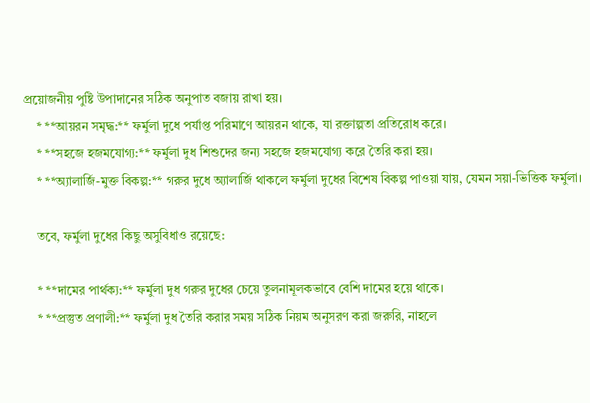প্রয়োজনীয় পুষ্টি উপাদানের সঠিক অনুপাত বজায় রাখা হয়।
    * **আয়রন সমৃদ্ধ:** ফর্মুলা দুধে পর্যাপ্ত পরিমাণে আয়রন থাকে, যা রক্তাল্পতা প্রতিরোধ করে।
    * **সহজে হজমযোগ্য:** ফর্মুলা দুধ শিশুদের জন্য সহজে হজমযোগ্য করে তৈরি করা হয়।
    * **অ্যালার্জি-মুক্ত বিকল্প:** গরুর দুধে অ্যালার্জি থাকলে ফর্মুলা দুধের বিশেষ বিকল্প পাওয়া যায়, যেমন সয়া-ভিত্তিক ফর্মুলা।

    তবে, ফর্মুলা দুধের কিছু অসুবিধাও রয়েছে:

    * **দামের পার্থক্য:** ফর্মুলা দুধ গরুর দুধের চেয়ে তুলনামূলকভাবে বেশি দামের হয়ে থাকে।
    * **প্রস্তুত প্রণালী:** ফর্মুলা দুধ তৈরি করার সময় সঠিক নিয়ম অনুসরণ করা জরুরি, নাহলে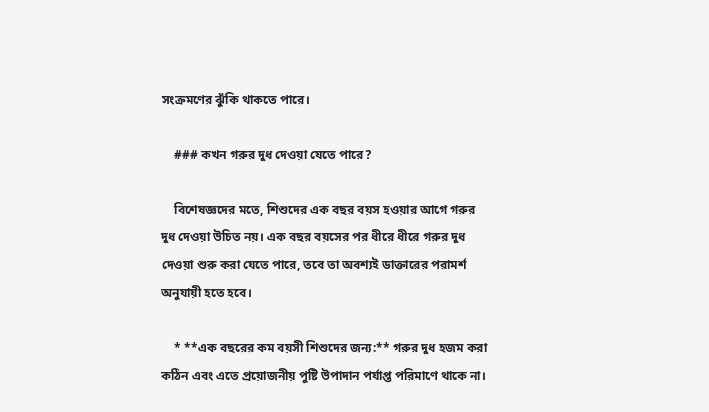সংক্রমণের ঝুঁকি থাকতে পারে।

    ### কখন গরুর দুধ দেওয়া যেতে পারে?

    বিশেষজ্ঞদের মতে, শিশুদের এক বছর বয়স হওয়ার আগে গরুর দুধ দেওয়া উচিত নয়। এক বছর বয়সের পর ধীরে ধীরে গরুর দুধ দেওয়া শুরু করা যেতে পারে, তবে তা অবশ্যই ডাক্তারের পরামর্শ অনুযায়ী হতে হবে।

    * **এক বছরের কম বয়সী শিশুদের জন্য:** গরুর দুধ হজম করা কঠিন এবং এতে প্রয়োজনীয় পুষ্টি উপাদান পর্যাপ্ত পরিমাণে থাকে না।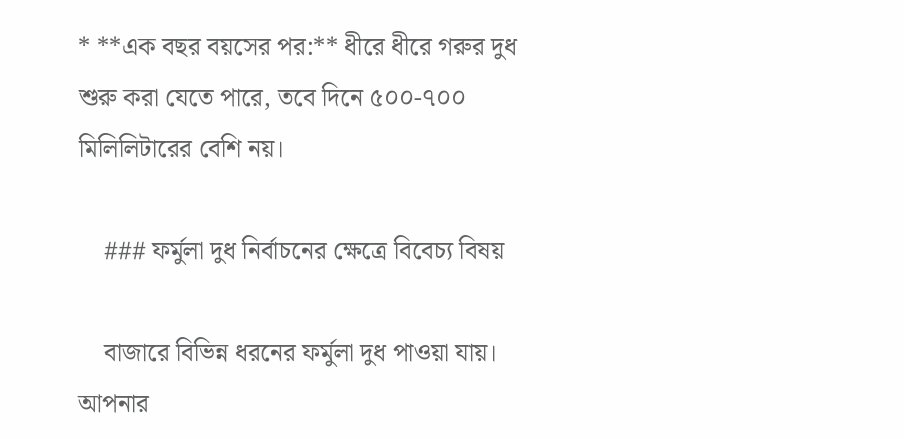* **এক বছর বয়সের পর:** ধীরে ধীরে গরুর দুধ শুরু করা যেতে পারে, তবে দিনে ৫০০-৭০০ মিলিলিটারের বেশি নয়।

    ### ফর্মুলা দুধ নির্বাচনের ক্ষেত্রে বিবেচ্য বিষয়

    বাজারে বিভিন্ন ধরনের ফর্মুলা দুধ পাওয়া যায়। আপনার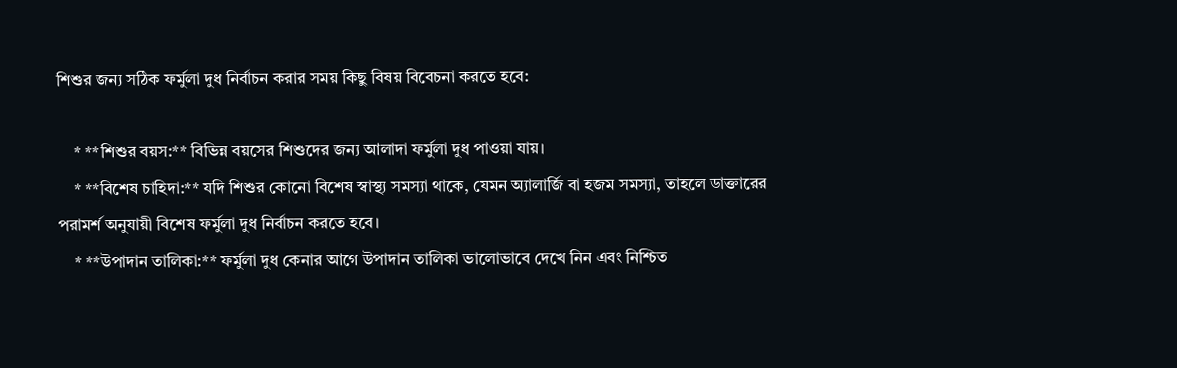শিশুর জন্য সঠিক ফর্মুলা দুধ নির্বাচন করার সময় কিছু বিষয় বিবেচনা করতে হবে:

    * **শিশুর বয়স:** বিভিন্ন বয়সের শিশুদের জন্য আলাদা ফর্মুলা দুধ পাওয়া যায়।
    * **বিশেষ চাহিদা:** যদি শিশুর কোনো বিশেষ স্বাস্থ্য সমস্যা থাকে, যেমন অ্যালার্জি বা হজম সমস্যা, তাহলে ডাক্তারের পরামর্শ অনুযায়ী বিশেষ ফর্মুলা দুধ নির্বাচন করতে হবে।
    * **উপাদান তালিকা:** ফর্মুলা দুধ কেনার আগে উপাদান তালিকা ভালোভাবে দেখে নিন এবং নিশ্চিত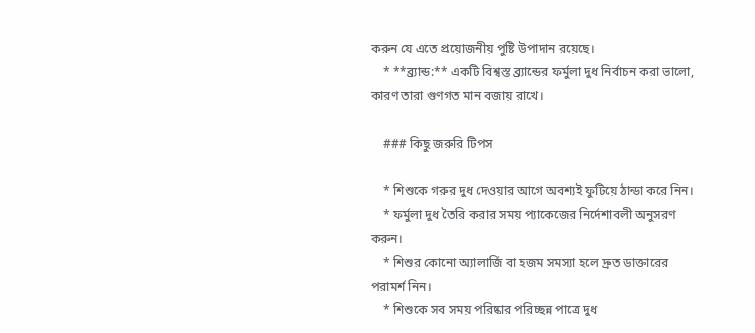করুন যে এতে প্রয়োজনীয় পুষ্টি উপাদান রয়েছে।
    * **ব্র্যান্ড:** একটি বিশ্বস্ত ব্র্যান্ডের ফর্মুলা দুধ নির্বাচন করা ভালো, কারণ তারা গুণগত মান বজায় রাখে।

    ### কিছু জরুরি টিপস

    * শিশুকে গরুর দুধ দেওয়ার আগে অবশ্যই ফুটিয়ে ঠান্ডা করে নিন।
    * ফর্মুলা দুধ তৈরি করার সময় প্যাকেজের নির্দেশাবলী অনুসরণ করুন।
    * শিশুর কোনো অ্যালার্জি বা হজম সমস্যা হলে দ্রুত ডাক্তারের পরামর্শ নিন।
    * শিশুকে সব সময় পরিষ্কার পরিচ্ছন্ন পাত্রে দুধ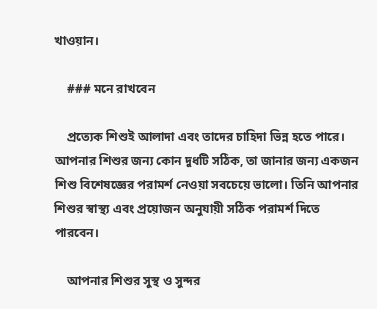খাওয়ান।

    ### মনে রাখবেন

    প্রত্যেক শিশুই আলাদা এবং তাদের চাহিদা ভিন্ন হতে পারে। আপনার শিশুর জন্য কোন দুধটি সঠিক, তা জানার জন্য একজন শিশু বিশেষজ্ঞের পরামর্শ নেওয়া সবচেয়ে ভালো। তিনি আপনার শিশুর স্বাস্থ্য এবং প্রয়োজন অনুযায়ী সঠিক পরামর্শ দিতে পারবেন।

    আপনার শিশুর সুস্থ ও সুন্দর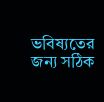ভবিষ্যতের জন্য সঠিক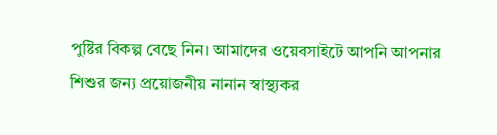পুষ্টির বিকল্প বেছে নিন। আমাদের ওয়েবসাইটে আপনি আপনার শিশুর জন্য প্রয়োজনীয় নানান স্বাস্থ্যকর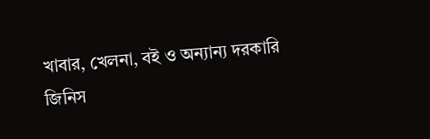খাবার, খেলনা, বই ও অন্যান্য দরকারি জিনিস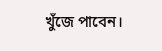খুঁজে পাবেন।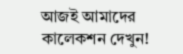আজই আমাদের কালেকশন দেখুন!